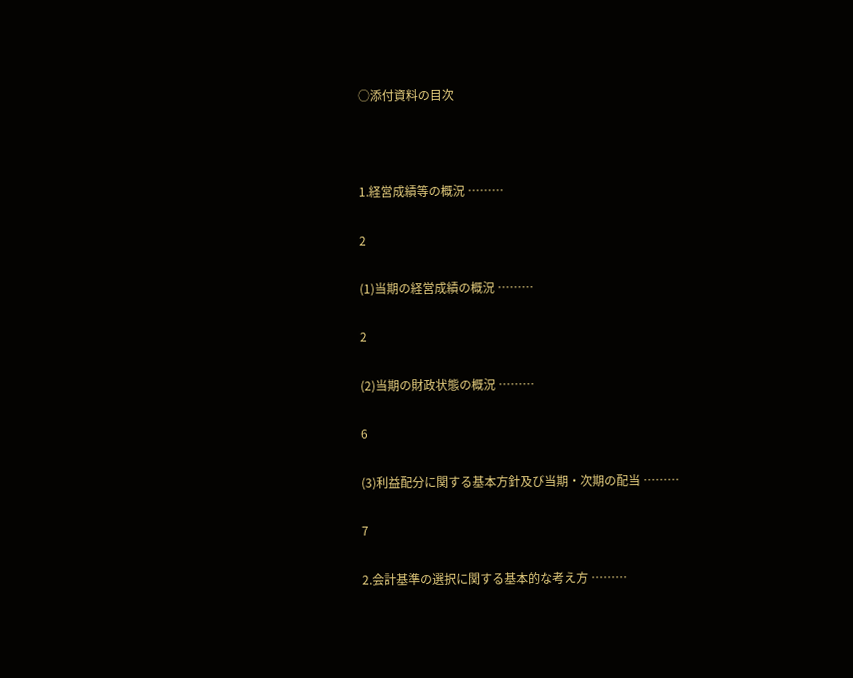○添付資料の目次



1.経営成績等の概況 ………

2

(1)当期の経営成績の概況 ………

2

(2)当期の財政状態の概況 ………

6

(3)利益配分に関する基本方針及び当期・次期の配当 ………

7

2.会計基準の選択に関する基本的な考え方 ………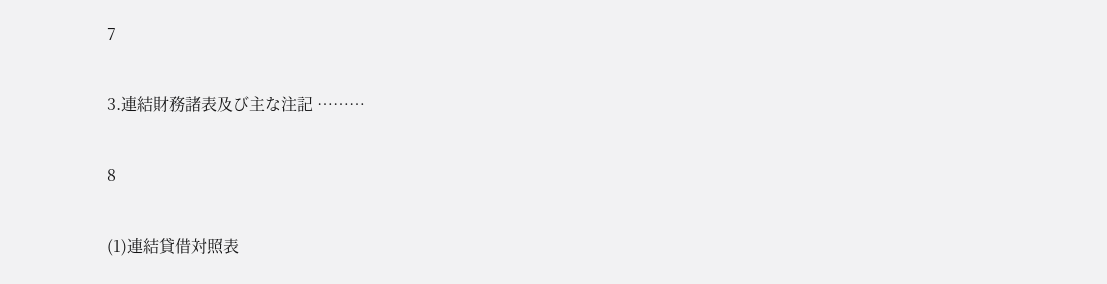7

3.連結財務諸表及び主な注記 ………

8

(1)連結貸借対照表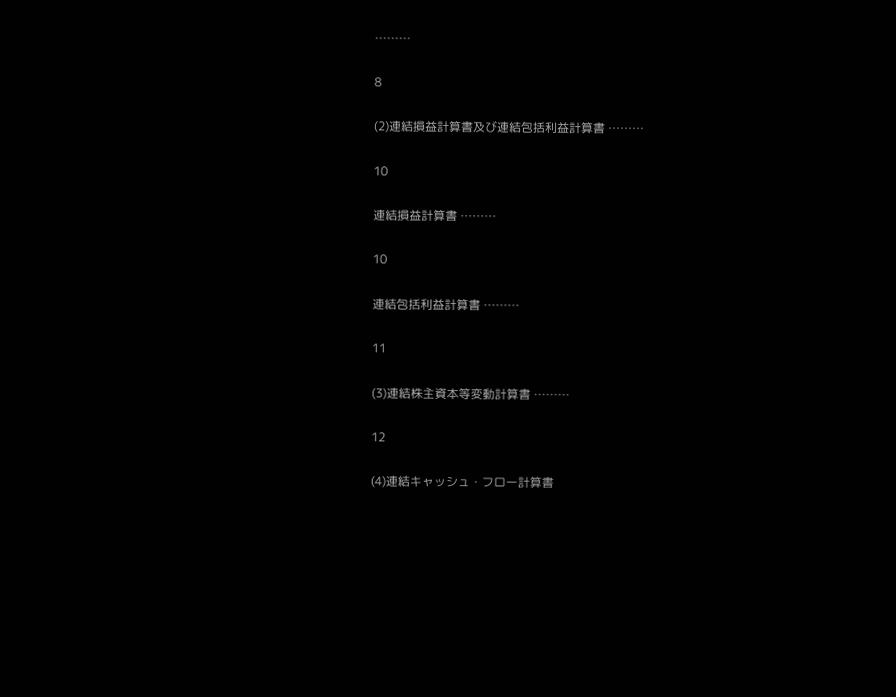………

8

(2)連結損益計算書及び連結包括利益計算書 ………

10

連結損益計算書 ………

10

連結包括利益計算書 ………

11

(3)連結株主資本等変動計算書 ………

12

(4)連結キャッシュ・フロー計算書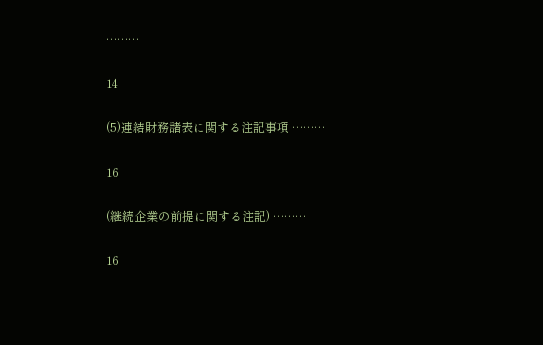………

14

(5)連結財務諸表に関する注記事項 ………

16

(継続企業の前提に関する注記) ………

16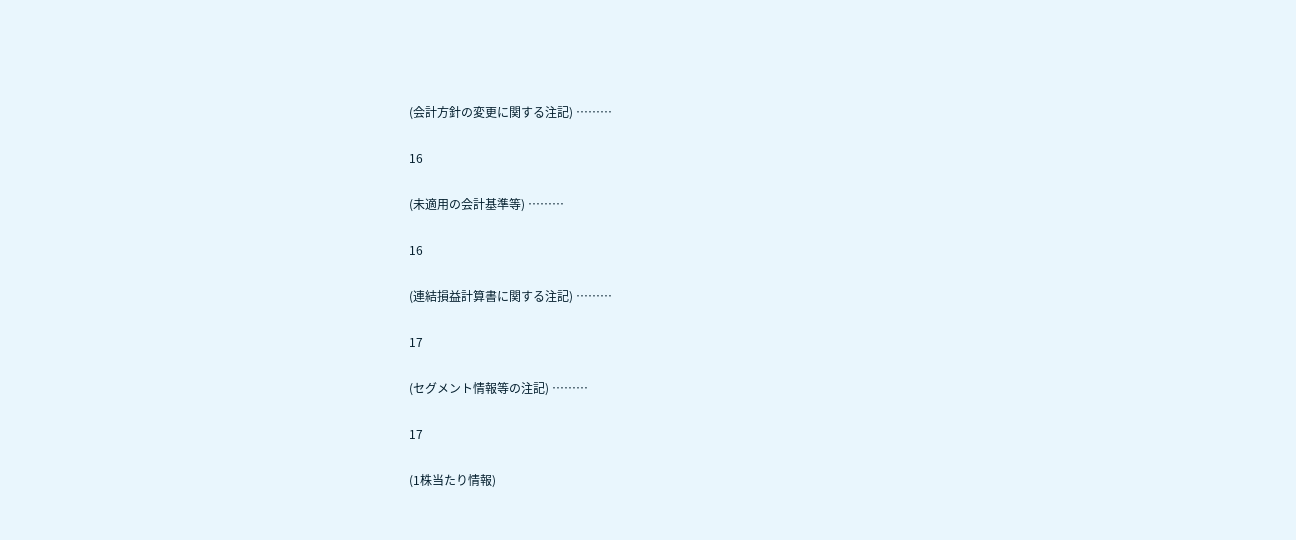(会計方針の変更に関する注記) ………

16

(未適用の会計基準等) ………

16

(連結損益計算書に関する注記) ………

17

(セグメント情報等の注記) ………

17

(1株当たり情報)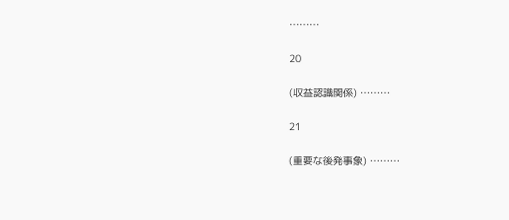………

20

(収益認識関係) ………

21

(重要な後発事象) ………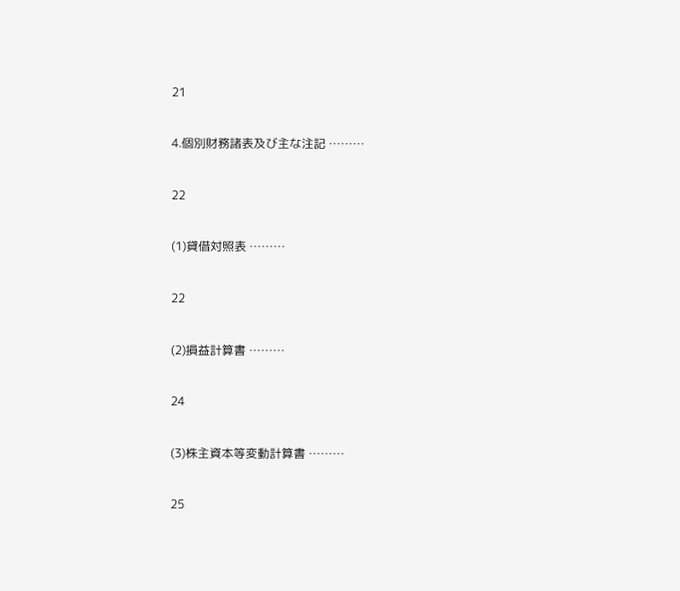21

4.個別財務諸表及び主な注記 ………

22

(1)貸借対照表 ………

22

(2)損益計算書 ………

24

(3)株主資本等変動計算書 ………

25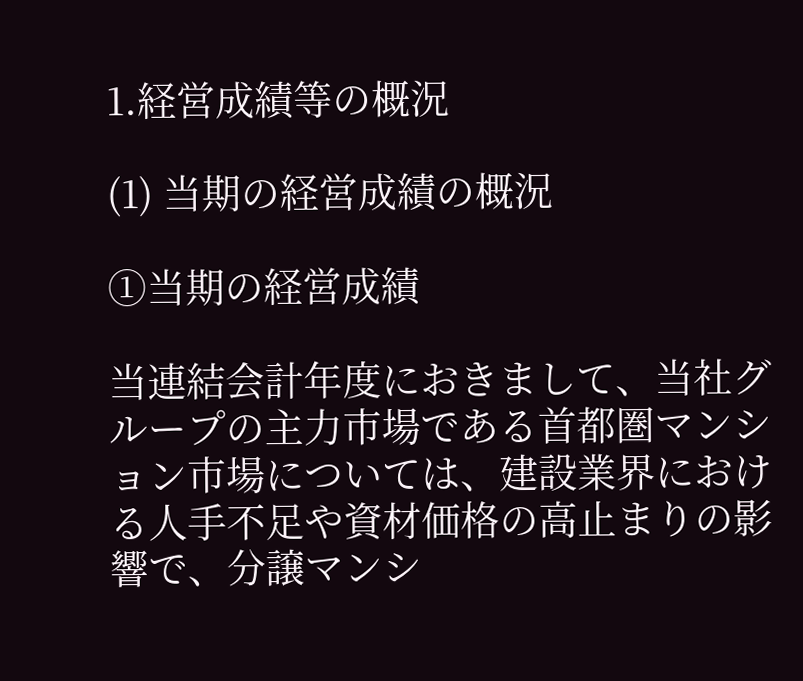1.経営成績等の概況

(1) 当期の経営成績の概況

①当期の経営成績

当連結会計年度におきまして、当社グループの主力市場である首都圏マンション市場については、建設業界における人手不足や資材価格の高止まりの影響で、分譲マンシ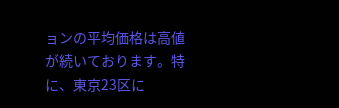ョンの平均価格は高値が続いております。特に、東京23区に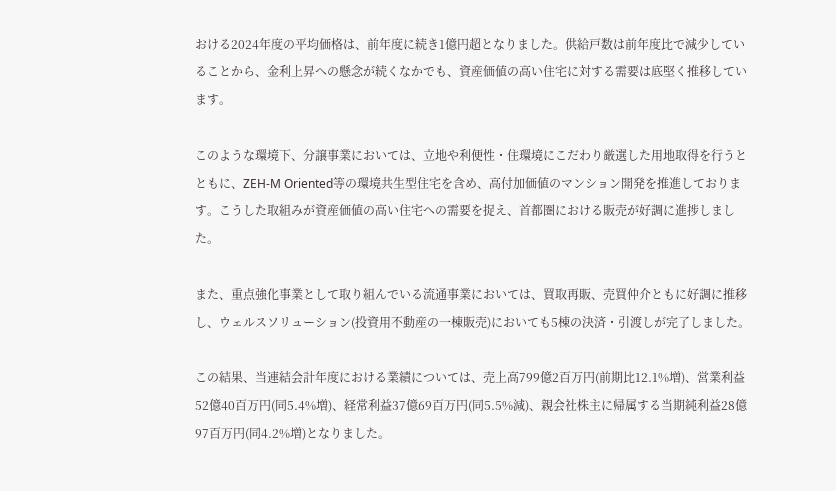おける2024年度の平均価格は、前年度に続き1億円超となりました。供給戸数は前年度比で減少していることから、金利上昇への懸念が続くなかでも、資産価値の高い住宅に対する需要は底堅く推移しています。

このような環境下、分譲事業においては、立地や利便性・住環境にこだわり厳選した用地取得を行うとともに、ZEH-M Oriented等の環境共生型住宅を含め、高付加価値のマンション開発を推進しております。こうした取組みが資産価値の高い住宅への需要を捉え、首都圏における販売が好調に進捗しました。

また、重点強化事業として取り組んでいる流通事業においては、買取再販、売買仲介ともに好調に推移し、ウェルスソリューション(投資用不動産の一棟販売)においても5棟の決済・引渡しが完了しました。

この結果、当連結会計年度における業績については、売上高799億2百万円(前期比12.1%増)、営業利益52億40百万円(同5.4%増)、経常利益37億69百万円(同5.5%減)、親会社株主に帰属する当期純利益28億97百万円(同4.2%増)となりました。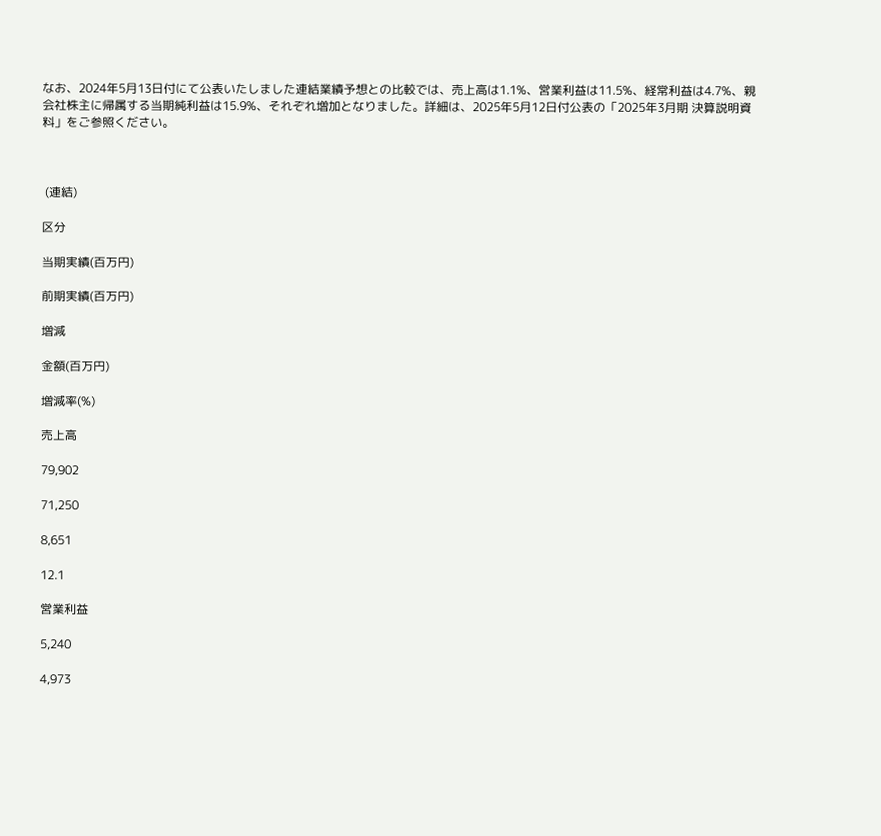なお、2024年5月13日付にて公表いたしました連結業績予想との比較では、売上高は1.1%、営業利益は11.5%、経常利益は4.7%、親会社株主に帰属する当期純利益は15.9%、それぞれ増加となりました。詳細は、2025年5月12日付公表の「2025年3月期 決算説明資料」をご参照ください。



 (連結)

区分

当期実績(百万円)

前期実績(百万円)

増減

金額(百万円)

増減率(%)

売上高

79,902

71,250

8,651

12.1

営業利益

5,240

4,973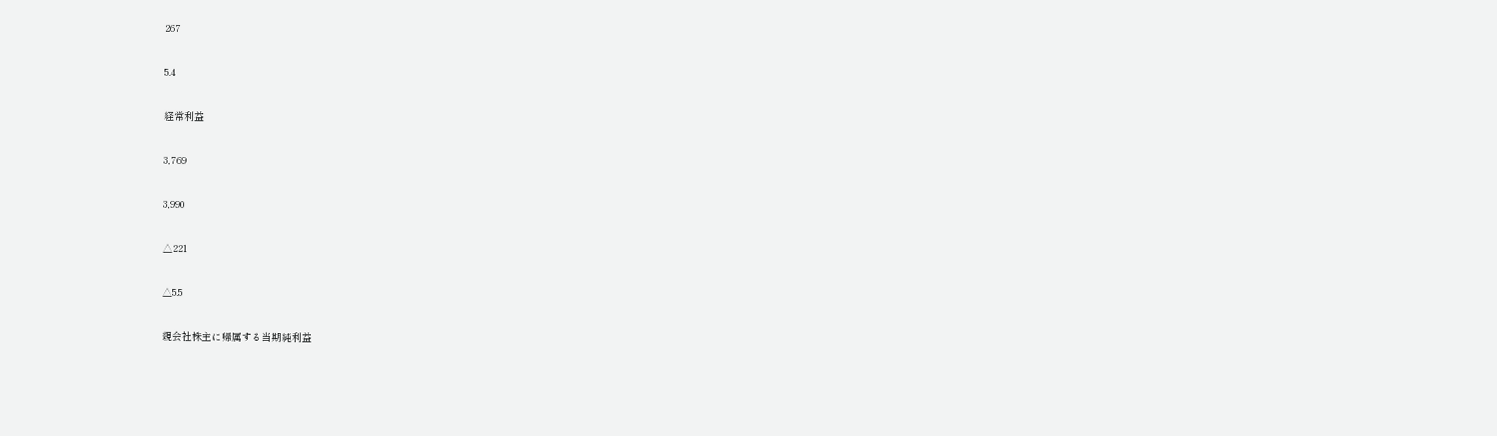267

5.4

経常利益

3,769

3,990

△221

△5.5

親会社株主に帰属する当期純利益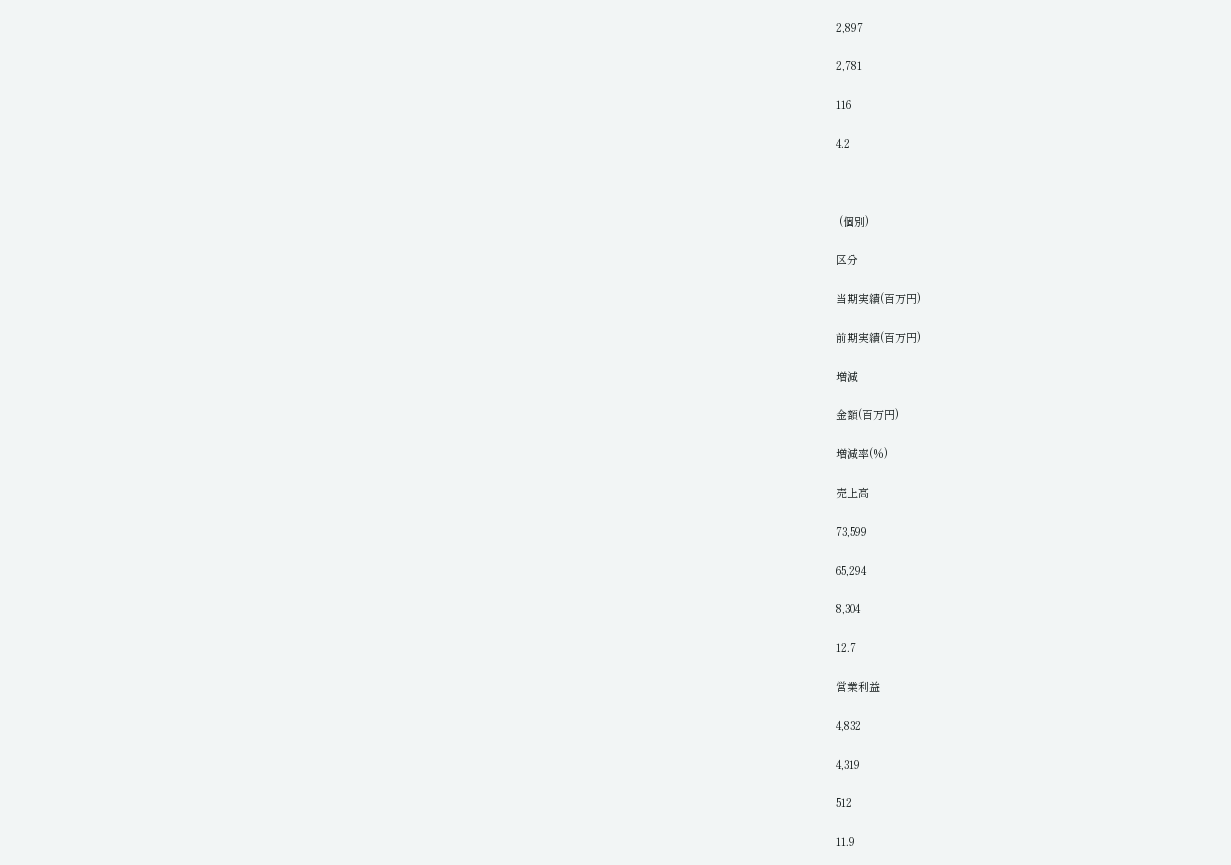2,897

2,781

116

4.2



 (個別)

区分

当期実績(百万円)

前期実績(百万円)

増減

金額(百万円)

増減率(%)

売上高

73,599

65,294

8,304

12.7

営業利益

4,832

4,319

512

11.9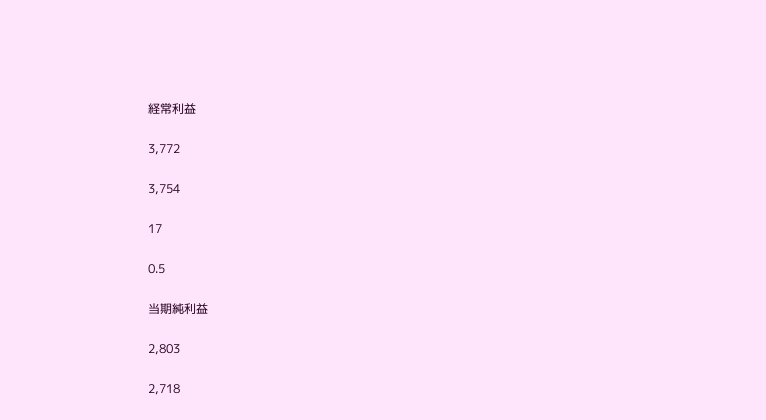経常利益

3,772

3,754

17

0.5

当期純利益

2,803

2,718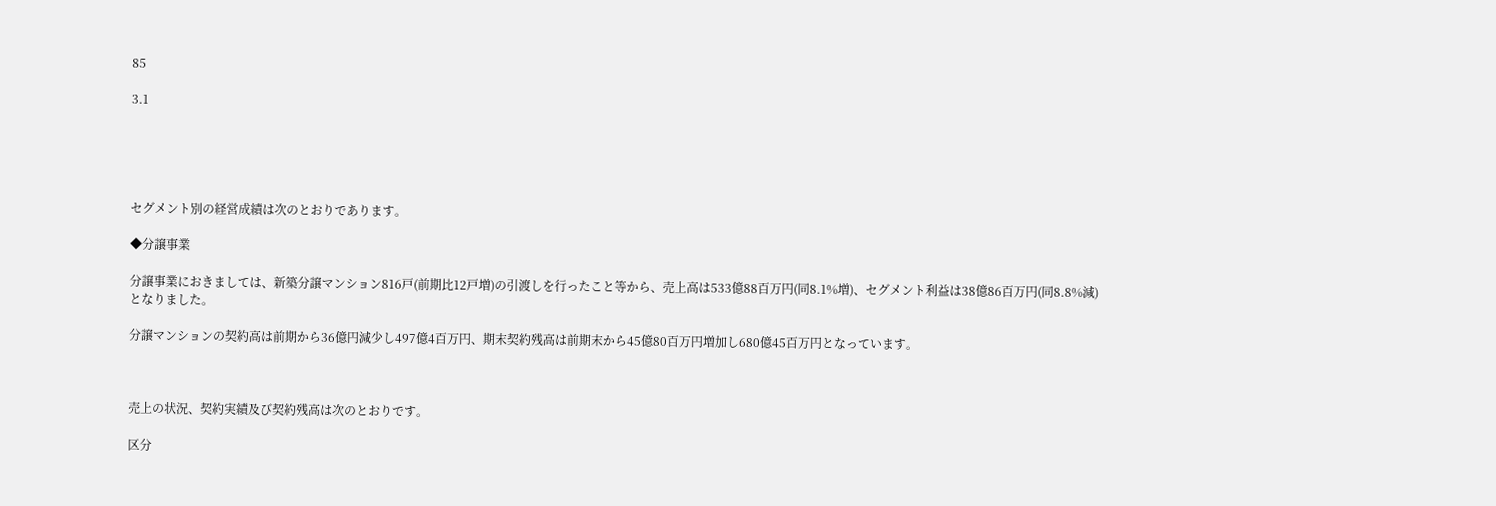85

3.1





セグメント別の経営成績は次のとおりであります。

◆分譲事業

分譲事業におきましては、新築分譲マンション816戸(前期比12戸増)の引渡しを行ったこと等から、売上高は533億88百万円(同8.1%増)、セグメント利益は38億86百万円(同8.8%減)となりました。

分譲マンションの契約高は前期から36億円減少し497億4百万円、期末契約残高は前期末から45億80百万円増加し680億45百万円となっています。



売上の状況、契約実績及び契約残高は次のとおりです。

区分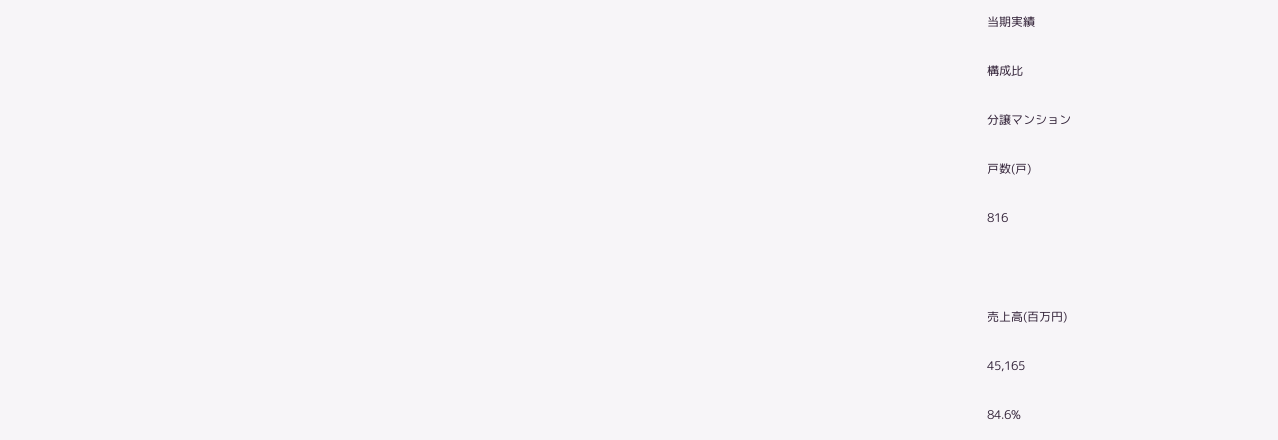当期実績

構成比

分譲マンション

戸数(戸)

816



売上高(百万円)

45,165

84.6%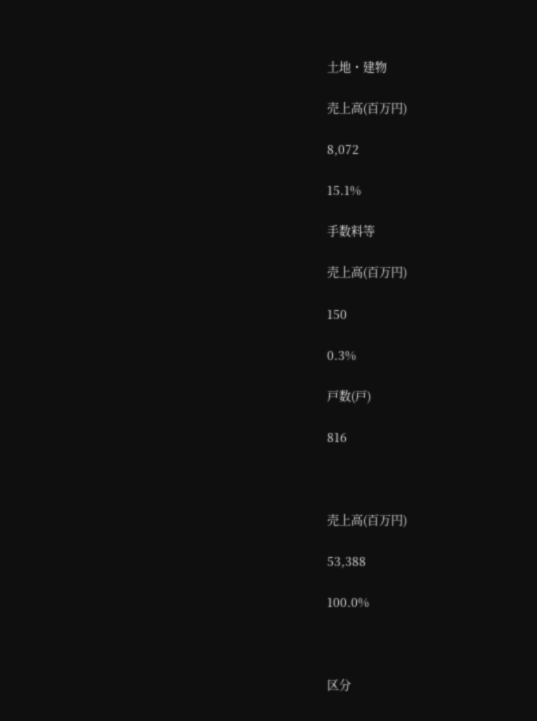土地・建物

売上高(百万円)

8,072

15.1%

手数料等

売上高(百万円)

150

0.3%

戸数(戸)

816



売上高(百万円)

53,388

100.0%



区分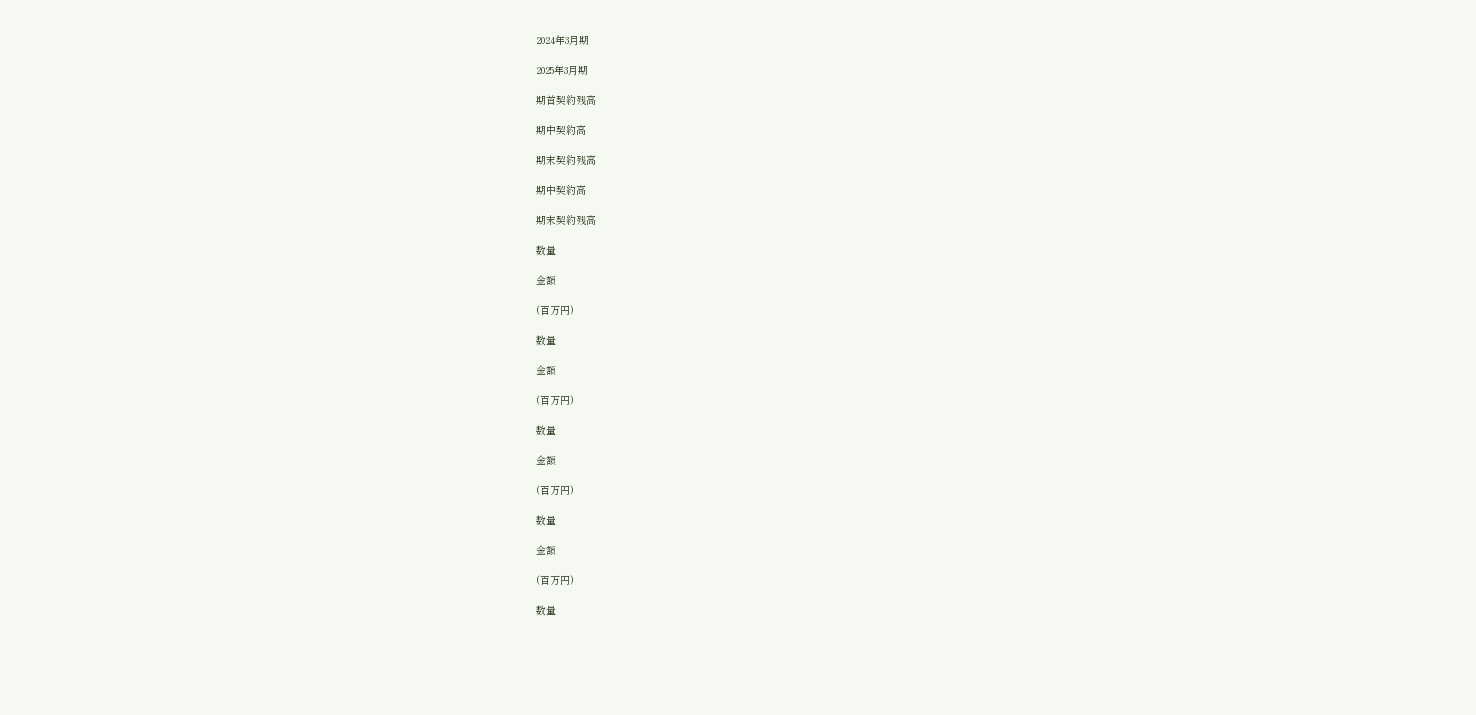2024年3月期

2025年3月期

期首契約残高

期中契約高

期末契約残高

期中契約高

期末契約残高

数量

金額

(百万円)

数量

金額

(百万円)

数量

金額

(百万円)

数量

金額

(百万円)

数量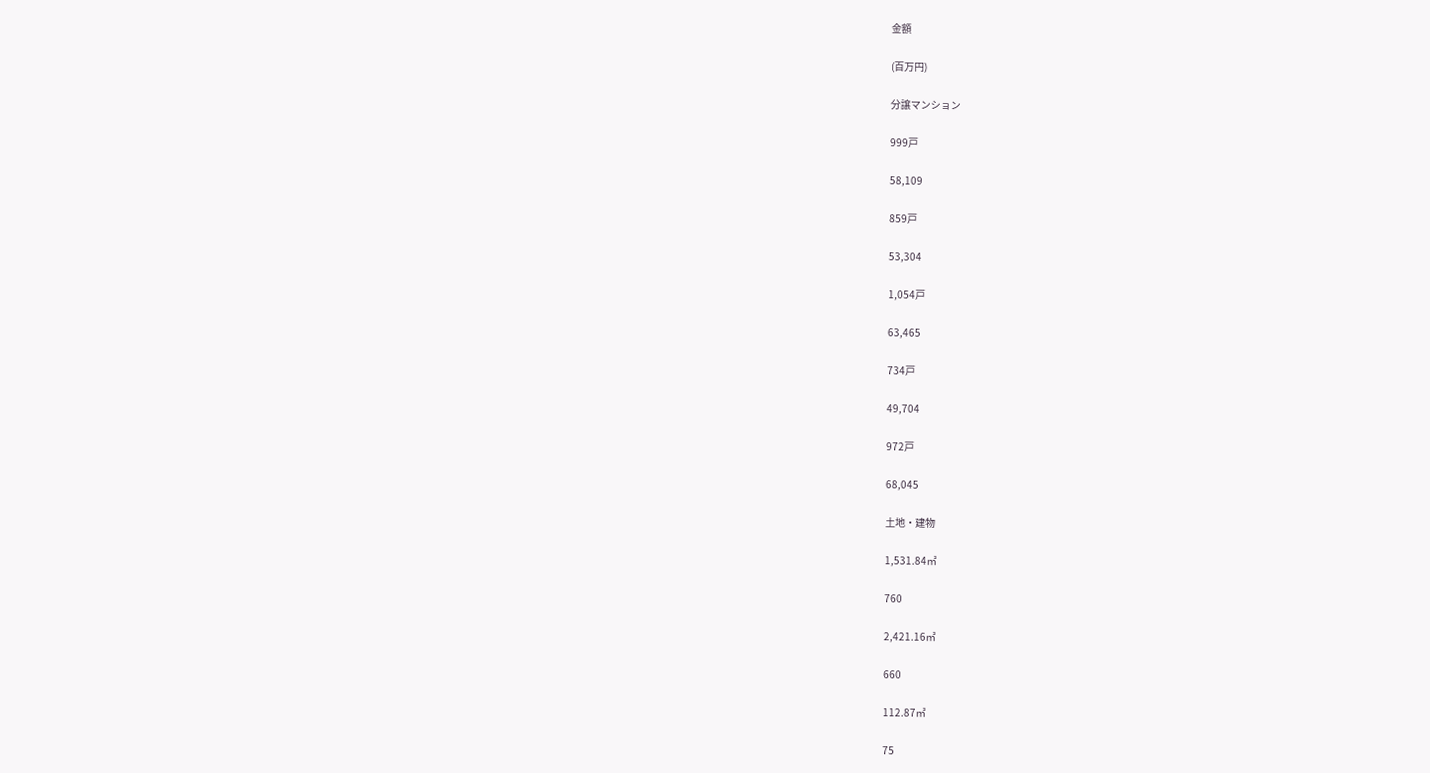金額

(百万円)

分譲マンション

999戸

58,109

859戸

53,304

1,054戸

63,465

734戸

49,704

972戸

68,045

土地・建物

1,531.84㎡

760

2,421.16㎡

660

112.87㎡

75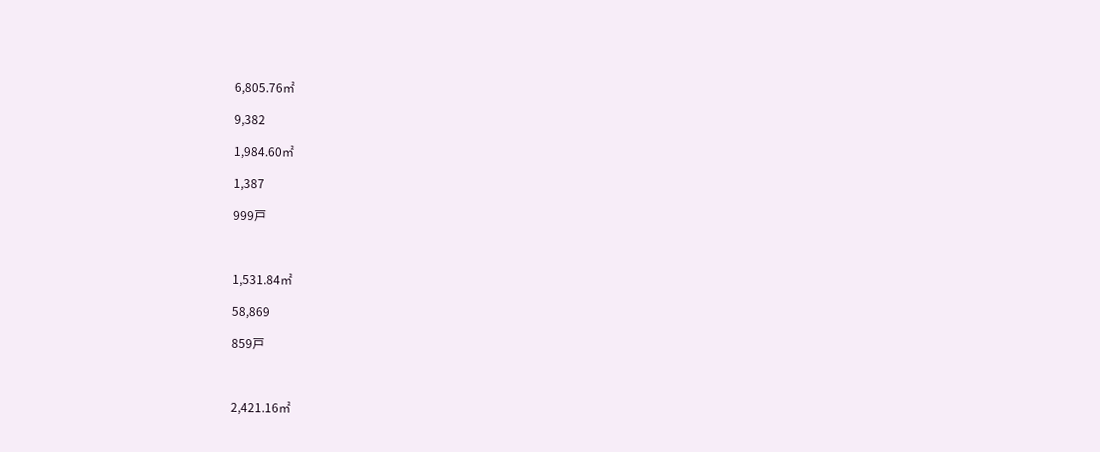6,805.76㎡

9,382

1,984.60㎡

1,387

999戸



1,531.84㎡

58,869

859戸



2,421.16㎡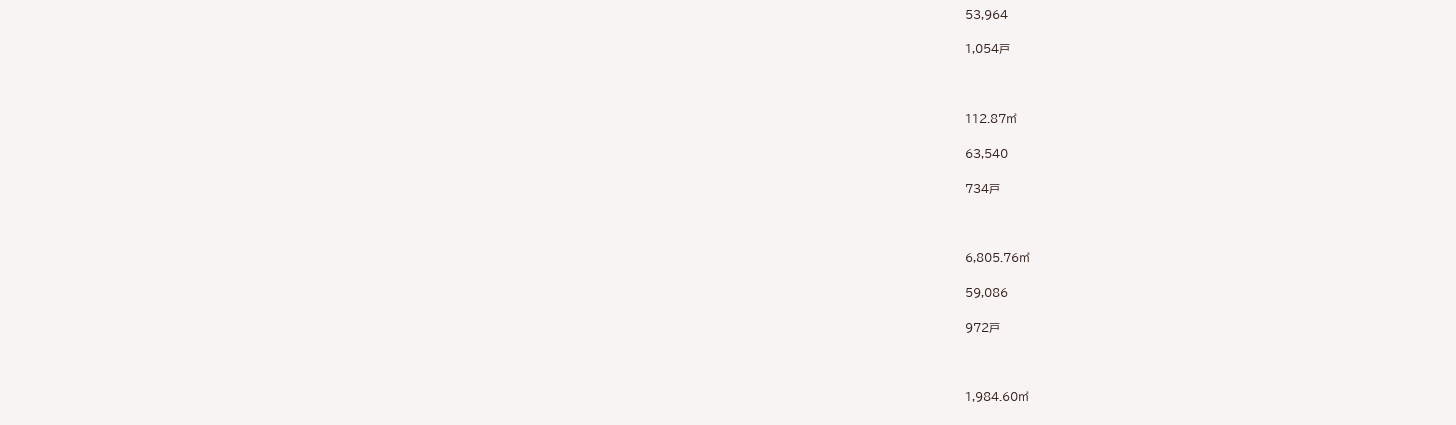53,964

1,054戸



112.87㎡

63,540

734戸



6,805.76㎡

59,086

972戸



1,984.60㎡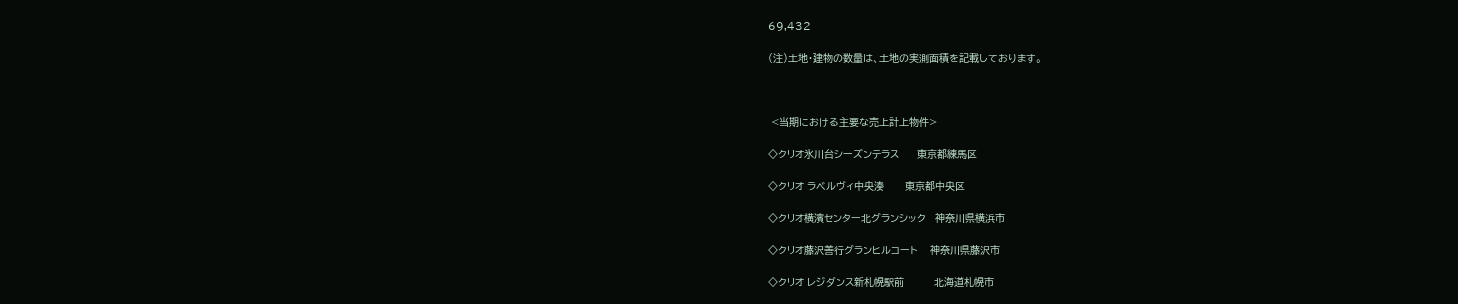69,432

(注)土地・建物の数量は、土地の実測面積を記載しております。



 <当期における主要な売上計上物件>

◇クリオ氷川台シーズンテラス      東京都練馬区

◇クリオ ラベルヴィ中央湊       東京都中央区

◇クリオ横濱センター北グランシック   神奈川県横浜市

◇クリオ藤沢善行グランヒルコート    神奈川県藤沢市

◇クリオ レジダンス新札幌駅前          北海道札幌市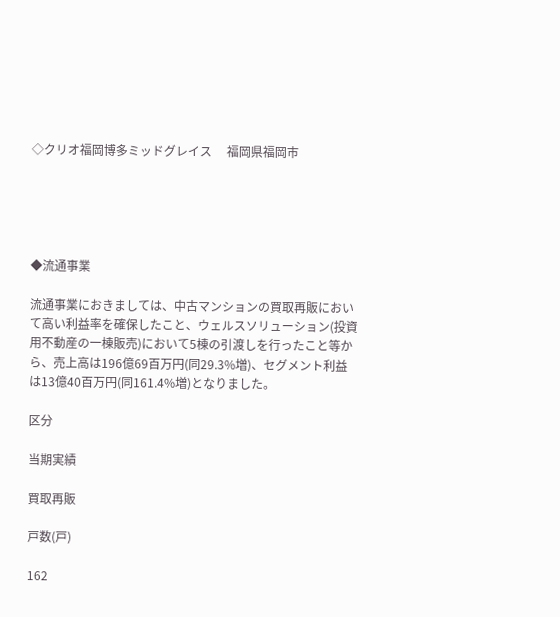◇クリオ福岡博多ミッドグレイス     福岡県福岡市





◆流通事業

流通事業におきましては、中古マンションの買取再販において高い利益率を確保したこと、ウェルスソリューション(投資用不動産の一棟販売)において5棟の引渡しを行ったこと等から、売上高は196億69百万円(同29.3%増)、セグメント利益は13億40百万円(同161.4%増)となりました。

区分

当期実績

買取再販

戸数(戸)

162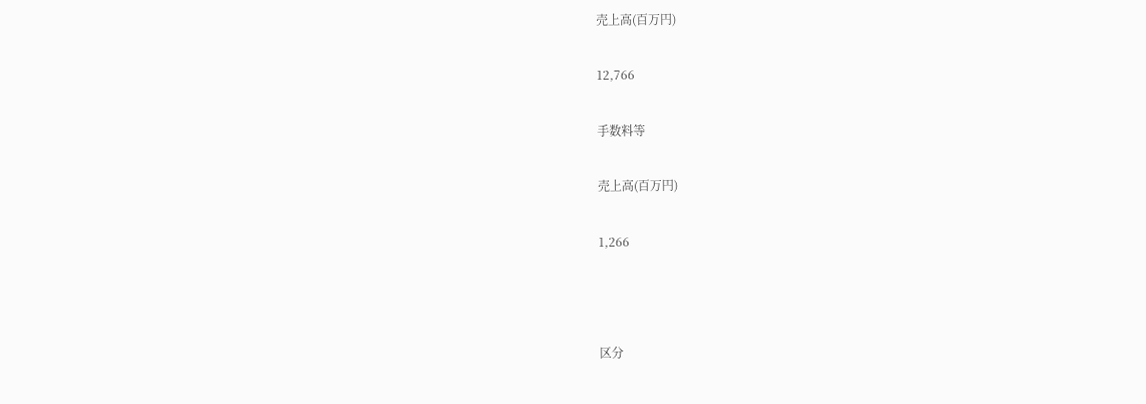売上高(百万円)

12,766

手数料等

売上高(百万円)

1,266



区分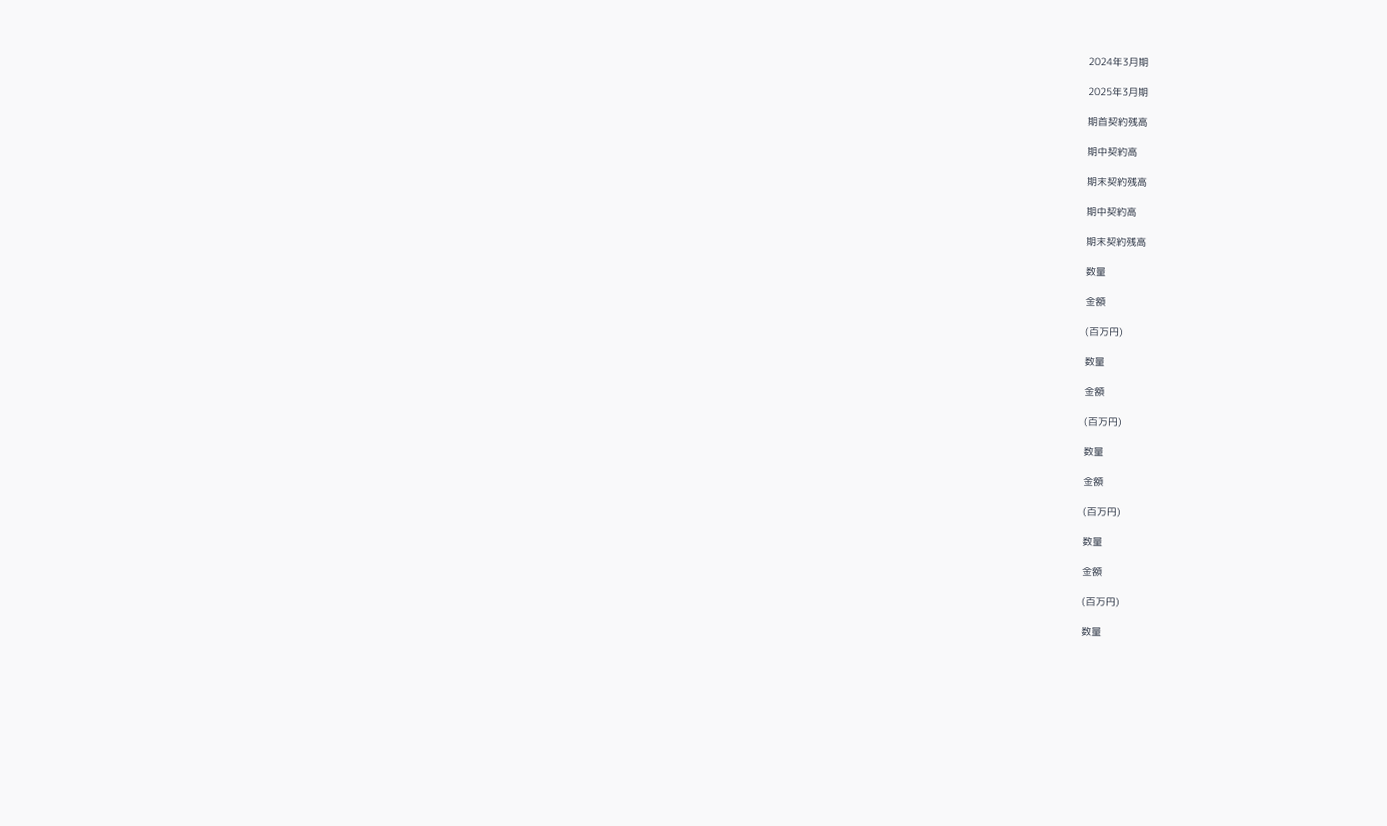2024年3月期

2025年3月期

期首契約残高

期中契約高

期末契約残高

期中契約高

期末契約残高

数量

金額

(百万円)

数量

金額

(百万円)

数量

金額

(百万円)

数量

金額

(百万円)

数量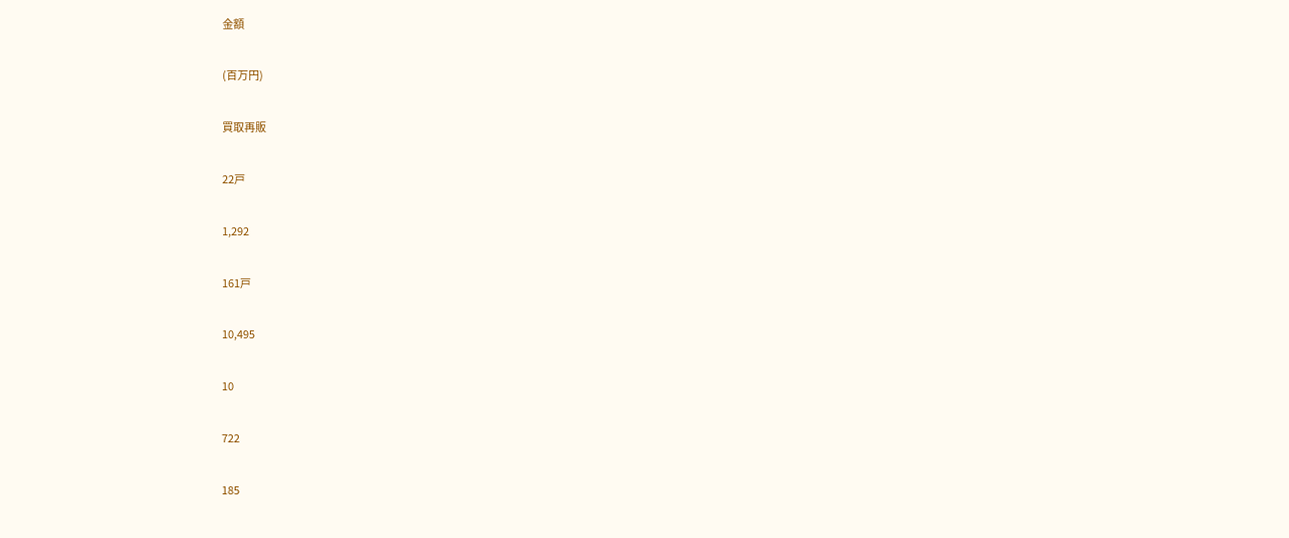金額

(百万円)

買取再販

22戸

1,292

161戸

10,495

10

722

185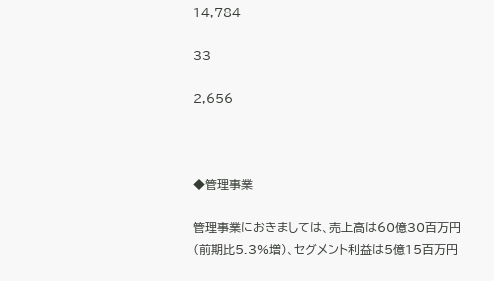14,784

33

2,656



◆管理事業

管理事業におきましては、売上高は60億30百万円(前期比5.3%増)、セグメント利益は5億15百万円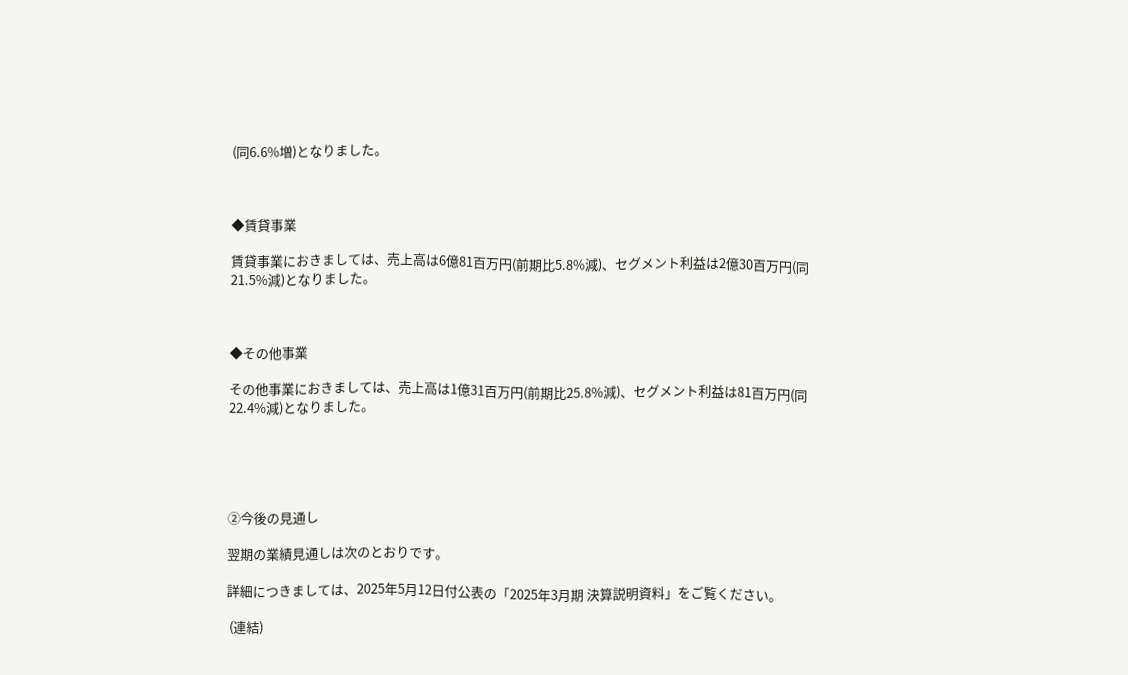(同6.6%増)となりました。



◆賃貸事業

賃貸事業におきましては、売上高は6億81百万円(前期比5.8%減)、セグメント利益は2億30百万円(同21.5%減)となりました。



◆その他事業

その他事業におきましては、売上高は1億31百万円(前期比25.8%減)、セグメント利益は81百万円(同22.4%減)となりました。





②今後の見通し

翌期の業績見通しは次のとおりです。

詳細につきましては、2025年5月12日付公表の「2025年3月期 決算説明資料」をご覧ください。

 (連結)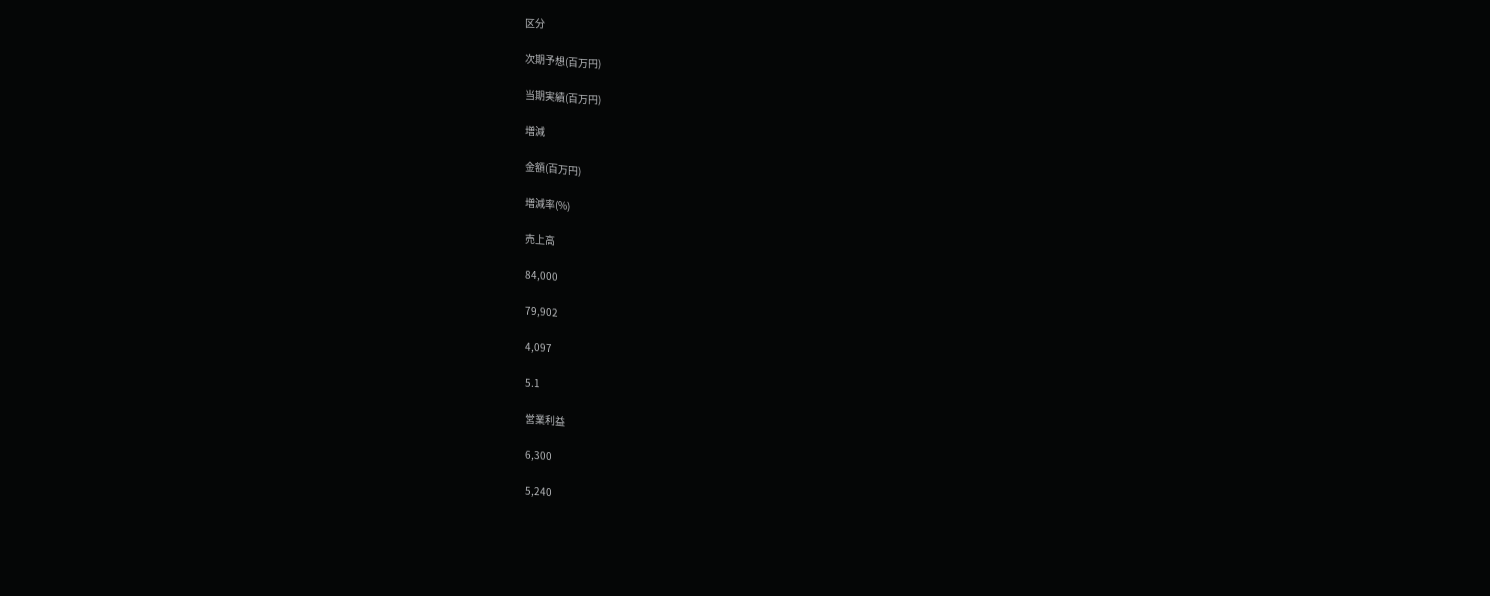区分

次期予想(百万円)

当期実績(百万円)

増減

金額(百万円)

増減率(%)

売上高

84,000

79,902

4,097

5.1

営業利益

6,300

5,240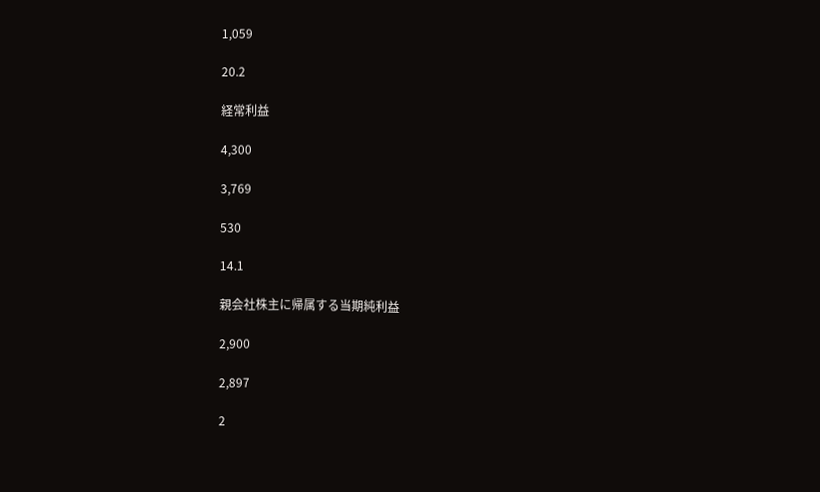1,059

20.2

経常利益

4,300

3,769

530

14.1

親会社株主に帰属する当期純利益

2,900

2,897

2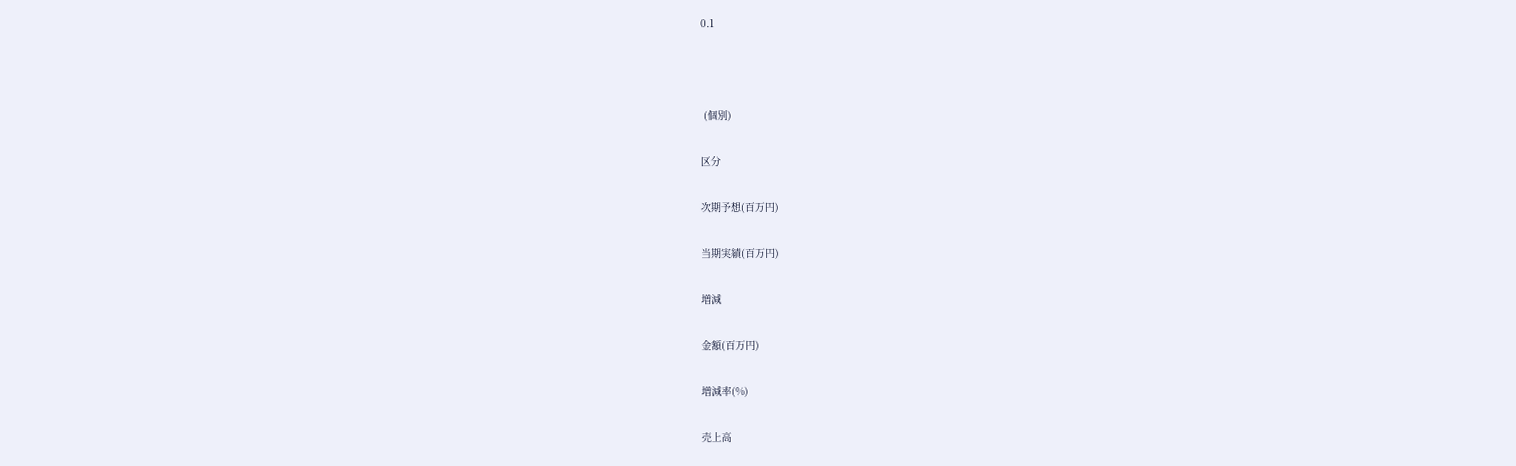0.1



 (個別)

区分

次期予想(百万円)

当期実績(百万円)

増減

金額(百万円)

増減率(%)

売上高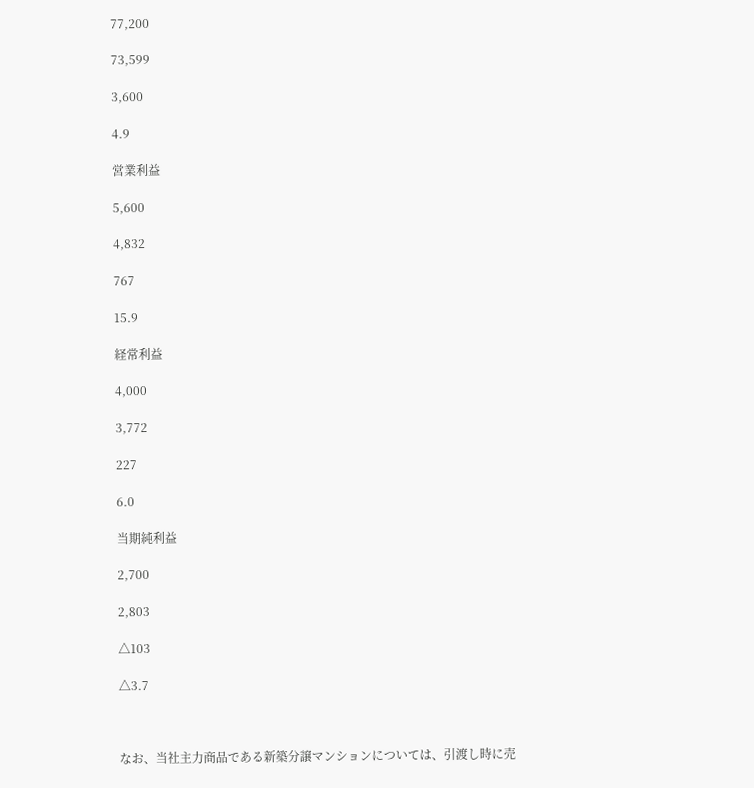77,200

73,599

3,600

4.9

営業利益

5,600

4,832

767

15.9

経常利益

4,000

3,772

227

6.0

当期純利益

2,700

2,803

△103

△3.7



なお、当社主力商品である新築分譲マンションについては、引渡し時に売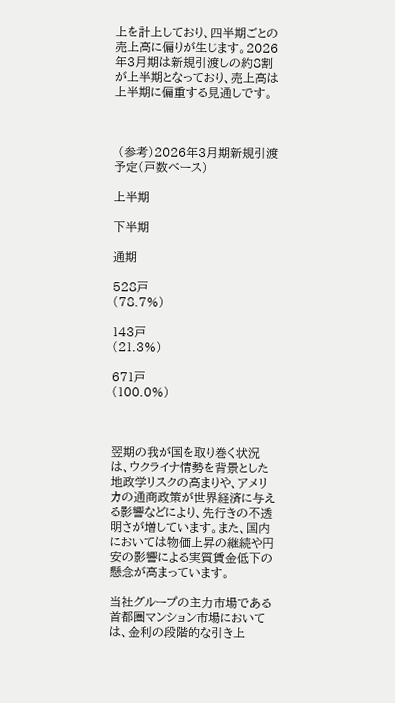上を計上しており、四半期ごとの売上高に偏りが生じます。2026年3月期は新規引渡しの約8割が上半期となっており、売上高は上半期に偏重する見通しです。



 (参考)2026年3月期新規引渡予定(戸数ベース)

上半期

下半期

通期

528戸
(78.7%)

143戸
(21.3%)

671戸
(100.0%)



翌期の我が国を取り巻く状況は、ウクライナ情勢を背景とした地政学リスクの高まりや、アメリカの通商政策が世界経済に与える影響などにより、先行きの不透明さが増しています。また、国内においては物価上昇の継続や円安の影響による実質賃金低下の懸念が高まっています。

当社グループの主力市場である首都圏マンション市場においては、金利の段階的な引き上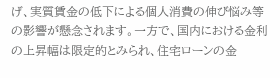げ、実質賃金の低下による個人消費の伸び悩み等の影響が懸念されます。一方で、国内における金利の上昇幅は限定的とみられ、住宅ローンの金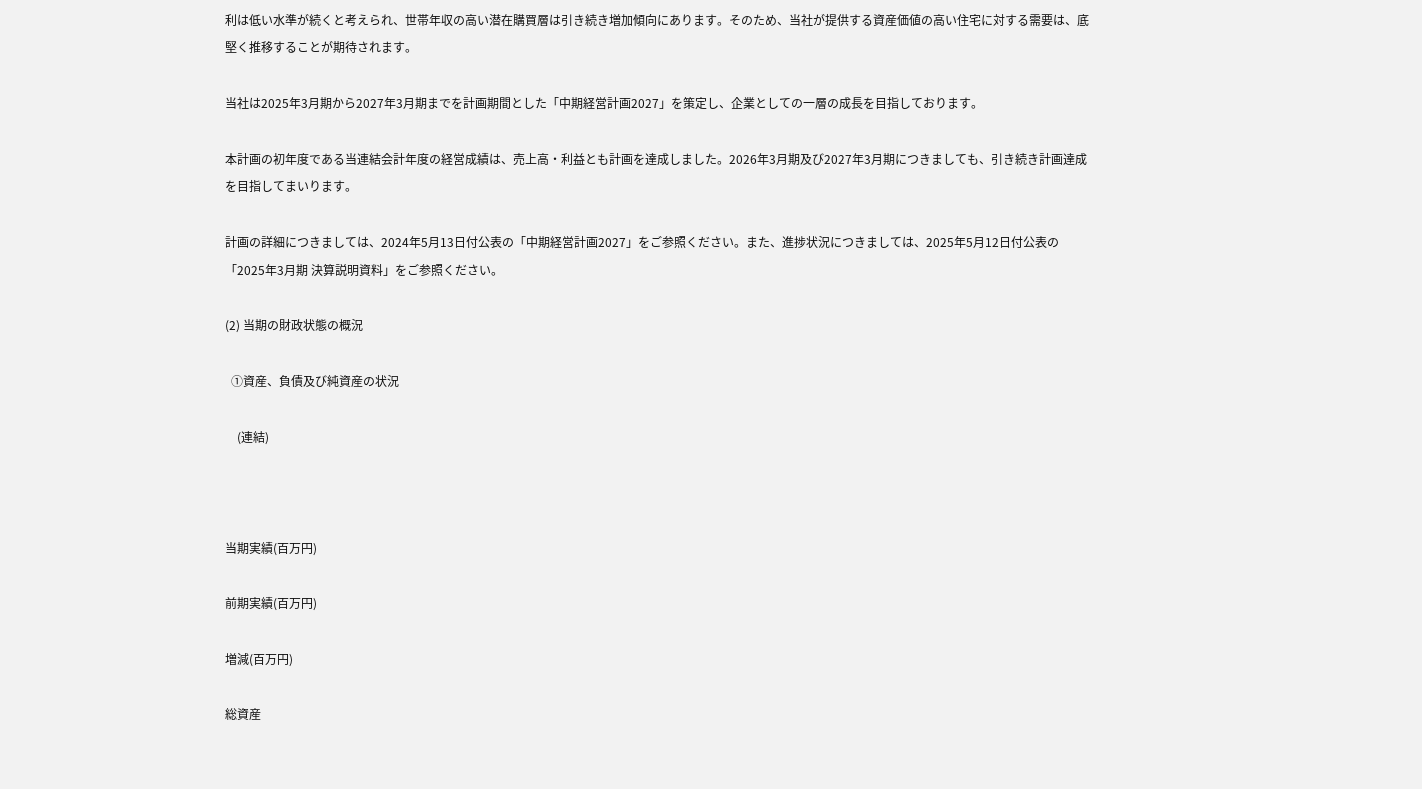利は低い水準が続くと考えられ、世帯年収の高い潜在購買層は引き続き増加傾向にあります。そのため、当社が提供する資産価値の高い住宅に対する需要は、底堅く推移することが期待されます。

当社は2025年3月期から2027年3月期までを計画期間とした「中期経営計画2027」を策定し、企業としての一層の成長を目指しております。

本計画の初年度である当連結会計年度の経営成績は、売上高・利益とも計画を達成しました。2026年3月期及び2027年3月期につきましても、引き続き計画達成を目指してまいります。

計画の詳細につきましては、2024年5月13日付公表の「中期経営計画2027」をご参照ください。また、進捗状況につきましては、2025年5月12日付公表の「2025年3月期 決算説明資料」をご参照ください。

(2) 当期の財政状態の概況

  ①資産、負債及び純資産の状況

    (連結)



当期実績(百万円)

前期実績(百万円)

増減(百万円)

総資産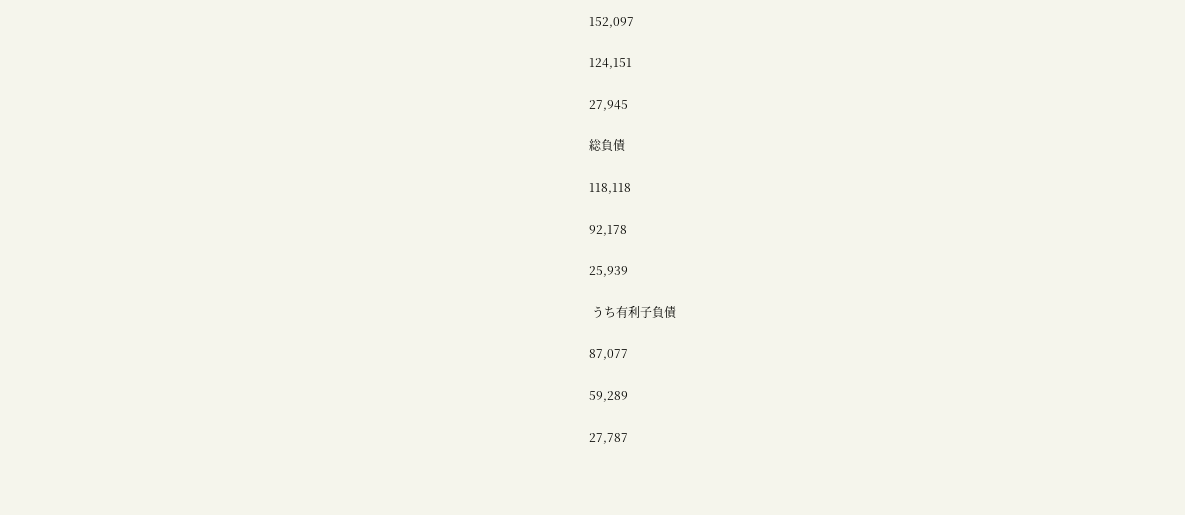152,097

124,151

27,945

総負債

118,118

92,178

25,939

 うち有利子負債

87,077

59,289

27,787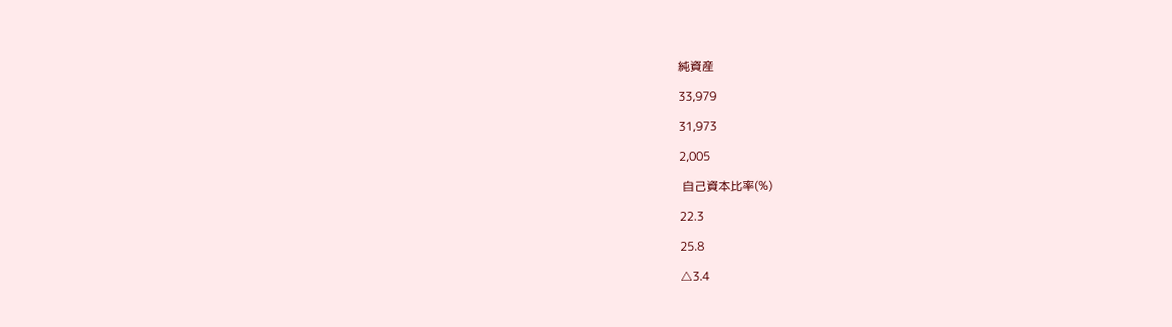純資産

33,979

31,973

2,005

 自己資本比率(%)

22.3

25.8

△3.4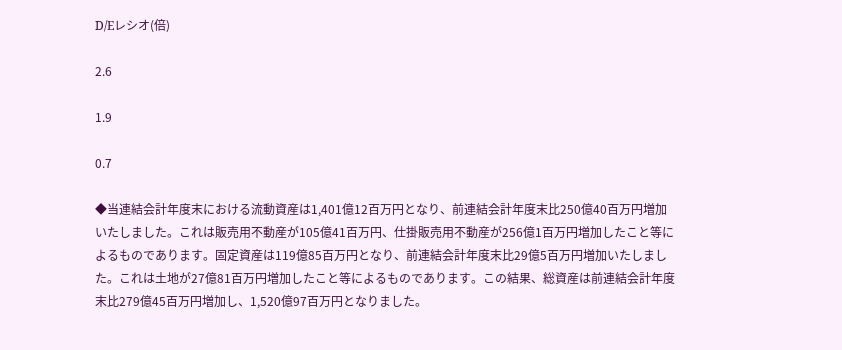D/Eレシオ(倍)

2.6

1.9

0.7

◆当連結会計年度末における流動資産は1,401億12百万円となり、前連結会計年度末比250億40百万円増加いたしました。これは販売用不動産が105億41百万円、仕掛販売用不動産が256億1百万円増加したこと等によるものであります。固定資産は119億85百万円となり、前連結会計年度末比29億5百万円増加いたしました。これは土地が27億81百万円増加したこと等によるものであります。この結果、総資産は前連結会計年度末比279億45百万円増加し、1,520億97百万円となりました。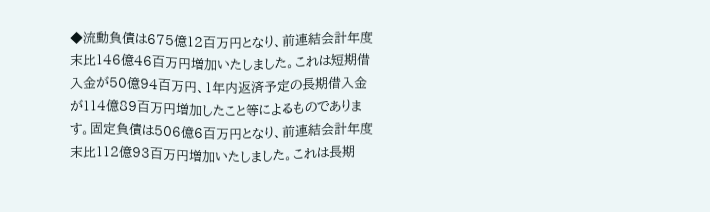◆流動負債は675億12百万円となり、前連結会計年度末比146億46百万円増加いたしました。これは短期借入金が50億94百万円、1年内返済予定の長期借入金が114億89百万円増加したこと等によるものであります。固定負債は506億6百万円となり、前連結会計年度末比112億93百万円増加いたしました。これは長期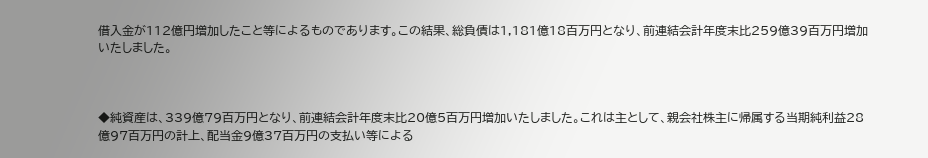借入金が112億円増加したこと等によるものであります。この結果、総負債は1,181億18百万円となり、前連結会計年度末比259億39百万円増加いたしました。



◆純資産は、339億79百万円となり、前連結会計年度末比20億5百万円増加いたしました。これは主として、親会社株主に帰属する当期純利益28億97百万円の計上、配当金9億37百万円の支払い等による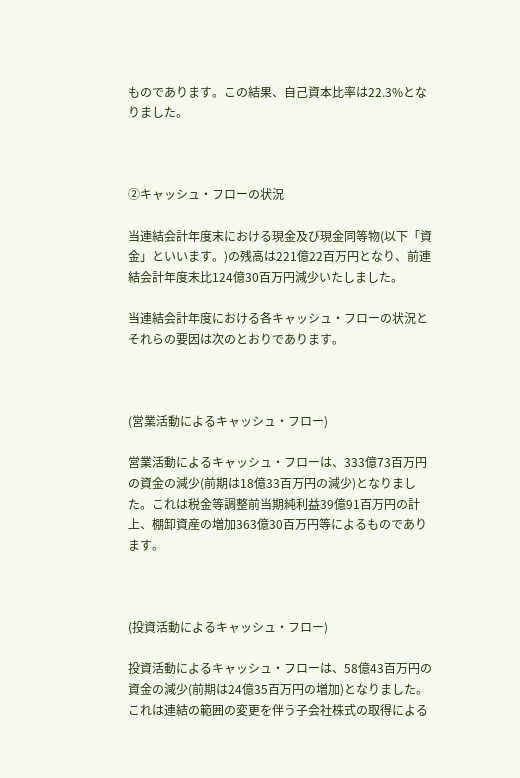ものであります。この結果、自己資本比率は22.3%となりました。



②キャッシュ・フローの状況

当連結会計年度末における現金及び現金同等物(以下「資金」といいます。)の残高は221億22百万円となり、前連結会計年度末比124億30百万円減少いたしました。

当連結会計年度における各キャッシュ・フローの状況とそれらの要因は次のとおりであります。



(営業活動によるキャッシュ・フロー)

営業活動によるキャッシュ・フローは、333億73百万円の資金の減少(前期は18億33百万円の減少)となりました。これは税金等調整前当期純利益39億91百万円の計上、棚卸資産の増加363億30百万円等によるものであります。



(投資活動によるキャッシュ・フロー)

投資活動によるキャッシュ・フローは、58億43百万円の資金の減少(前期は24億35百万円の増加)となりました。これは連結の範囲の変更を伴う子会社株式の取得による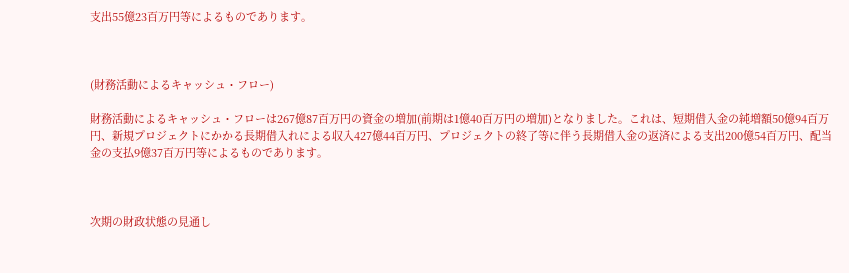支出55億23百万円等によるものであります。



(財務活動によるキャッシュ・フロー)

財務活動によるキャッシュ・フローは267億87百万円の資金の増加(前期は1億40百万円の増加)となりました。これは、短期借入金の純増額50億94百万円、新規プロジェクトにかかる長期借入れによる収入427億44百万円、プロジェクトの終了等に伴う長期借入金の返済による支出200億54百万円、配当金の支払9億37百万円等によるものであります。



次期の財政状態の見通し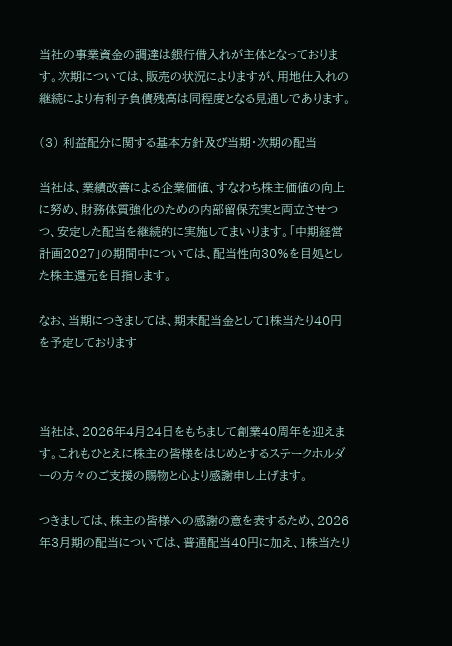当社の事業資金の調達は銀行借入れが主体となっております。次期については、販売の状況によりますが、用地仕入れの継続により有利子負債残高は同程度となる見通しであります。

(3) 利益配分に関する基本方針及び当期・次期の配当

当社は、業績改善による企業価値、すなわち株主価値の向上に努め、財務体質強化のための内部留保充実と両立させつつ、安定した配当を継続的に実施してまいります。「中期経営計画2027」の期間中については、配当性向30%を目処とした株主還元を目指します。

なお、当期につきましては、期末配当金として1株当たり40円を予定しております



当社は、2026年4月24日をもちまして創業40周年を迎えます。これもひとえに株主の皆様をはじめとするステークホルダーの方々のご支援の賜物と心より感謝申し上げます。

つきましては、株主の皆様への感謝の意を表するため、2026年3月期の配当については、普通配当40円に加え、1株当たり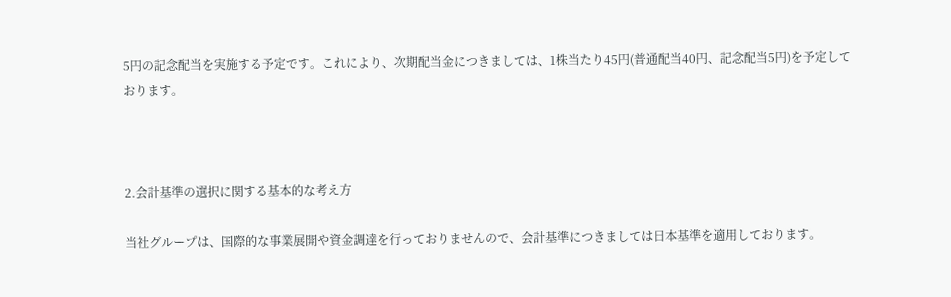5円の記念配当を実施する予定です。これにより、次期配当金につきましては、1株当たり45円(普通配当40円、記念配当5円)を予定しております。



2.会計基準の選択に関する基本的な考え方

当社グループは、国際的な事業展開や資金調達を行っておりませんので、会計基準につきましては日本基準を適用しております。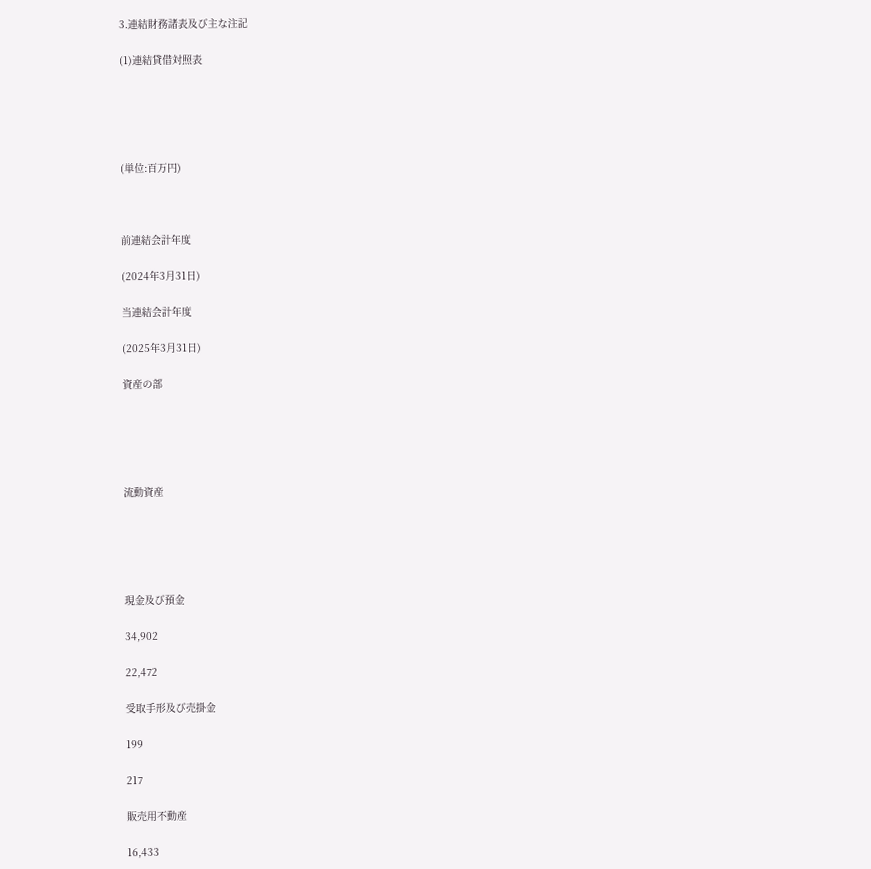3.連結財務諸表及び主な注記

(1)連結貸借対照表





(単位:百万円)



前連結会計年度

(2024年3月31日)

当連結会計年度

(2025年3月31日)

資産の部





流動資産





現金及び預金

34,902

22,472

受取手形及び売掛金

199

217

販売用不動産

16,433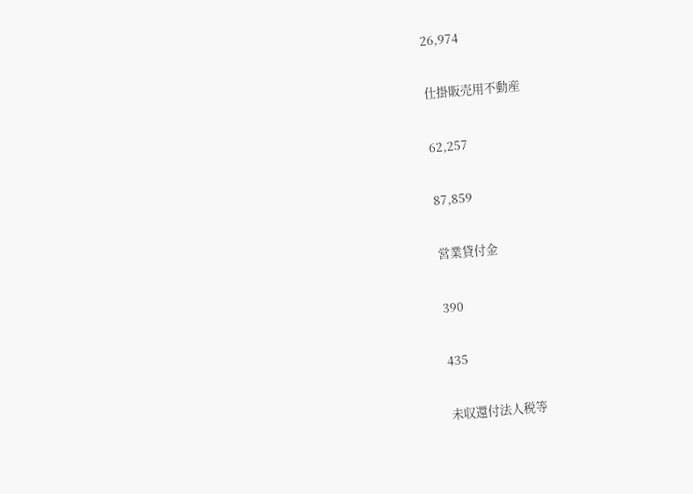26,974

仕掛販売用不動産

62,257

87,859

営業貸付金

390

435

未収還付法人税等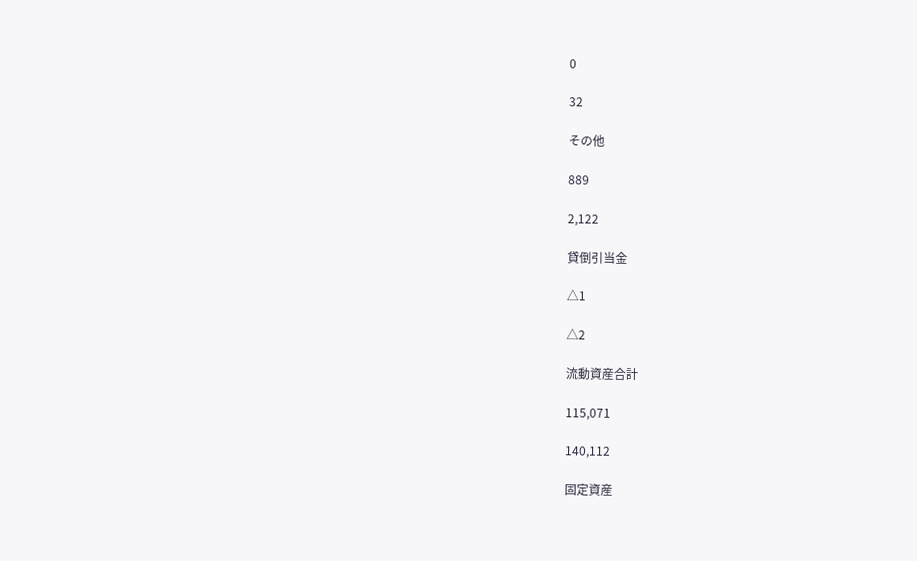0

32

その他

889

2,122

貸倒引当金

△1

△2

流動資産合計

115,071

140,112

固定資産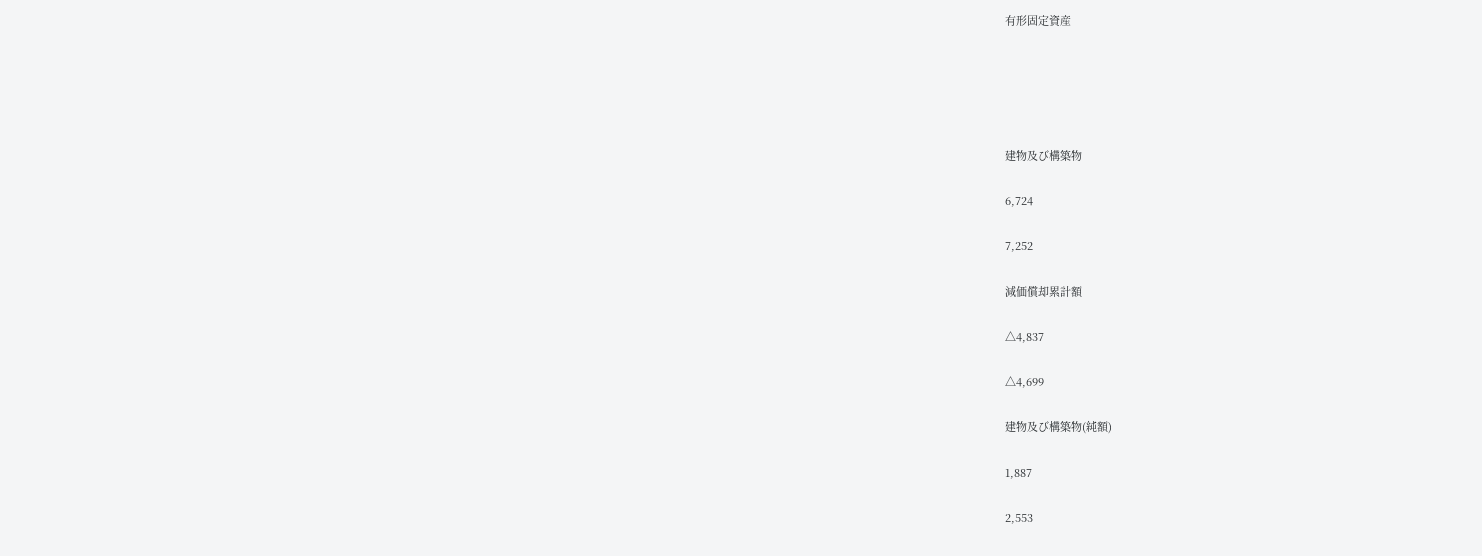有形固定資産





建物及び構築物

6,724

7,252

減価償却累計額

△4,837

△4,699

建物及び構築物(純額)

1,887

2,553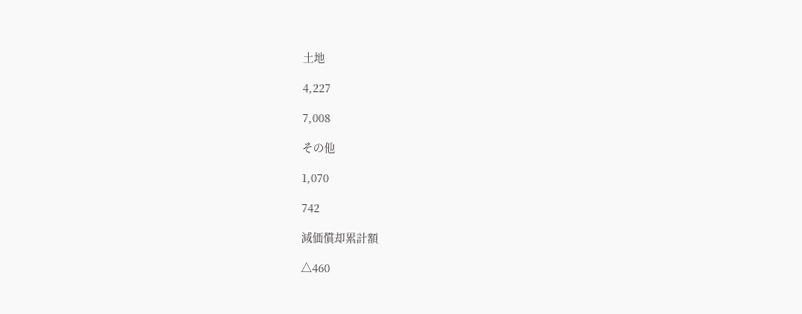土地

4,227

7,008

その他

1,070

742

減価償却累計額

△460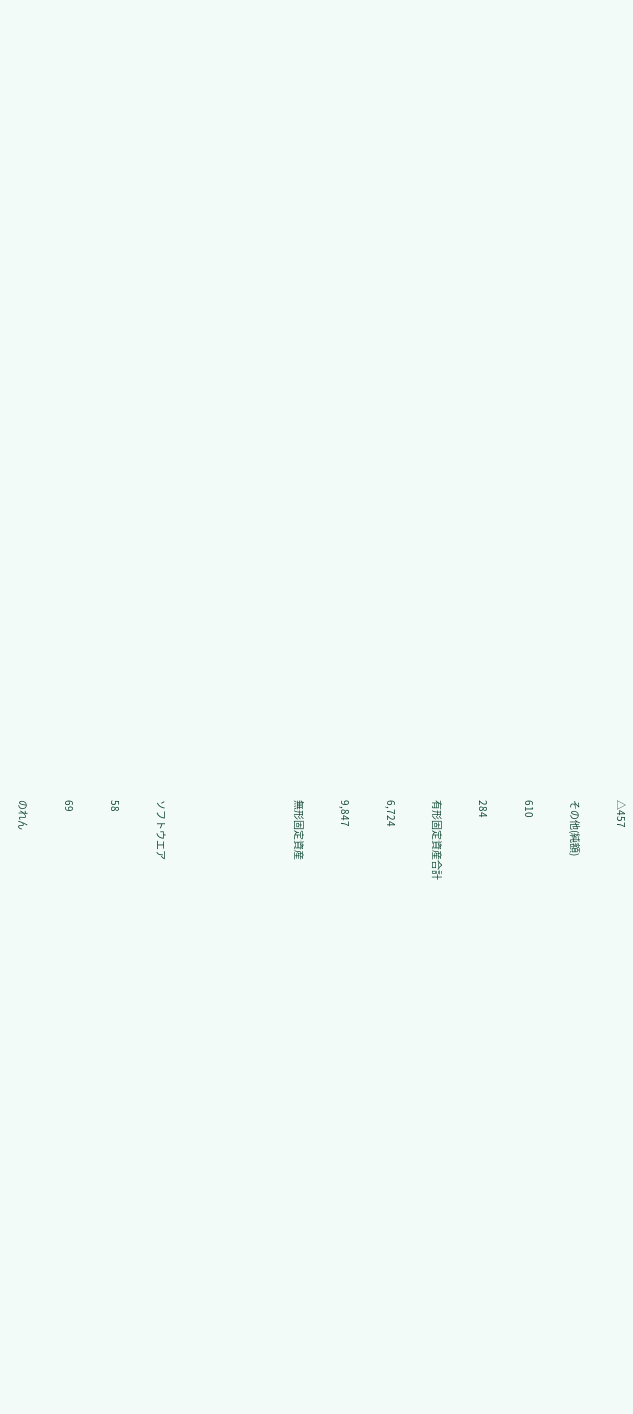△457

その他(純額)

610

284

有形固定資産合計

6,724

9,847

無形固定資産





ソフトウエア

58

69

のれん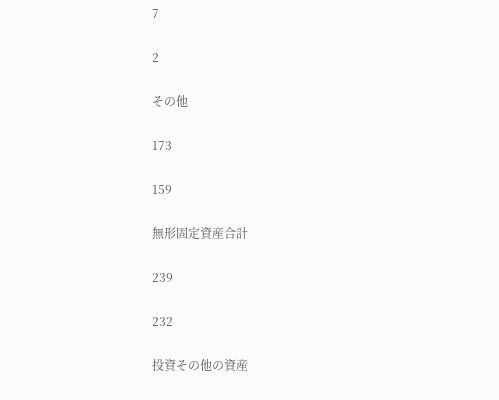7

2

その他

173

159

無形固定資産合計

239

232

投資その他の資産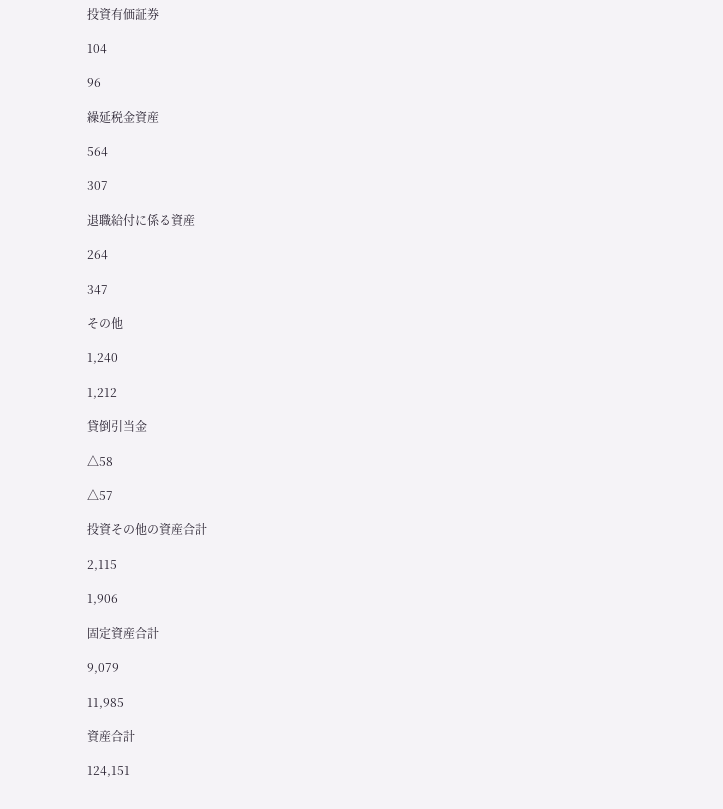投資有価証券

104

96

繰延税金資産

564

307

退職給付に係る資産

264

347

その他

1,240

1,212

貸倒引当金

△58

△57

投資その他の資産合計

2,115

1,906

固定資産合計

9,079

11,985

資産合計

124,151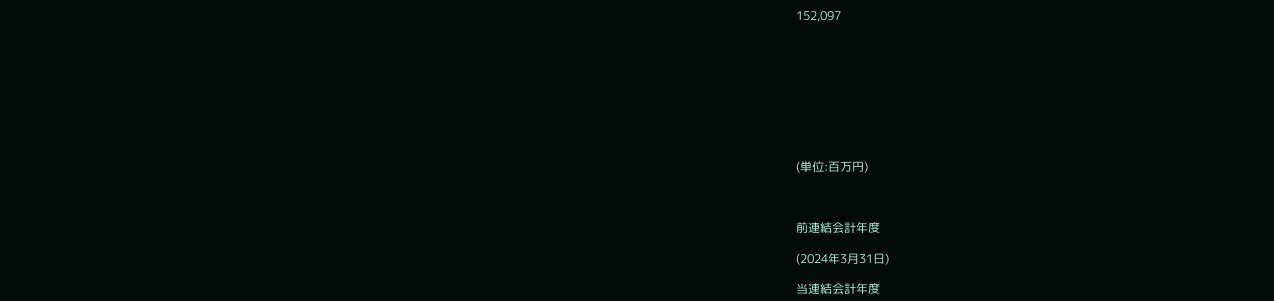152,097









(単位:百万円)



前連結会計年度

(2024年3月31日)

当連結会計年度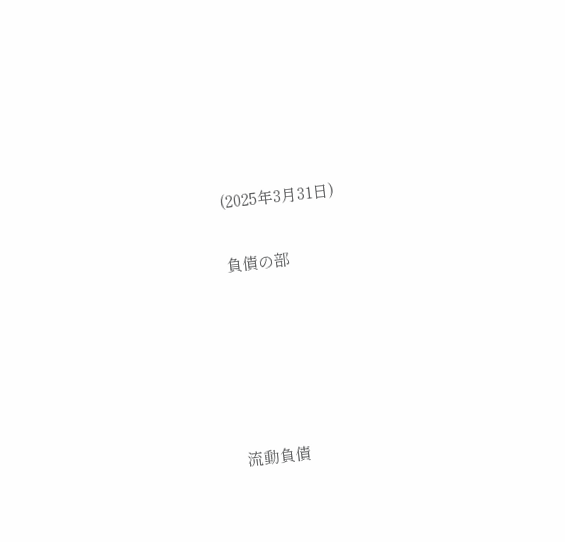(2025年3月31日)

負債の部





流動負債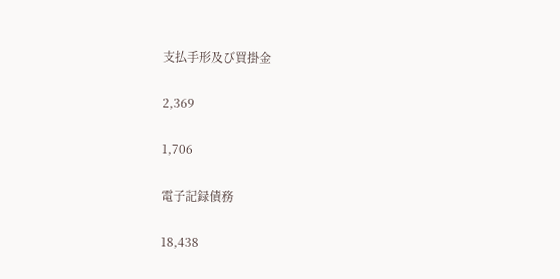支払手形及び買掛金

2,369

1,706

電子記録債務

18,438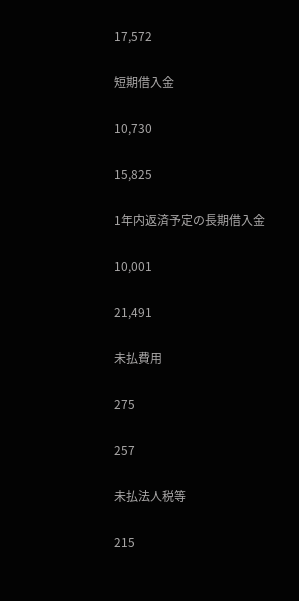17,572

短期借入金

10,730

15,825

1年内返済予定の長期借入金

10,001

21,491

未払費用

275

257

未払法人税等

215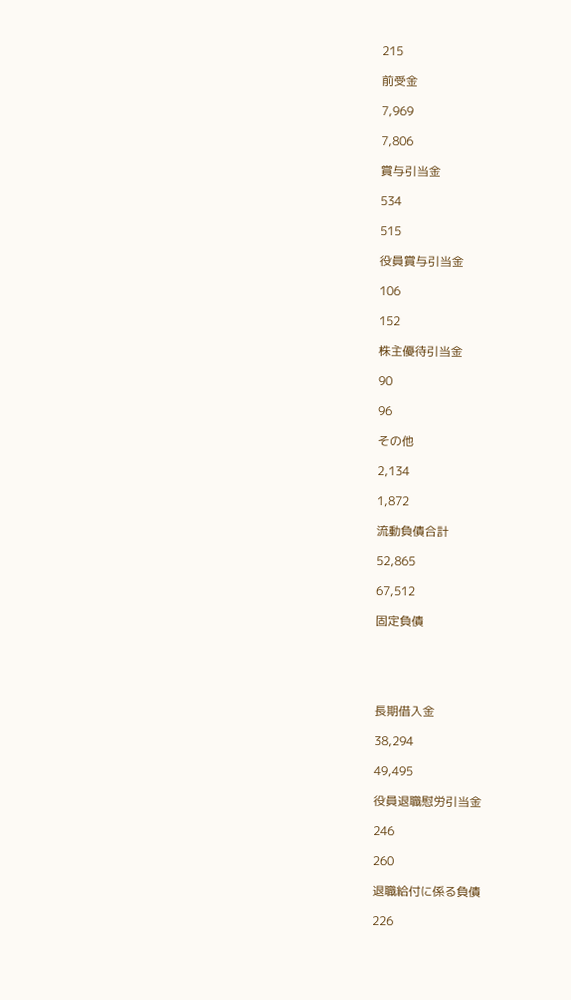215

前受金

7,969

7,806

賞与引当金

534

515

役員賞与引当金

106

152

株主優待引当金

90

96

その他

2,134

1,872

流動負債合計

52,865

67,512

固定負債





長期借入金

38,294

49,495

役員退職慰労引当金

246

260

退職給付に係る負債

226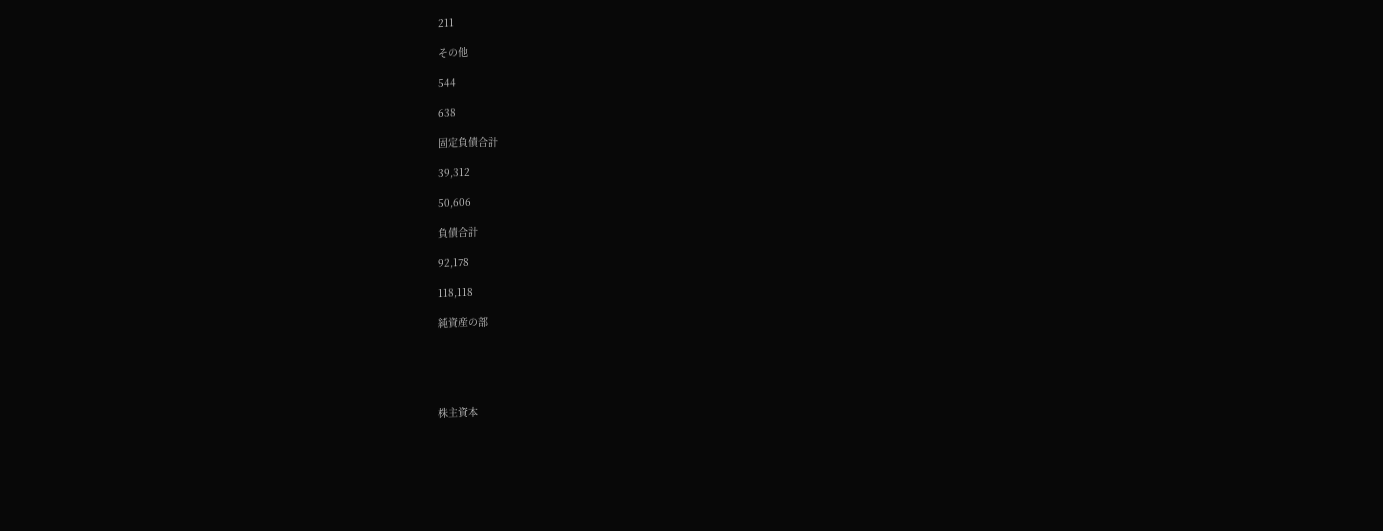211

その他

544

638

固定負債合計

39,312

50,606

負債合計

92,178

118,118

純資産の部





株主資本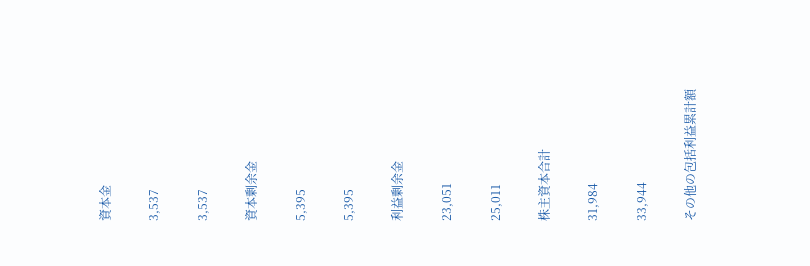資本金

3,537

3,537

資本剰余金

5,395

5,395

利益剰余金

23,051

25,011

株主資本合計

31,984

33,944

その他の包括利益累計額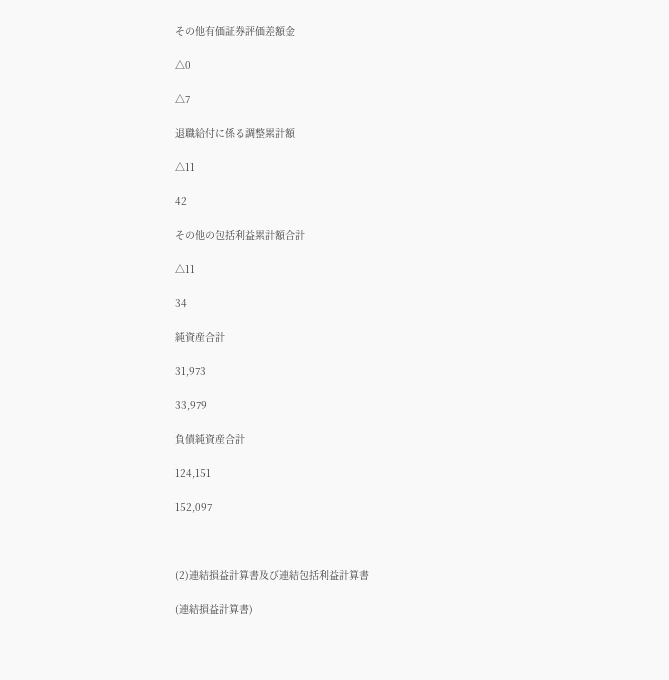その他有価証券評価差額金

△0

△7

退職給付に係る調整累計額

△11

42

その他の包括利益累計額合計

△11

34

純資産合計

31,973

33,979

負債純資産合計

124,151

152,097



(2)連結損益計算書及び連結包括利益計算書

(連結損益計算書)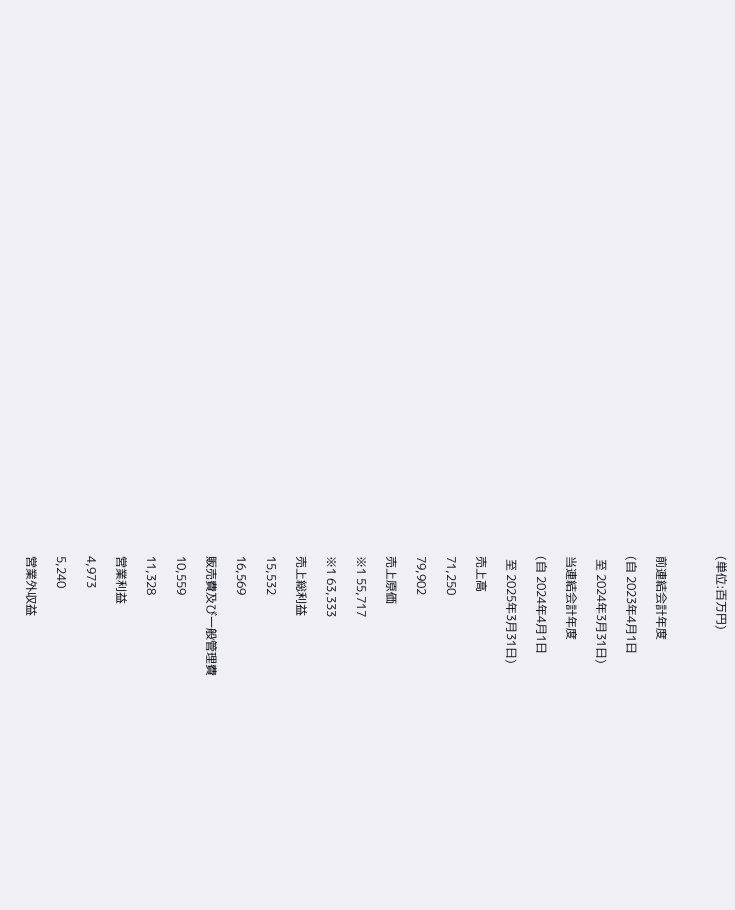(単位:百万円)



前連結会計年度

(自 2023年4月1日

 至 2024年3月31日)

当連結会計年度

(自 2024年4月1日

 至 2025年3月31日)

売上高

71,250

79,902

売上原価

※1 55,717

※1 63,333

売上総利益

15,532

16,569

販売費及び一般管理費

10,559

11,328

営業利益

4,973

5,240

営業外収益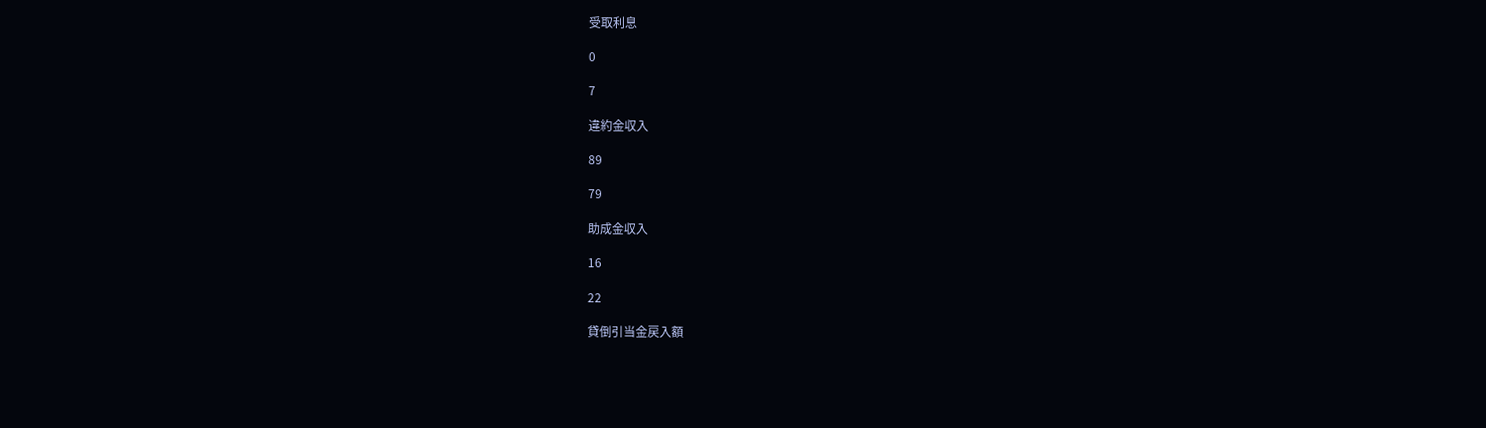受取利息

0

7

違約金収入

89

79

助成金収入

16

22

貸倒引当金戻入額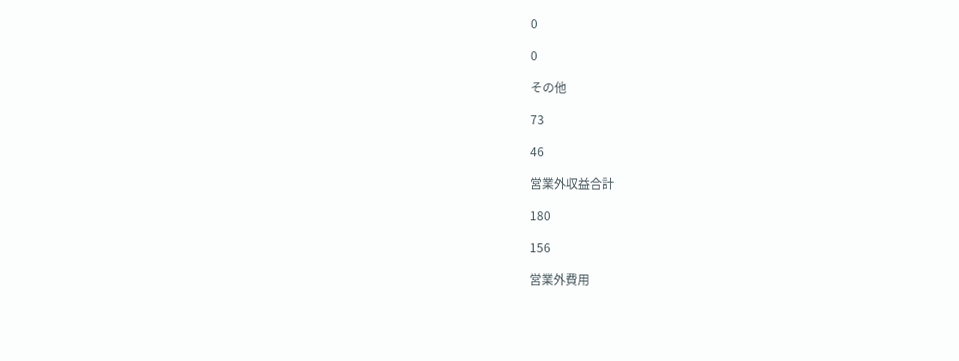0

0

その他

73

46

営業外収益合計

180

156

営業外費用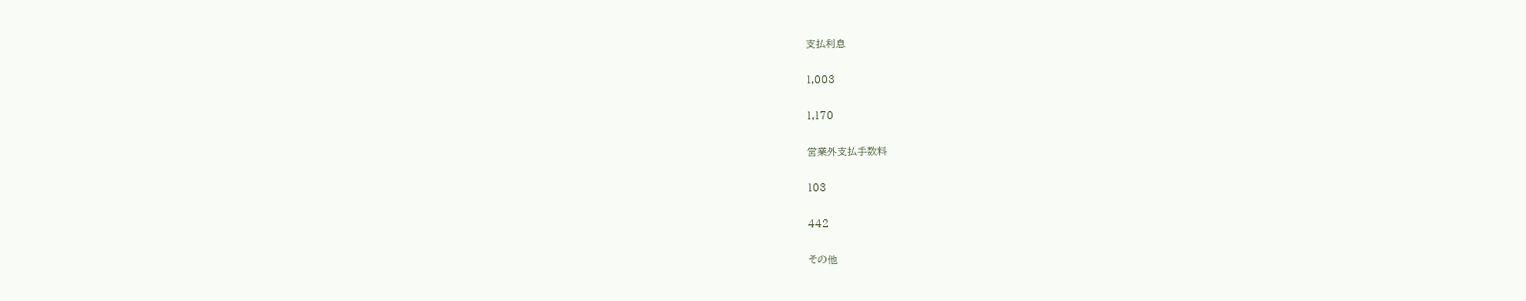支払利息

1,003

1,170

営業外支払手数料

103

442

その他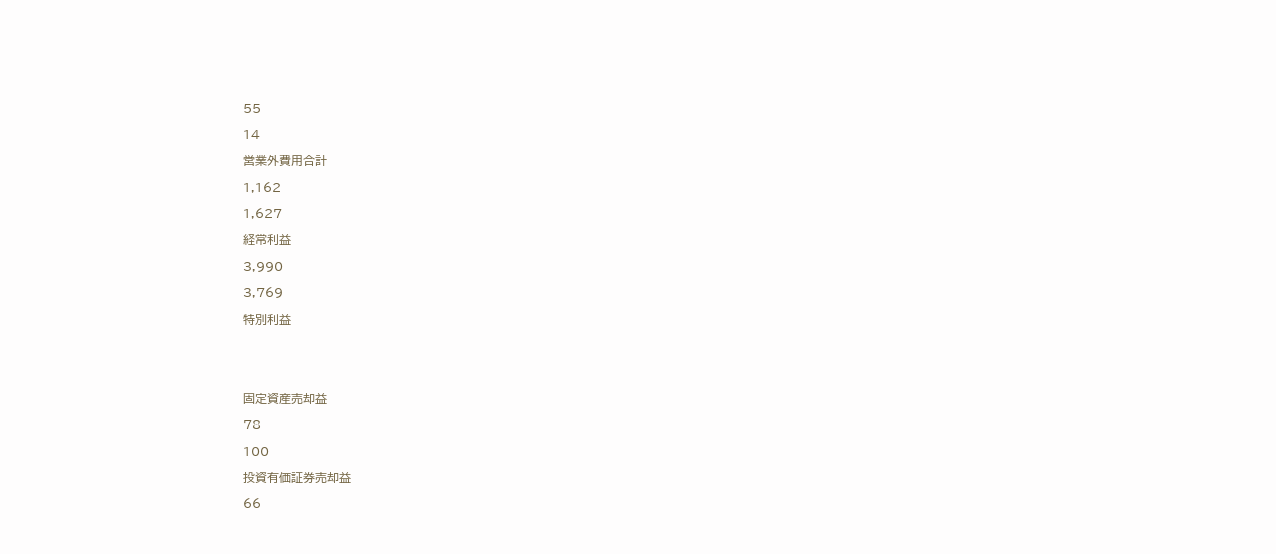55

14

営業外費用合計

1,162

1,627

経常利益

3,990

3,769

特別利益





固定資産売却益

78

100

投資有価証券売却益

66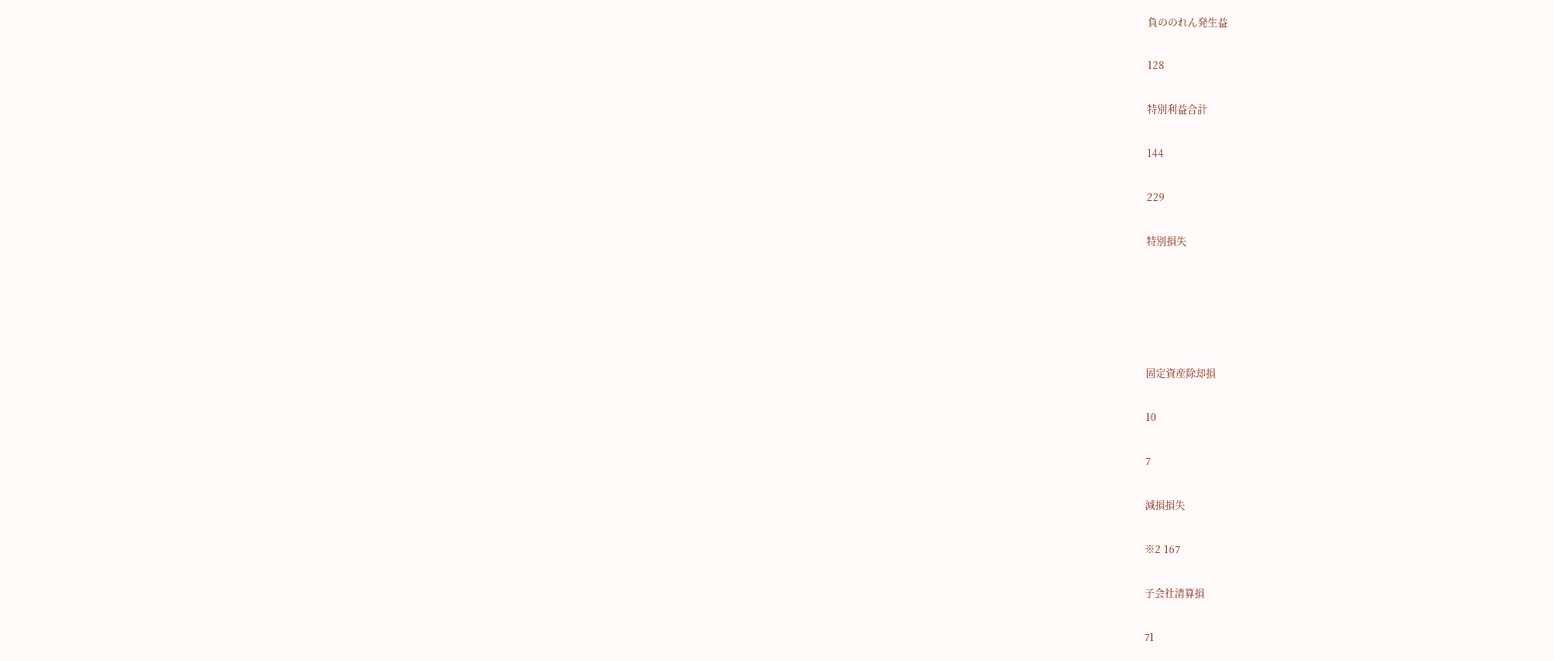負ののれん発生益

128

特別利益合計

144

229

特別損失





固定資産除却損

10

7

減損損失

※2 167

子会社清算損

71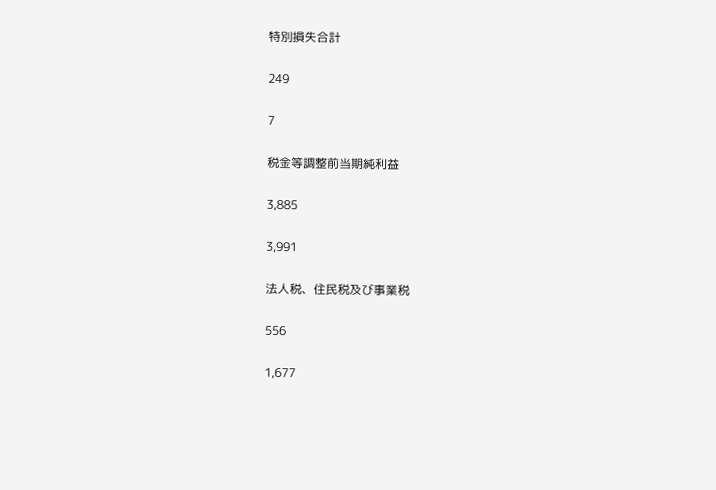特別損失合計

249

7

税金等調整前当期純利益

3,885

3,991

法人税、住民税及び事業税

556

1,677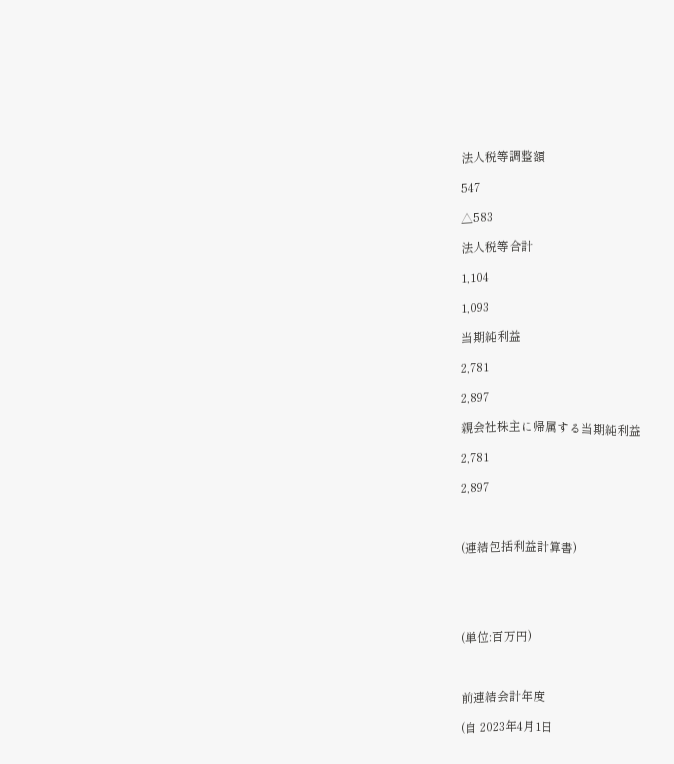法人税等調整額

547

△583

法人税等合計

1,104

1,093

当期純利益

2,781

2,897

親会社株主に帰属する当期純利益

2,781

2,897



(連結包括利益計算書)





(単位:百万円)



前連結会計年度

(自 2023年4月1日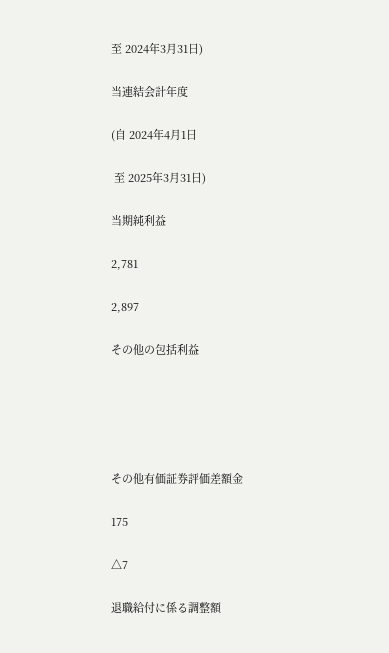至 2024年3月31日)

当連結会計年度

(自 2024年4月1日

 至 2025年3月31日)

当期純利益

2,781

2,897

その他の包括利益





その他有価証券評価差額金

175

△7

退職給付に係る調整額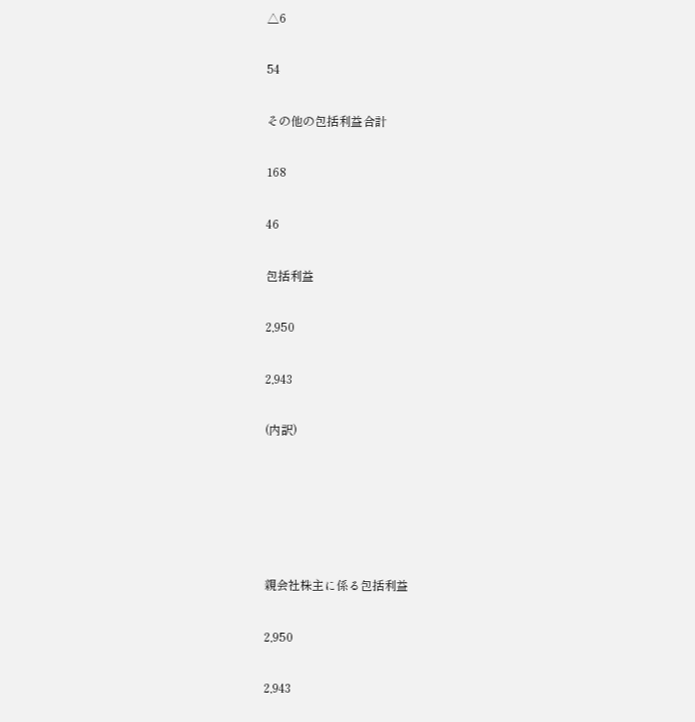△6

54

その他の包括利益合計

168

46

包括利益

2,950

2,943

(内訳)





親会社株主に係る包括利益

2,950

2,943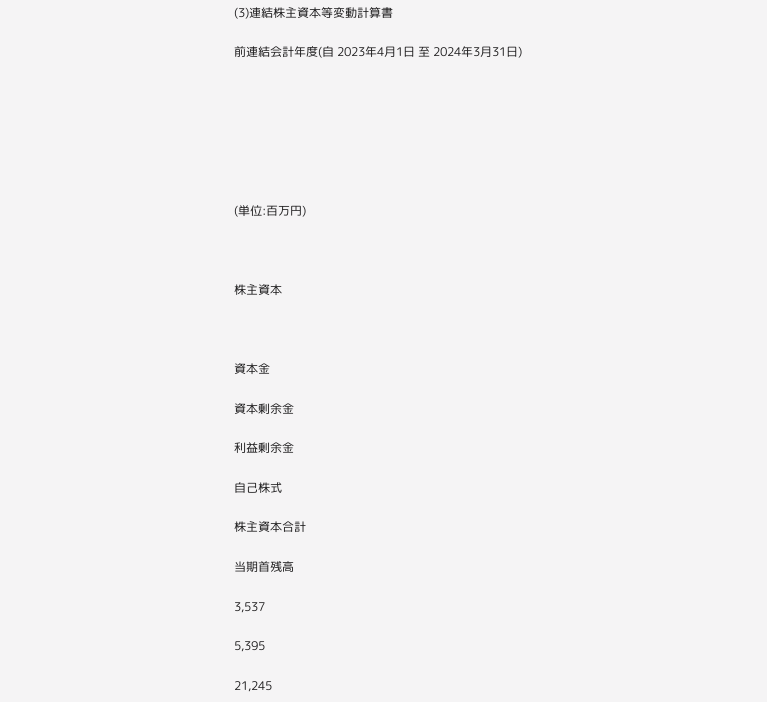(3)連結株主資本等変動計算書

前連結会計年度(自 2023年4月1日 至 2024年3月31日)







(単位:百万円)



株主資本



資本金

資本剰余金

利益剰余金

自己株式

株主資本合計

当期首残高

3,537

5,395

21,245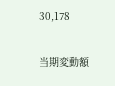30,178

当期変動額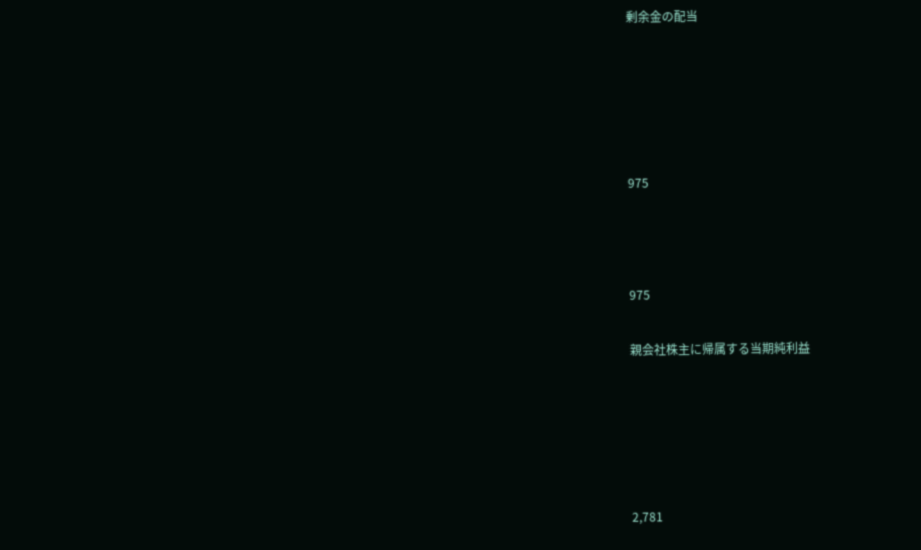剰余金の配当





975



975

親会社株主に帰属する当期純利益





2,781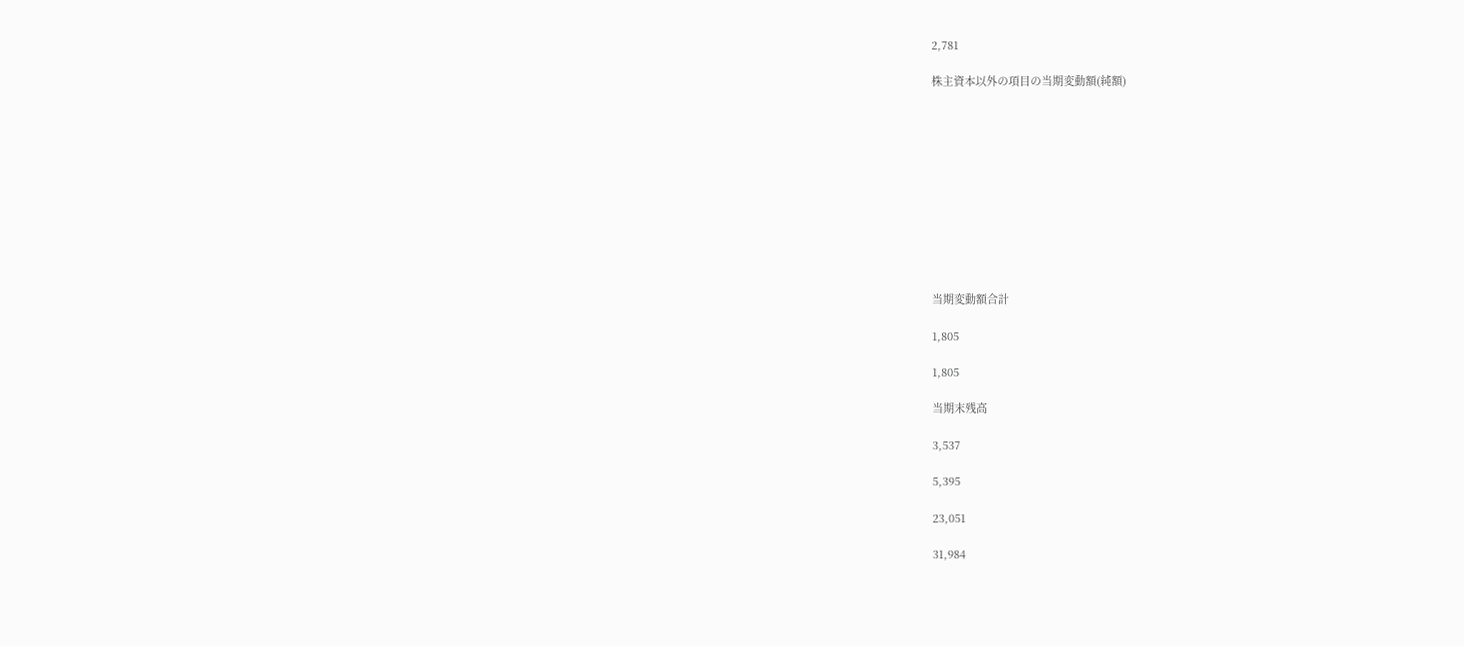2,781

株主資本以外の項目の当期変動額(純額)











当期変動額合計

1,805

1,805

当期末残高

3,537

5,395

23,051

31,984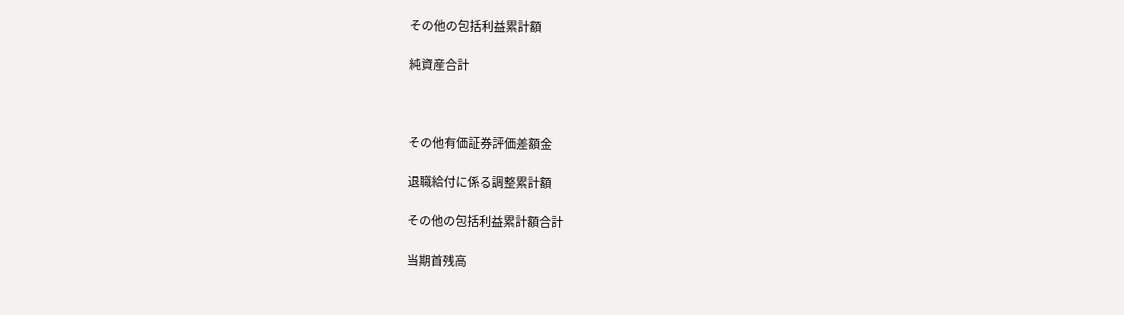その他の包括利益累計額

純資産合計



その他有価証券評価差額金

退職給付に係る調整累計額

その他の包括利益累計額合計

当期首残高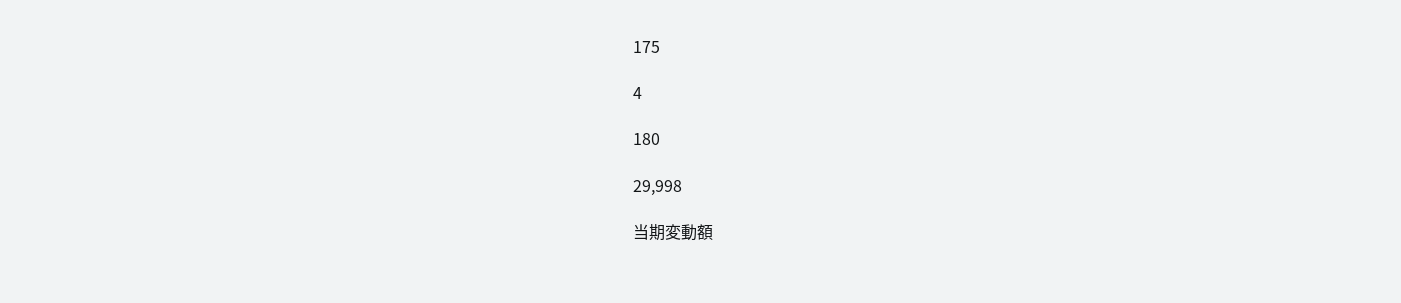175

4

180

29,998

当期変動額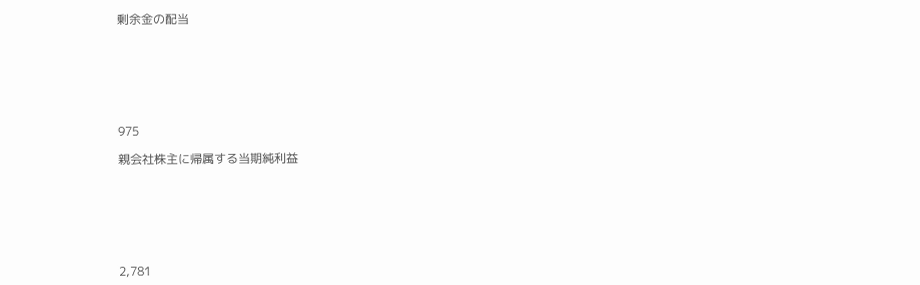剰余金の配当







975

親会社株主に帰属する当期純利益







2,781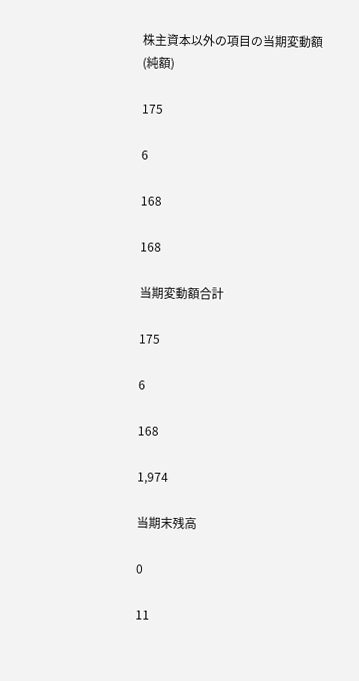株主資本以外の項目の当期変動額(純額)

175

6

168

168

当期変動額合計

175

6

168

1,974

当期末残高

0

11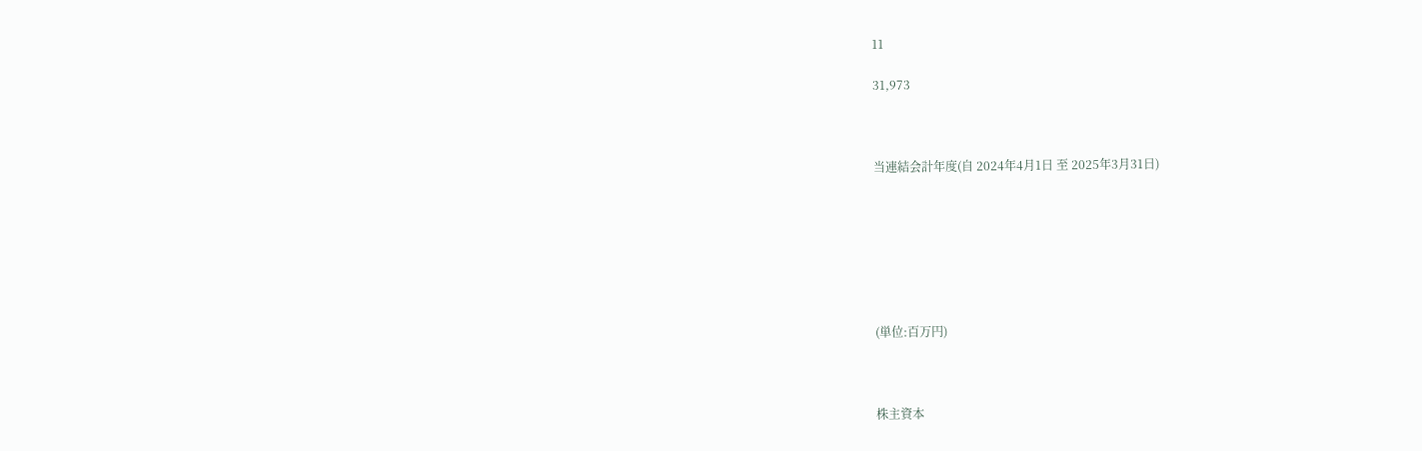11

31,973



当連結会計年度(自 2024年4月1日 至 2025年3月31日)







(単位:百万円)



株主資本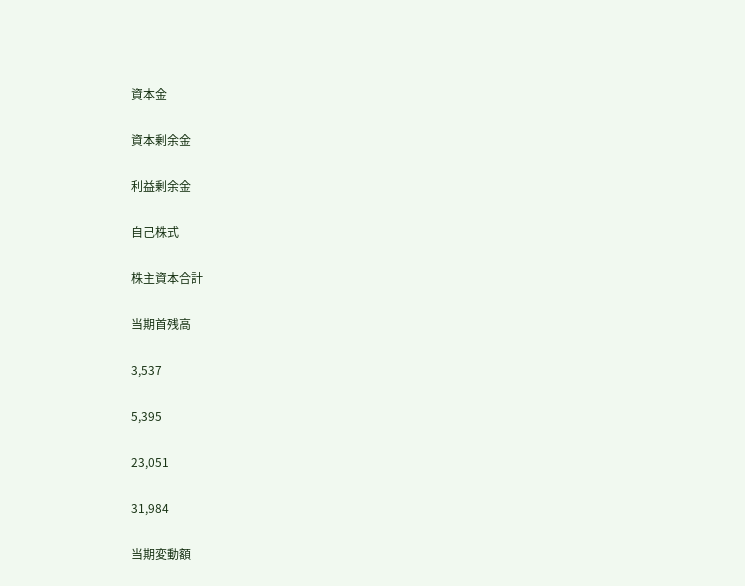資本金

資本剰余金

利益剰余金

自己株式

株主資本合計

当期首残高

3,537

5,395

23,051

31,984

当期変動額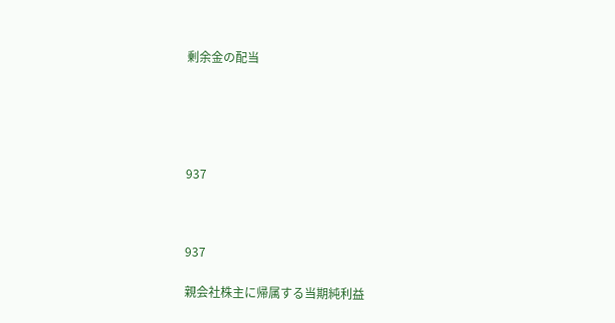剰余金の配当





937



937

親会社株主に帰属する当期純利益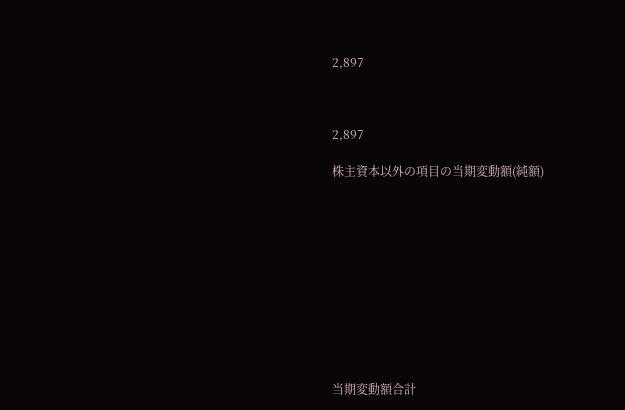2,897



2,897

株主資本以外の項目の当期変動額(純額)











当期変動額合計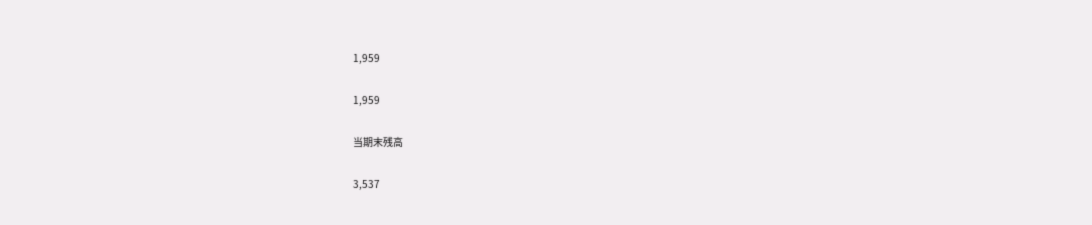1,959

1,959

当期末残高

3,537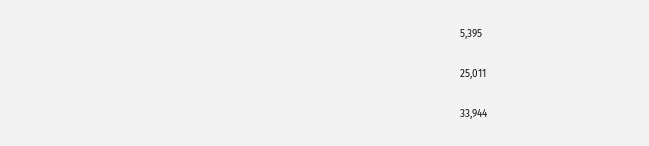5,395

25,011

33,944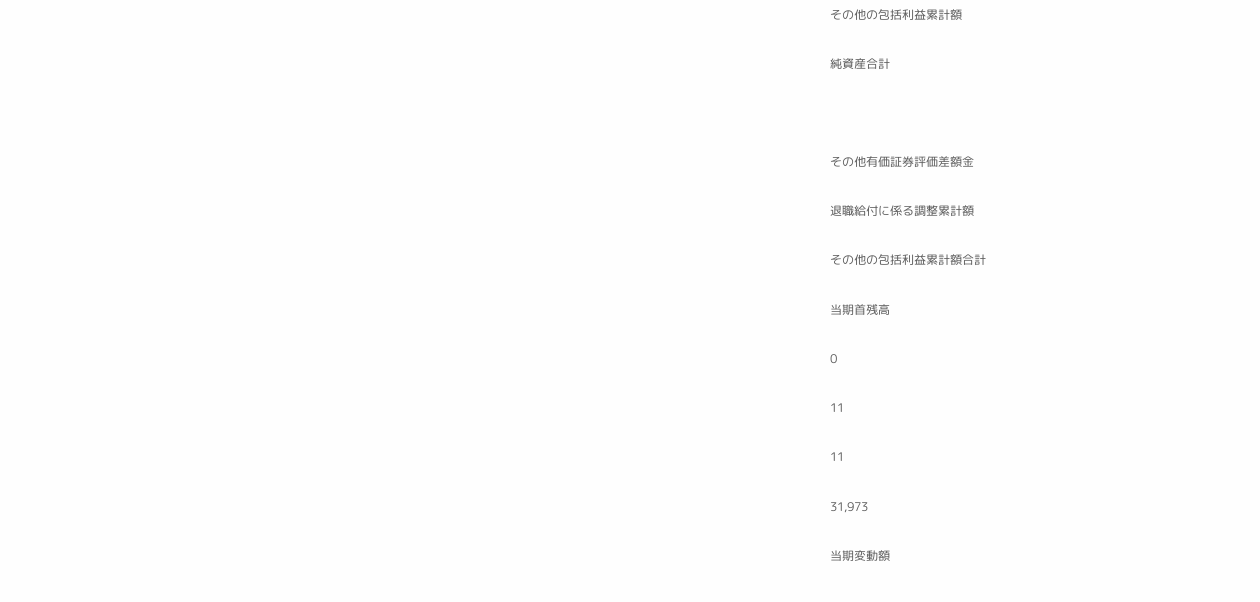その他の包括利益累計額

純資産合計



その他有価証券評価差額金

退職給付に係る調整累計額

その他の包括利益累計額合計

当期首残高

0

11

11

31,973

当期変動額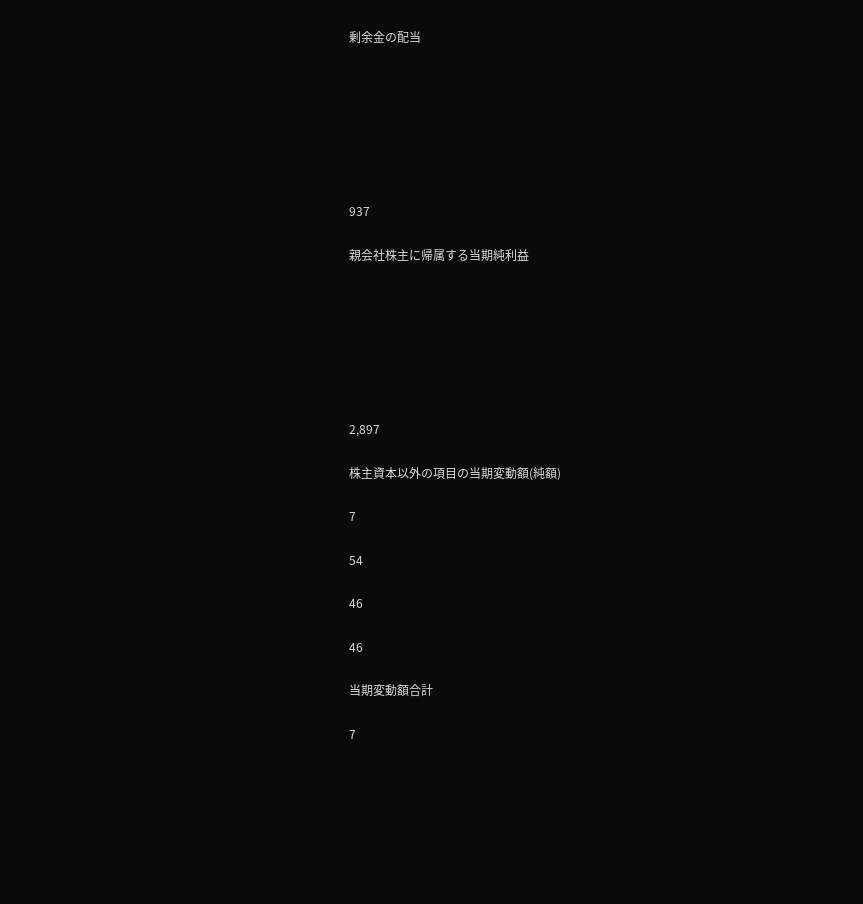剰余金の配当







937

親会社株主に帰属する当期純利益







2,897

株主資本以外の項目の当期変動額(純額)

7

54

46

46

当期変動額合計

7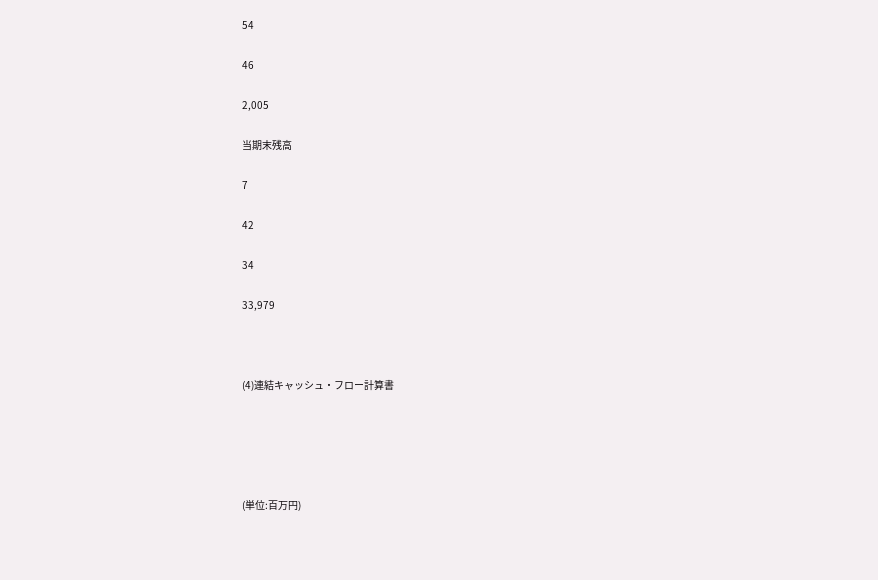54

46

2,005

当期末残高

7

42

34

33,979



(4)連結キャッシュ・フロー計算書





(単位:百万円)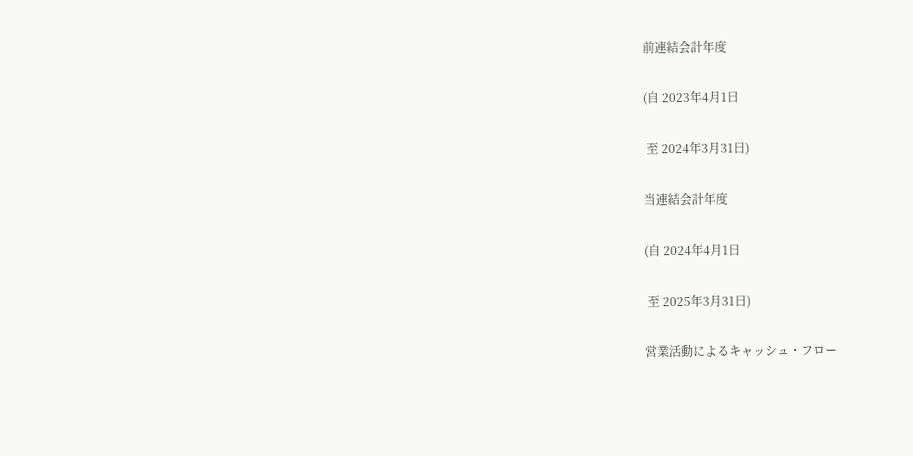前連結会計年度

(自 2023年4月1日

 至 2024年3月31日)

当連結会計年度

(自 2024年4月1日

 至 2025年3月31日)

営業活動によるキャッシュ・フロー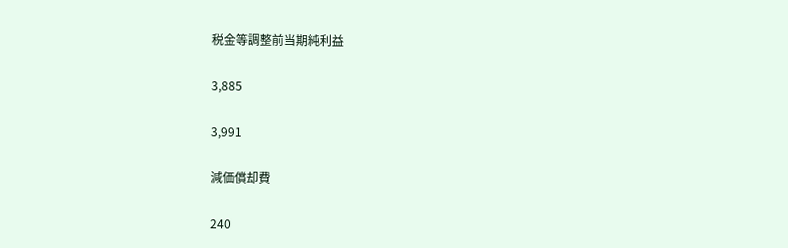税金等調整前当期純利益

3,885

3,991

減価償却費

240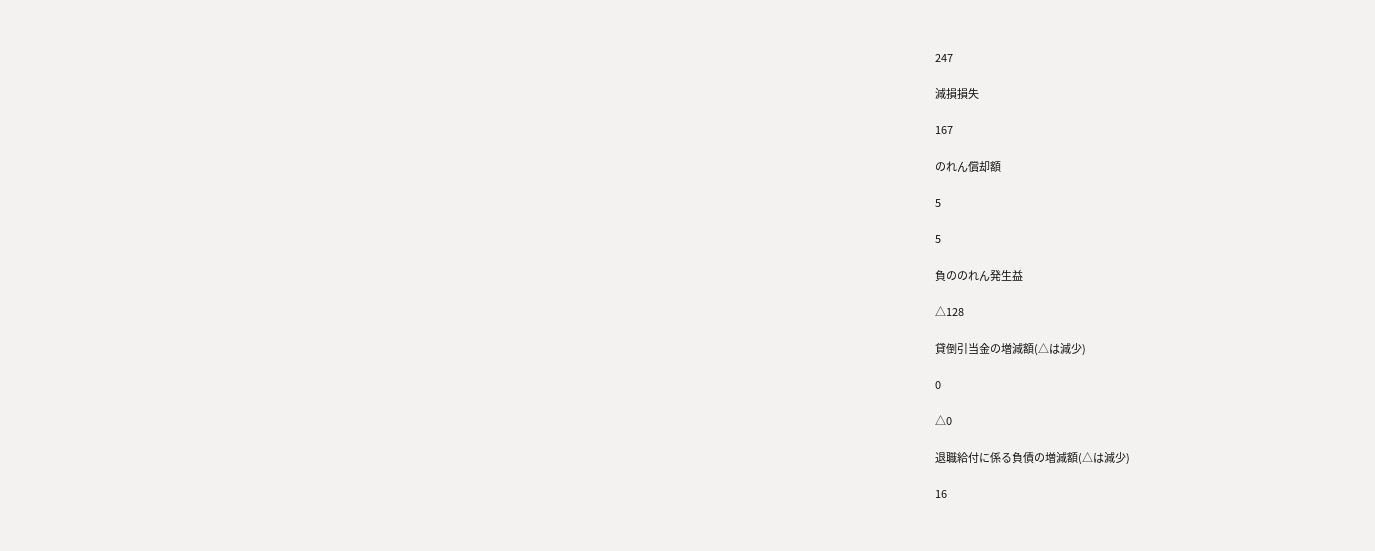247

減損損失

167

のれん償却額

5

5

負ののれん発生益

△128

貸倒引当金の増減額(△は減少)

0

△0

退職給付に係る負債の増減額(△は減少)

16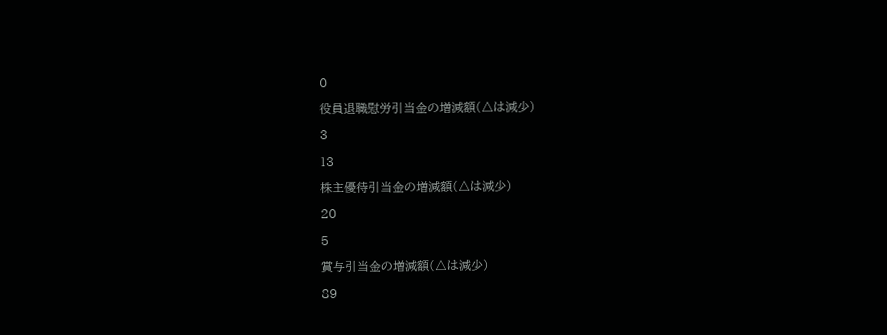0

役員退職慰労引当金の増減額(△は減少)

3

13

株主優待引当金の増減額(△は減少)

20

5

賞与引当金の増減額(△は減少)

89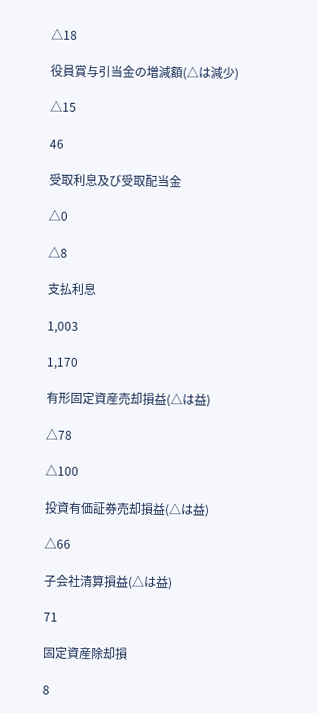△18

役員賞与引当金の増減額(△は減少)

△15

46

受取利息及び受取配当金

△0

△8

支払利息

1,003

1,170

有形固定資産売却損益(△は益)

△78

△100

投資有価証券売却損益(△は益)

△66

子会社清算損益(△は益)

71

固定資産除却損

8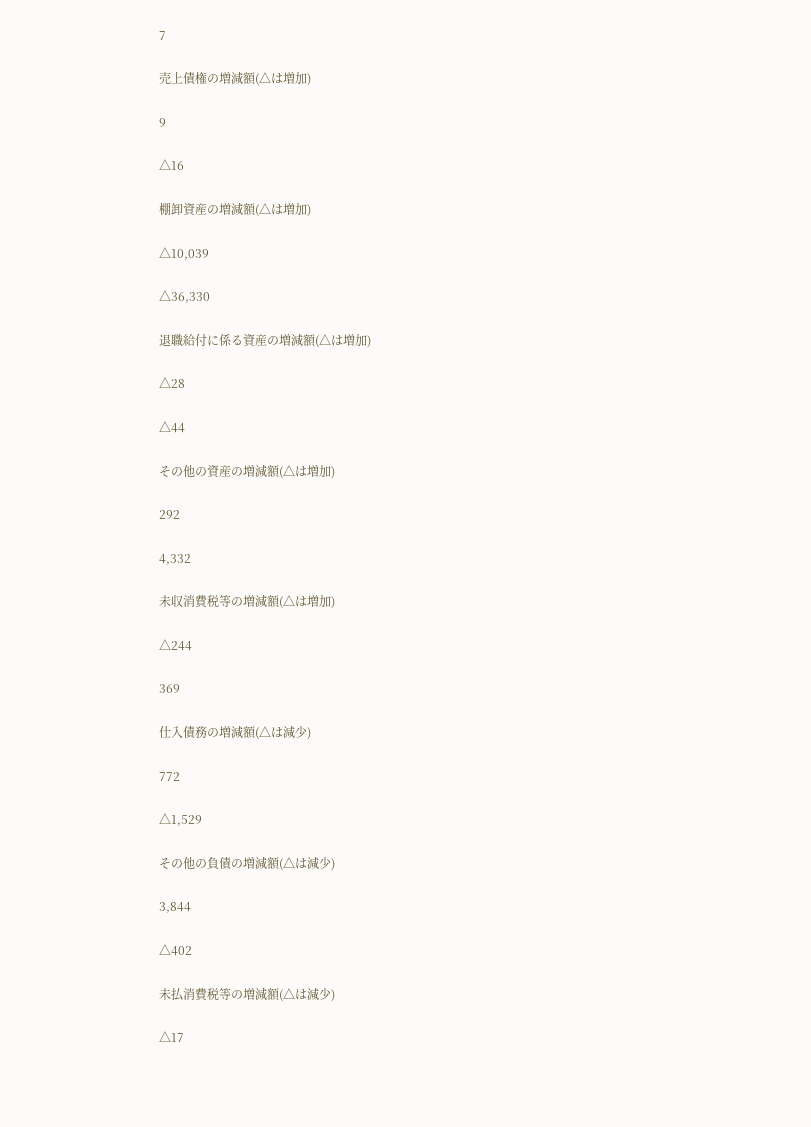7

売上債権の増減額(△は増加)

9

△16

棚卸資産の増減額(△は増加)

△10,039

△36,330

退職給付に係る資産の増減額(△は増加)

△28

△44

その他の資産の増減額(△は増加)

292

4,332

未収消費税等の増減額(△は増加)

△244

369

仕入債務の増減額(△は減少)

772

△1,529

その他の負債の増減額(△は減少)

3,844

△402

未払消費税等の増減額(△は減少)

△17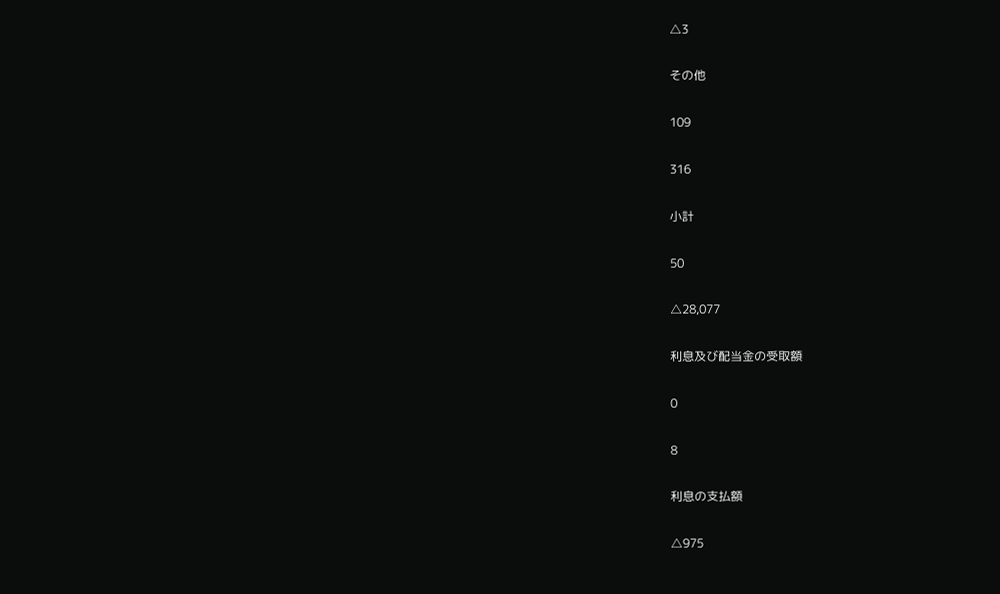△3

その他

109

316

小計

50

△28,077

利息及び配当金の受取額

0

8

利息の支払額

△975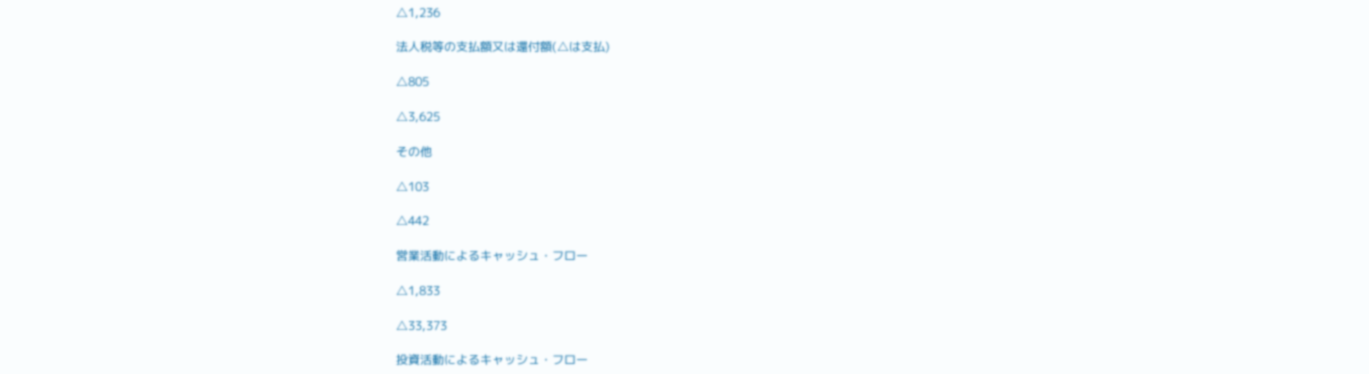△1,236

法人税等の支払額又は還付額(△は支払)

△805

△3,625

その他

△103

△442

営業活動によるキャッシュ・フロー

△1,833

△33,373

投資活動によるキャッシュ・フロー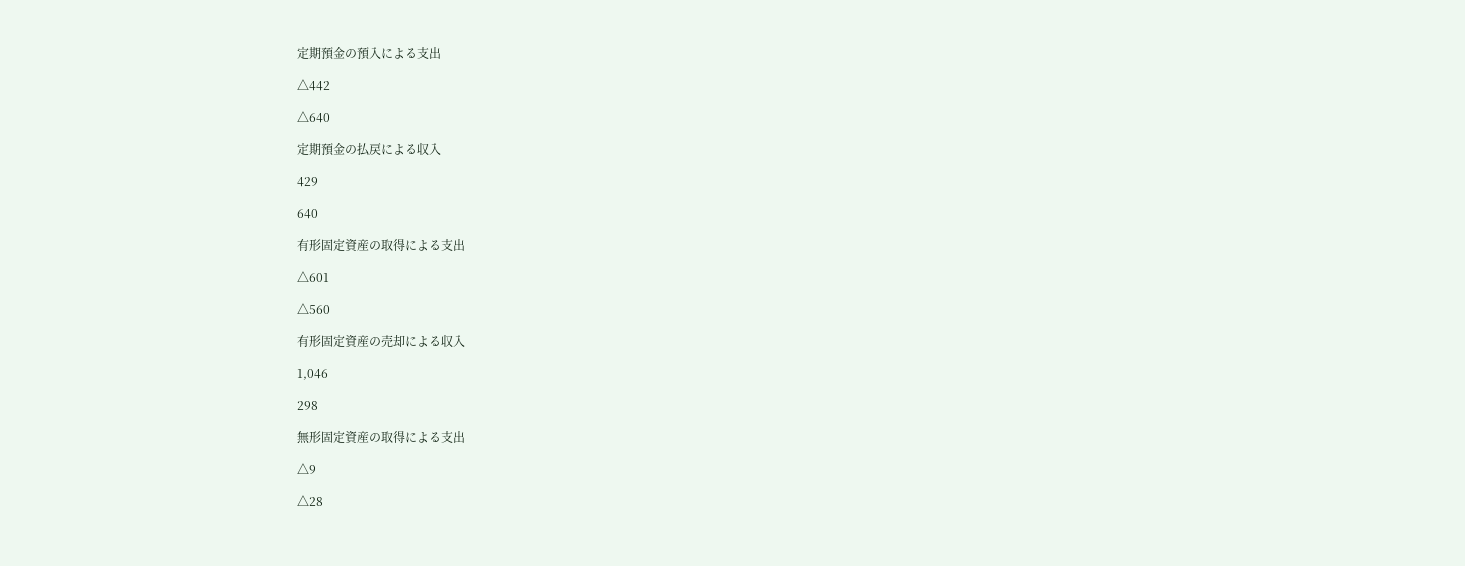定期預金の預入による支出

△442

△640

定期預金の払戻による収入

429

640

有形固定資産の取得による支出

△601

△560

有形固定資産の売却による収入

1,046

298

無形固定資産の取得による支出

△9

△28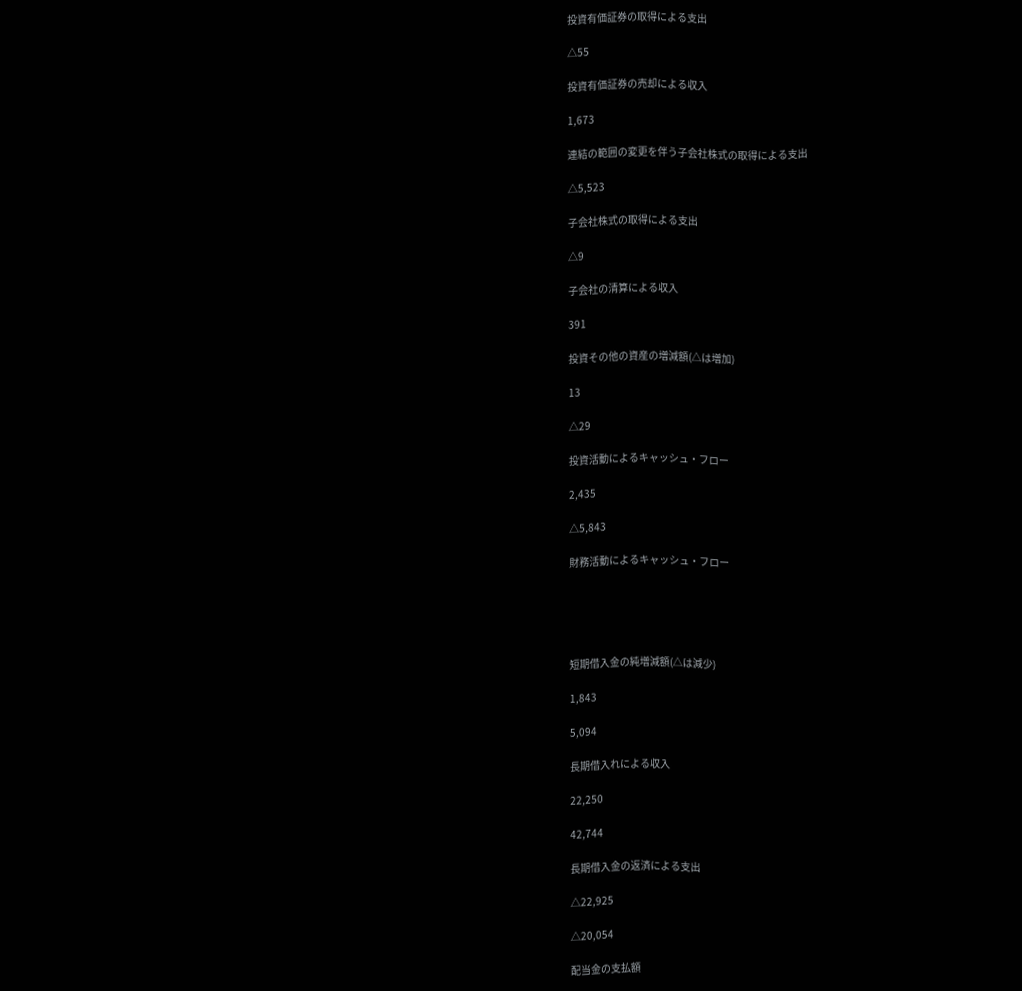投資有価証券の取得による支出

△55

投資有価証券の売却による収入

1,673

連結の範囲の変更を伴う子会社株式の取得による支出

△5,523

子会社株式の取得による支出

△9

子会社の清算による収入

391

投資その他の資産の増減額(△は増加)

13

△29

投資活動によるキャッシュ・フロー

2,435

△5,843

財務活動によるキャッシュ・フロー





短期借入金の純増減額(△は減少)

1,843

5,094

長期借入れによる収入

22,250

42,744

長期借入金の返済による支出

△22,925

△20,054

配当金の支払額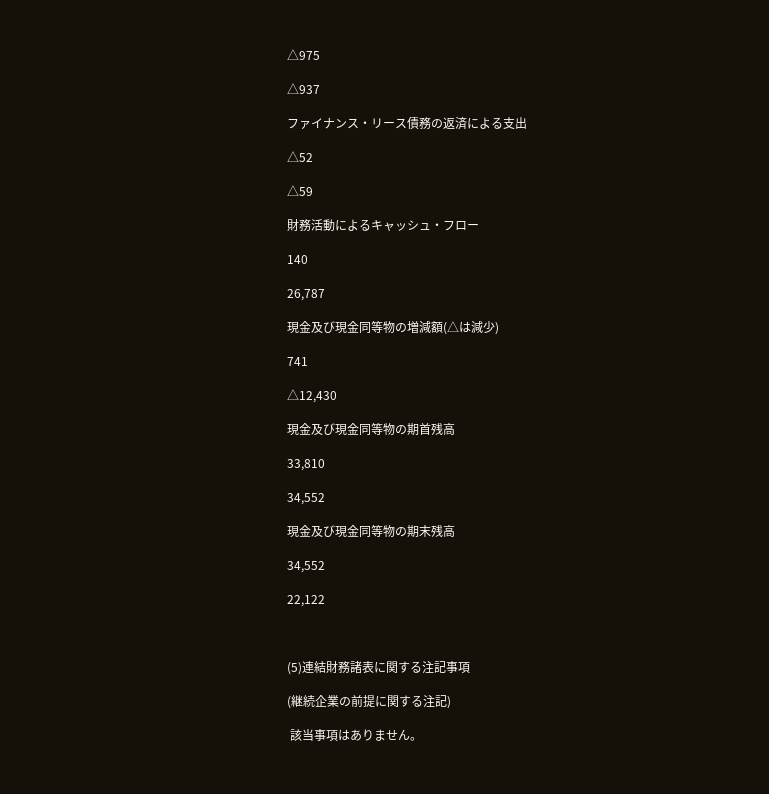△975

△937

ファイナンス・リース債務の返済による支出

△52

△59

財務活動によるキャッシュ・フロー

140

26,787

現金及び現金同等物の増減額(△は減少)

741

△12,430

現金及び現金同等物の期首残高

33,810

34,552

現金及び現金同等物の期末残高

34,552

22,122



(5)連結財務諸表に関する注記事項

(継続企業の前提に関する注記)

 該当事項はありません。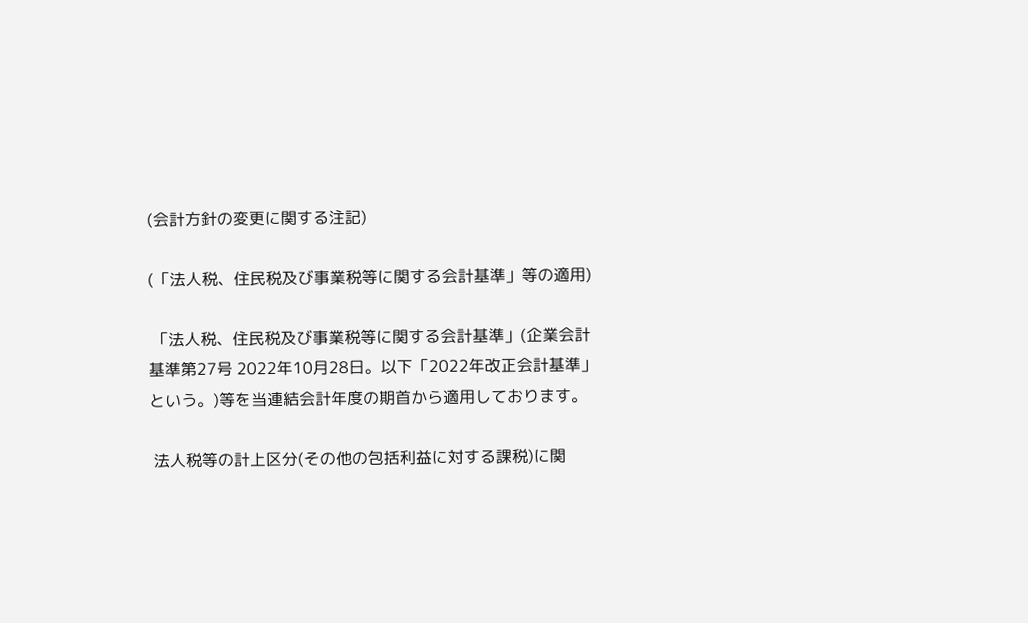(会計方針の変更に関する注記)

(「法人税、住民税及び事業税等に関する会計基準」等の適用)

 「法人税、住民税及び事業税等に関する会計基準」(企業会計基準第27号 2022年10月28日。以下「2022年改正会計基準」という。)等を当連結会計年度の期首から適用しております。

 法人税等の計上区分(その他の包括利益に対する課税)に関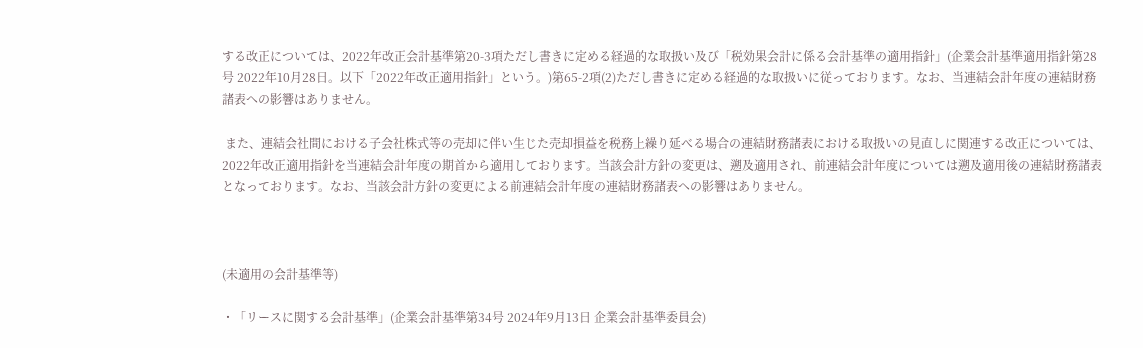する改正については、2022年改正会計基準第20-3項ただし書きに定める経過的な取扱い及び「税効果会計に係る会計基準の適用指針」(企業会計基準適用指針第28号 2022年10月28日。以下「2022年改正適用指針」という。)第65-2項(2)ただし書きに定める経過的な取扱いに従っております。なお、当連結会計年度の連結財務諸表への影響はありません。

 また、連結会社間における子会社株式等の売却に伴い生じた売却損益を税務上繰り延べる場合の連結財務諸表における取扱いの見直しに関連する改正については、2022年改正適用指針を当連結会計年度の期首から適用しております。当該会計方針の変更は、遡及適用され、前連結会計年度については遡及適用後の連結財務諸表となっております。なお、当該会計方針の変更による前連結会計年度の連結財務諸表への影響はありません。



(未適用の会計基準等)

・「リースに関する会計基準」(企業会計基準第34号 2024年9月13日 企業会計基準委員会)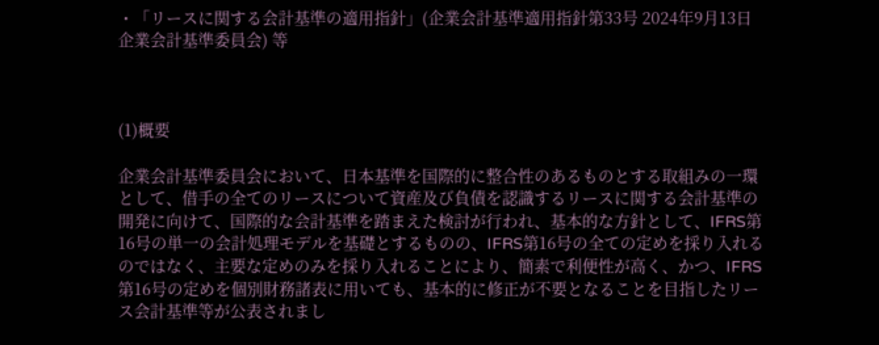・「リースに関する会計基準の適用指針」(企業会計基準適用指針第33号 2024年9月13日 企業会計基準委員会) 等



(1)概要

企業会計基準委員会において、日本基準を国際的に整合性のあるものとする取組みの一環として、借手の全てのリースについて資産及び負債を認識するリースに関する会計基準の開発に向けて、国際的な会計基準を踏まえた検討が行われ、基本的な方針として、IFRS第16号の単一の会計処理モデルを基礎とするものの、IFRS第16号の全ての定めを採り入れるのではなく、主要な定めのみを採り入れることにより、簡素で利便性が高く、かつ、IFRS第16号の定めを個別財務諸表に用いても、基本的に修正が不要となることを目指したリース会計基準等が公表されまし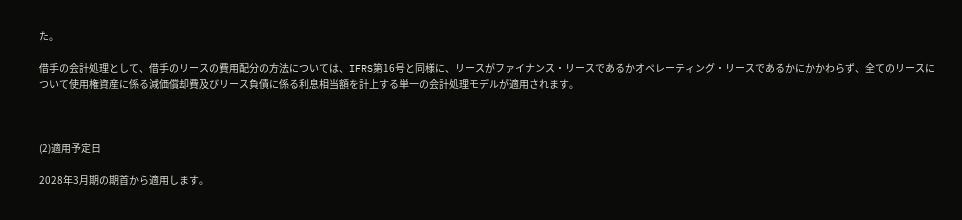た。

借手の会計処理として、借手のリースの費用配分の方法については、IFRS第16号と同様に、リースがファイナンス・リースであるかオペレーティング・リースであるかにかかわらず、全てのリースについて使用権資産に係る減価償却費及びリース負債に係る利息相当額を計上する単一の会計処理モデルが適用されます。



(2)適用予定日

2028年3月期の期首から適用します。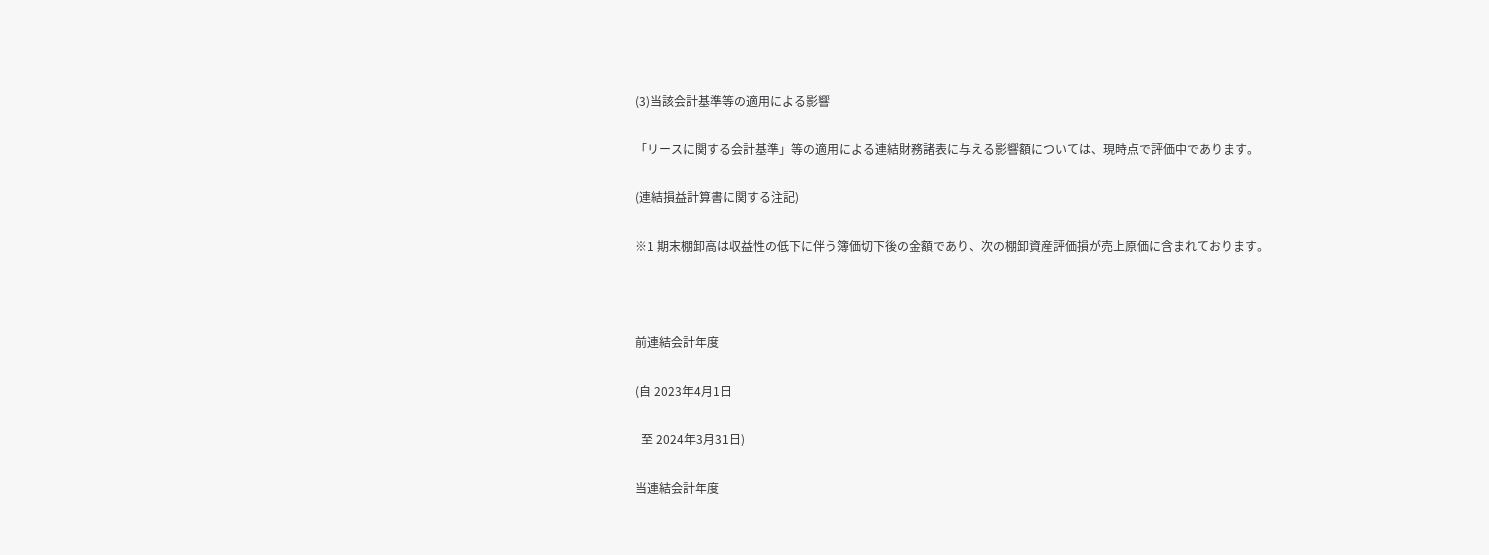(3)当該会計基準等の適用による影響

「リースに関する会計基準」等の適用による連結財務諸表に与える影響額については、現時点で評価中であります。

(連結損益計算書に関する注記)

※1 期末棚卸高は収益性の低下に伴う簿価切下後の金額であり、次の棚卸資産評価損が売上原価に含まれております。



前連結会計年度

(自 2023年4月1日

  至 2024年3月31日)

当連結会計年度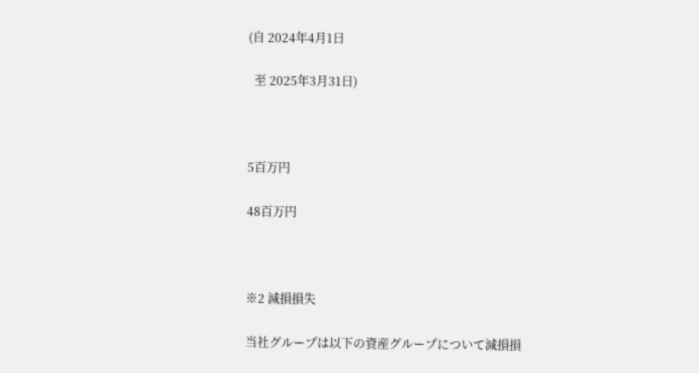(自 2024年4月1日

  至 2025年3月31日)



5百万円

48百万円



※2 減損損失

当社グループは以下の資産グループについて減損損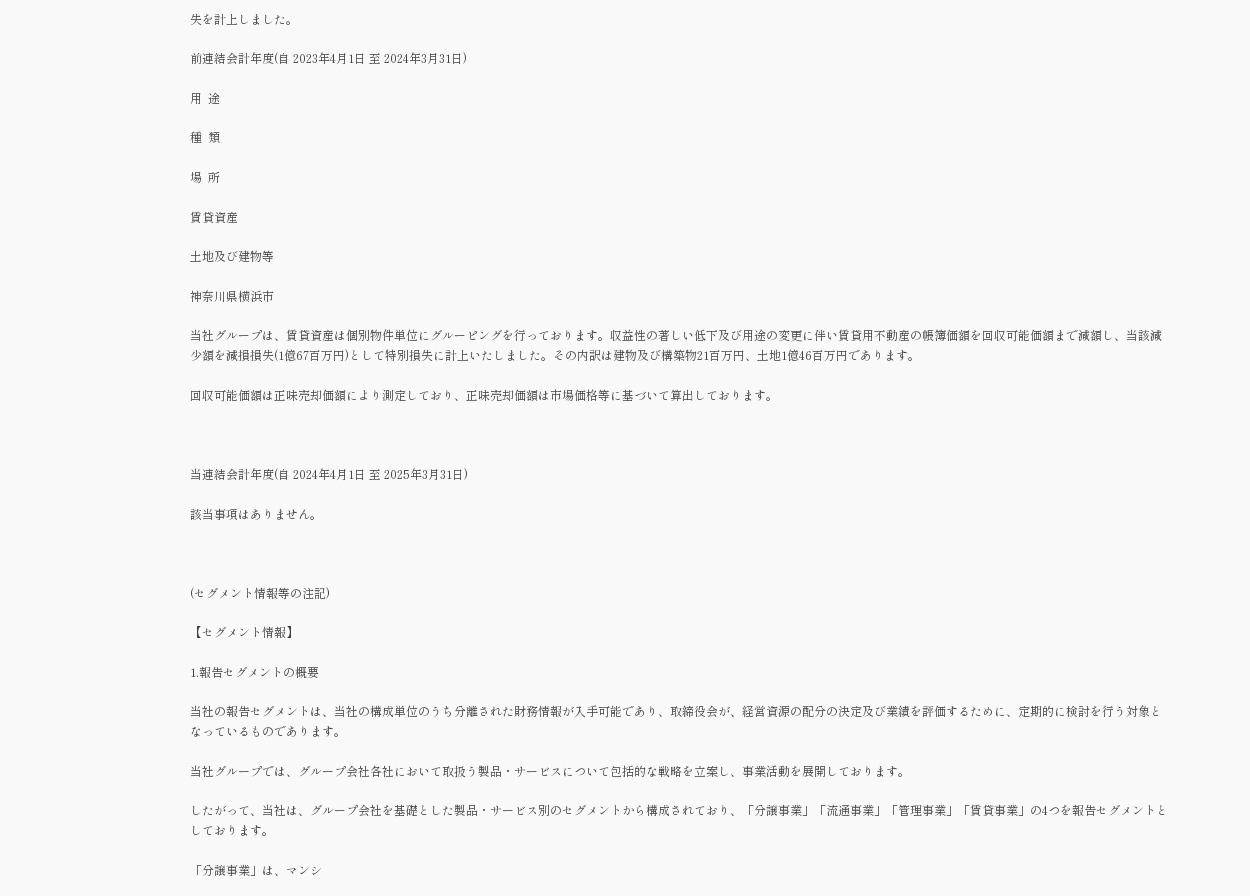失を計上しました。

前連結会計年度(自 2023年4月1日 至 2024年3月31日)

用  途

種  類

場  所

賃貸資産

土地及び建物等

神奈川県横浜市

当社グループは、賃貸資産は個別物件単位にグルーピングを行っております。収益性の著しい低下及び用途の変更に伴い賃貸用不動産の帳簿価額を回収可能価額まで減額し、当該減少額を減損損失(1億67百万円)として特別損失に計上いたしました。その内訳は建物及び構築物21百万円、土地1億46百万円であります。

回収可能価額は正味売却価額により測定しており、正味売却価額は市場価格等に基づいて算出しております。



当連結会計年度(自 2024年4月1日 至 2025年3月31日)

該当事項はありません。



(セグメント情報等の注記)

【セグメント情報】

1.報告セグメントの概要

当社の報告セグメントは、当社の構成単位のうち分離された財務情報が入手可能であり、取締役会が、経営資源の配分の決定及び業績を評価するために、定期的に検討を行う対象となっているものであります。

当社グループでは、グループ会社各社において取扱う製品・サービスについて包括的な戦略を立案し、事業活動を展開しております。

したがって、当社は、グループ会社を基礎とした製品・サービス別のセグメントから構成されており、「分譲事業」「流通事業」「管理事業」「賃貸事業」の4つを報告セグメントとしております。

「分譲事業」は、マンシ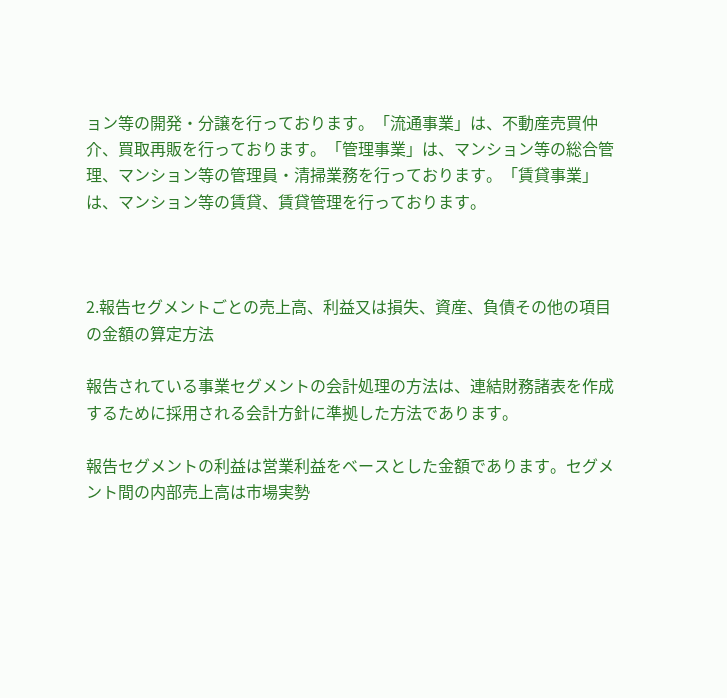ョン等の開発・分譲を行っております。「流通事業」は、不動産売買仲介、買取再販を行っております。「管理事業」は、マンション等の総合管理、マンション等の管理員・清掃業務を行っております。「賃貸事業」は、マンション等の賃貸、賃貸管理を行っております。



2.報告セグメントごとの売上高、利益又は損失、資産、負債その他の項目の金額の算定方法

報告されている事業セグメントの会計処理の方法は、連結財務諸表を作成するために採用される会計方針に準拠した方法であります。

報告セグメントの利益は営業利益をベースとした金額であります。セグメント間の内部売上高は市場実勢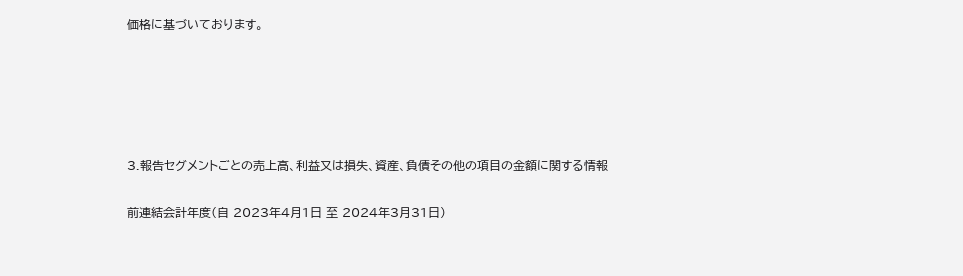価格に基づいております。





3.報告セグメントごとの売上高、利益又は損失、資産、負債その他の項目の金額に関する情報

前連結会計年度(自 2023年4月1日 至 2024年3月31日)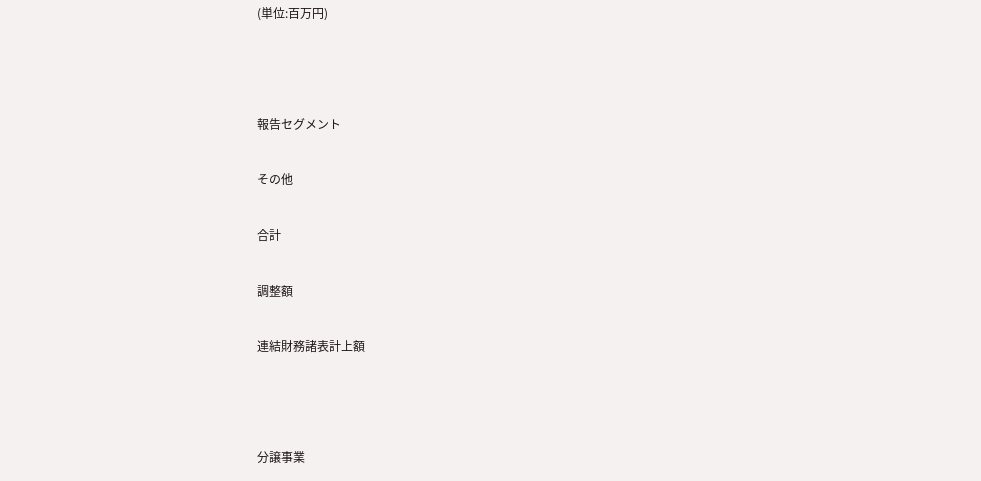(単位:百万円)



報告セグメント

その他

合計

調整額

連結財務諸表計上額



分譲事業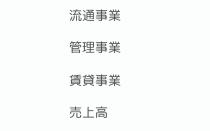流通事業

管理事業

賃貸事業

売上高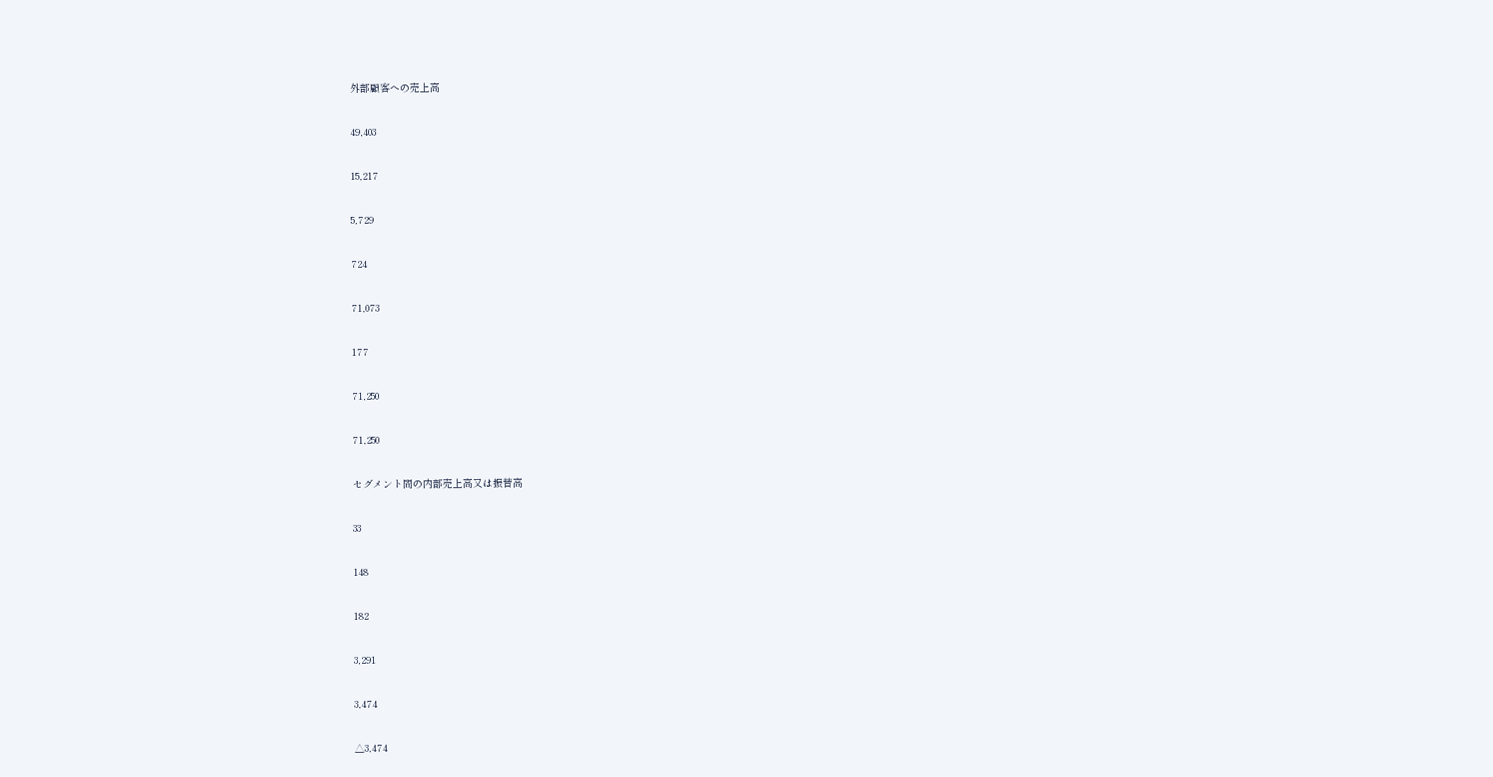外部顧客への売上高

49,403

15,217

5,729

724

71,073

177

71,250

71,250

セグメント間の内部売上高又は振替高

33

148

182

3,291

3,474

△3,474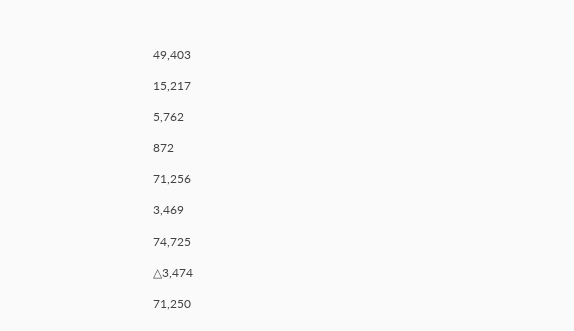49,403

15,217

5,762

872

71,256

3,469

74,725

△3,474

71,250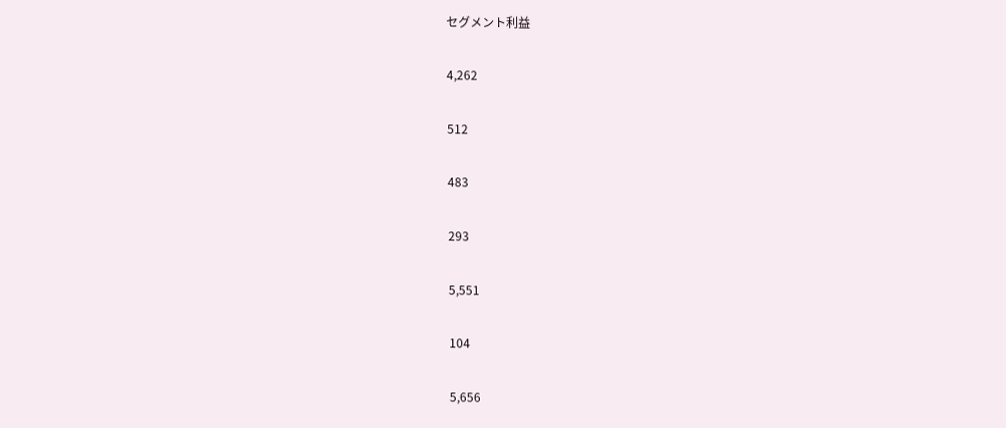セグメント利益

4,262

512

483

293

5,551

104

5,656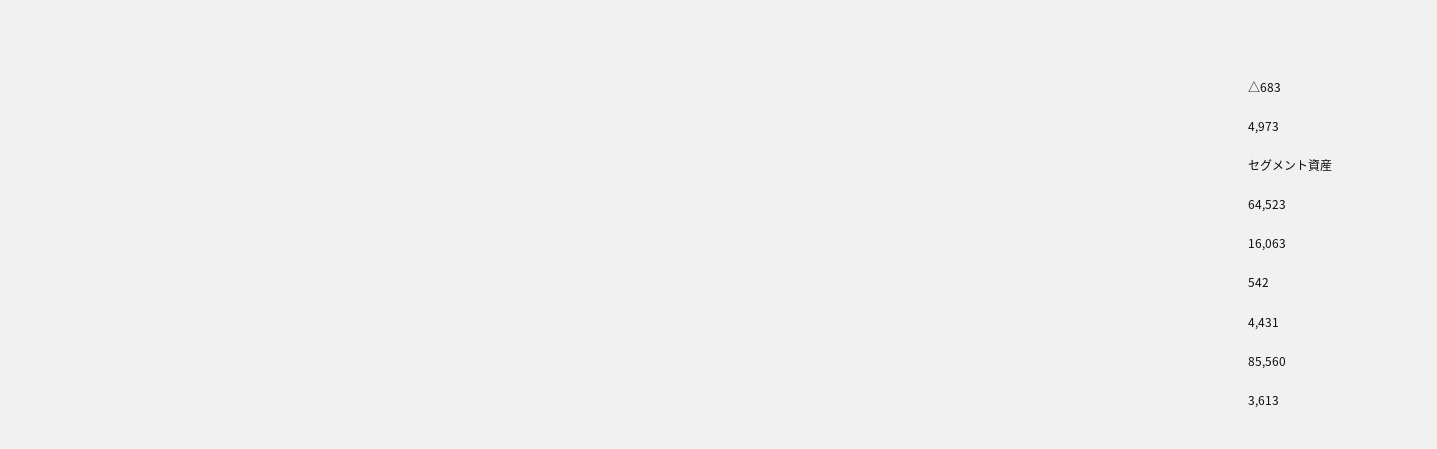△683

4,973

セグメント資産

64,523

16,063

542

4,431

85,560

3,613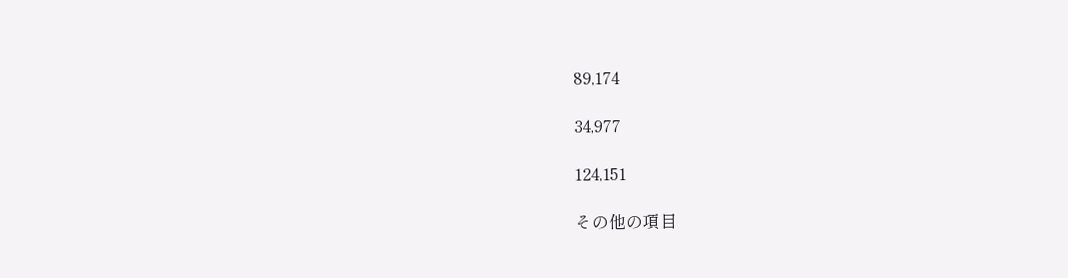89,174

34,977

124,151

その他の項目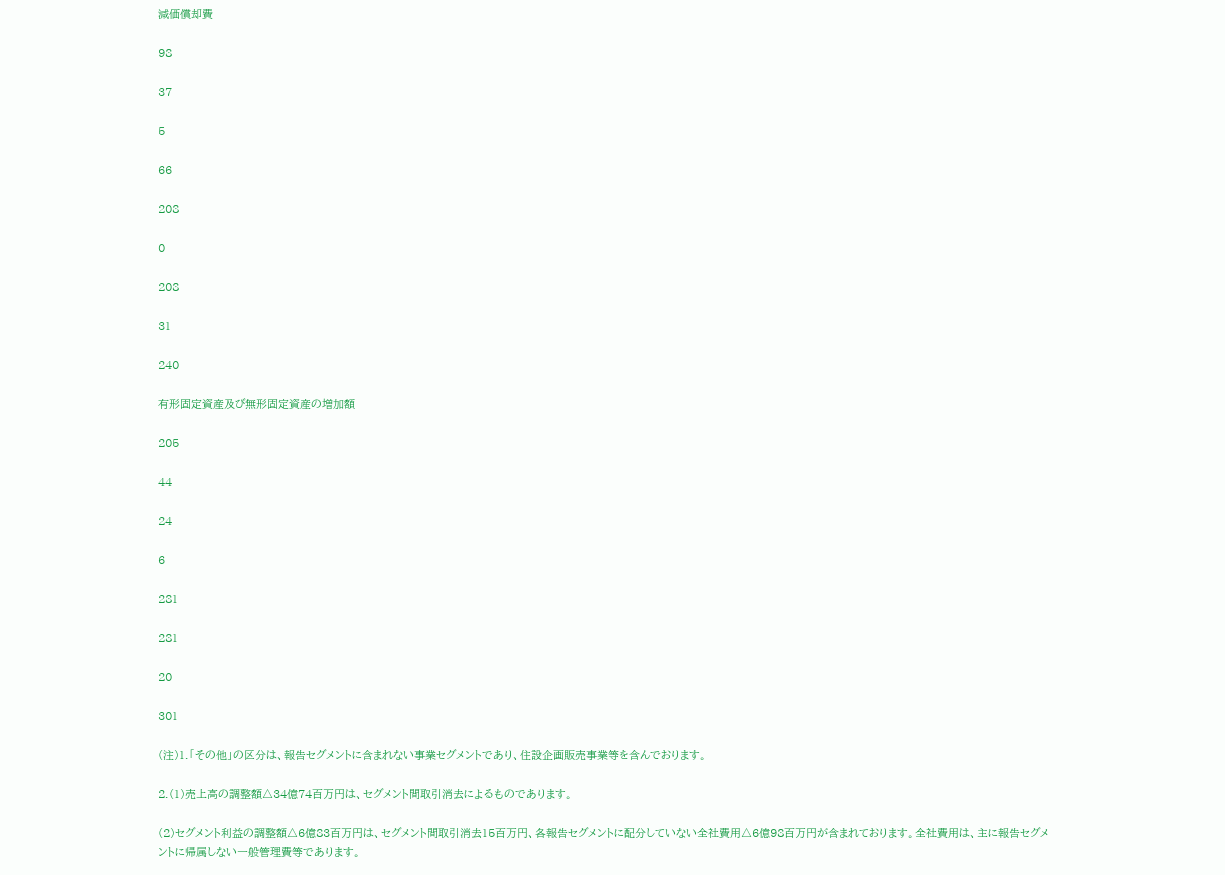減価償却費

98

37

5

66

208

0

208

31

240

有形固定資産及び無形固定資産の増加額

205

44

24

6

281

281

20

301

(注)1.「その他」の区分は、報告セグメントに含まれない事業セグメントであり、住設企画販売事業等を含んでおります。

2.(1)売上高の調整額△34億74百万円は、セグメント間取引消去によるものであります。

(2)セグメント利益の調整額△6億83百万円は、セグメント間取引消去15百万円、各報告セグメントに配分していない全社費用△6億98百万円が含まれております。全社費用は、主に報告セグメントに帰属しない一般管理費等であります。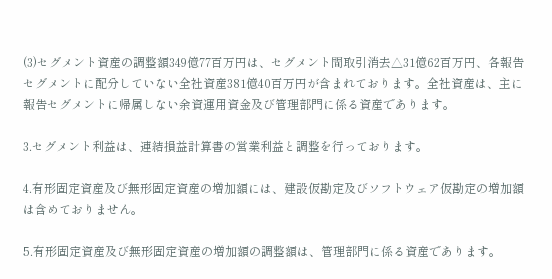(3)セグメント資産の調整額349億77百万円は、セグメント間取引消去△31億62百万円、各報告セグメントに配分していない全社資産381億40百万円が含まれております。全社資産は、主に報告セグメントに帰属しない余資運用資金及び管理部門に係る資産であります。

3.セグメント利益は、連結損益計算書の営業利益と調整を行っております。

4.有形固定資産及び無形固定資産の増加額には、建設仮勘定及びソフトウェア仮勘定の増加額は含めておりません。

5.有形固定資産及び無形固定資産の増加額の調整額は、管理部門に係る資産であります。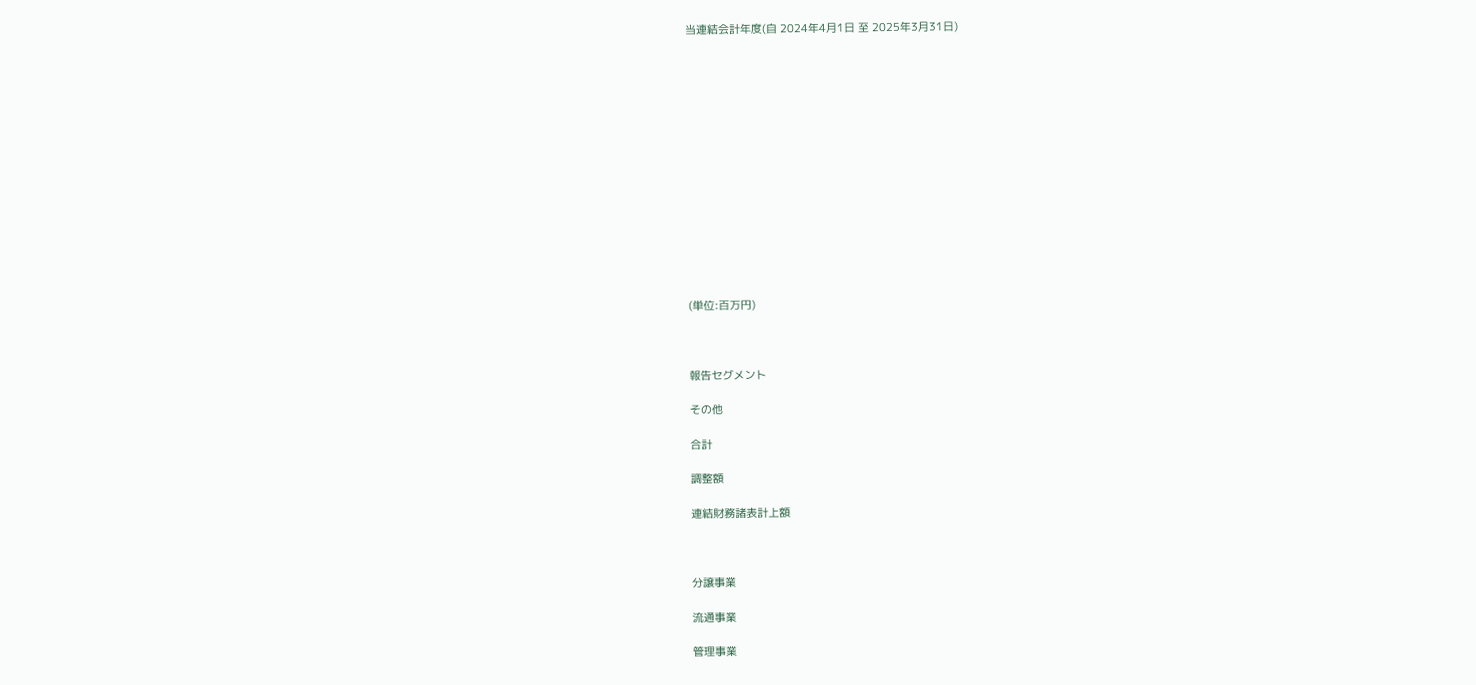当連結会計年度(自 2024年4月1日 至 2025年3月31日)















(単位:百万円)



報告セグメント

その他

合計

調整額

連結財務諸表計上額



分譲事業

流通事業

管理事業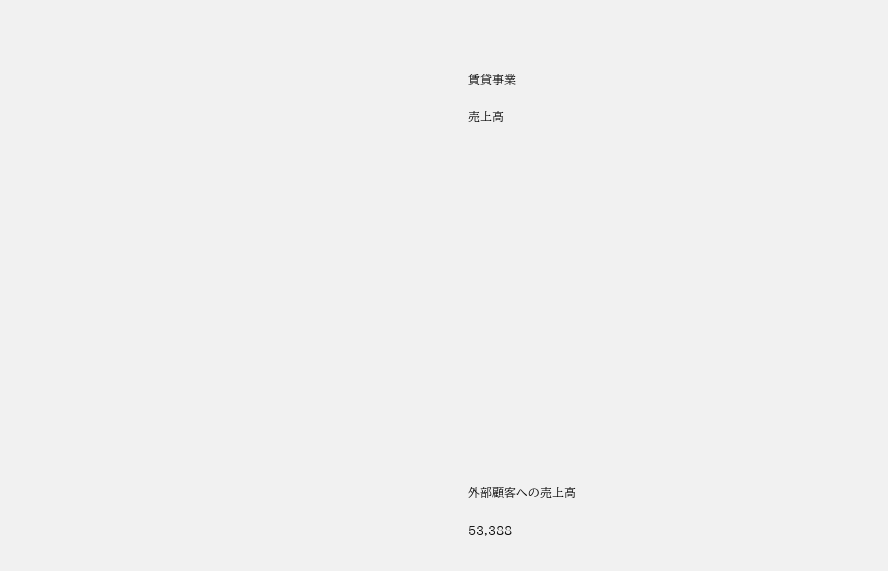賃貸事業

売上高



















外部顧客への売上高

53,388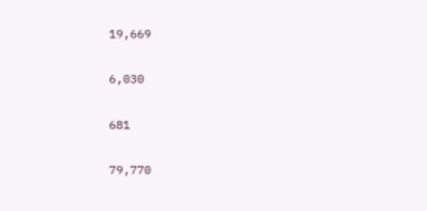19,669

6,030

681

79,770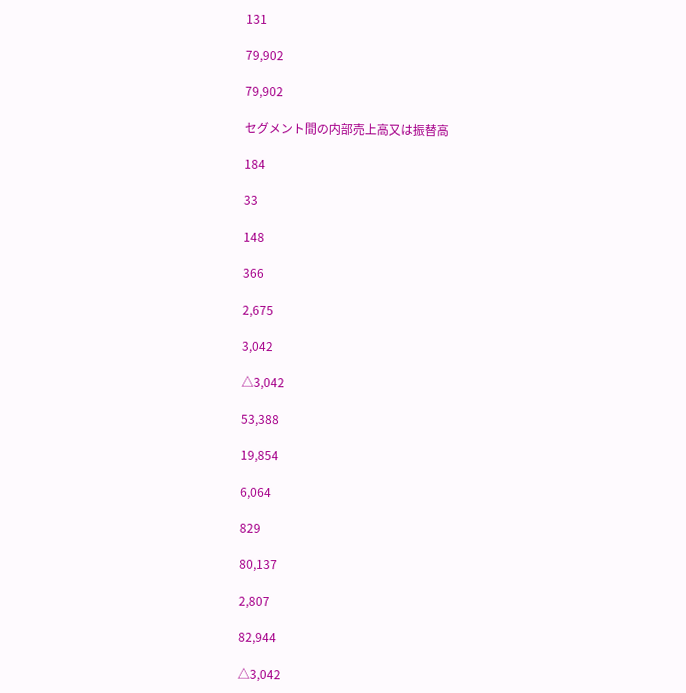131

79,902

79,902

セグメント間の内部売上高又は振替高

184

33

148

366

2,675

3,042

△3,042

53,388

19,854

6,064

829

80,137

2,807

82,944

△3,042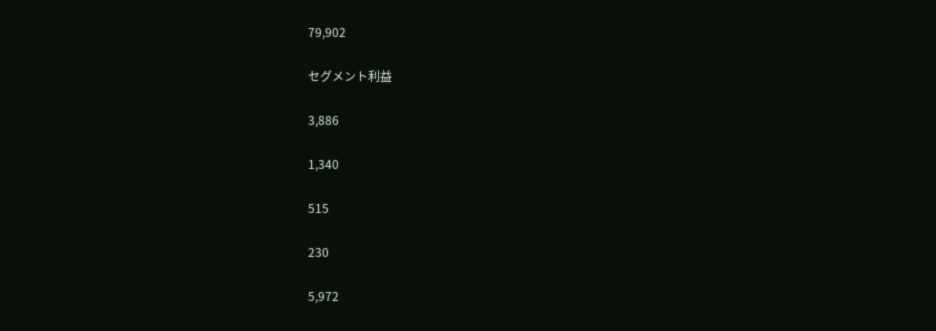79,902

セグメント利益

3,886

1,340

515

230

5,972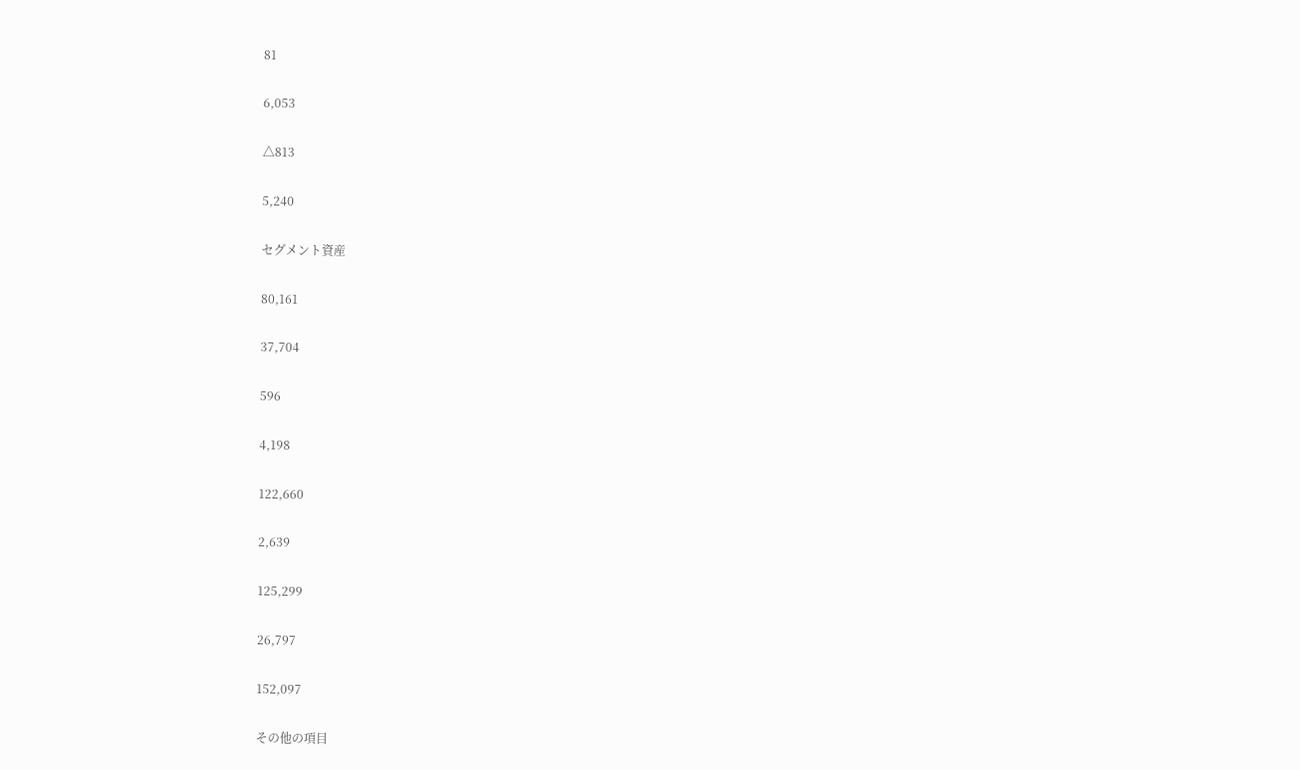81

6,053

△813

5,240

セグメント資産

80,161

37,704

596

4,198

122,660

2,639

125,299

26,797

152,097

その他の項目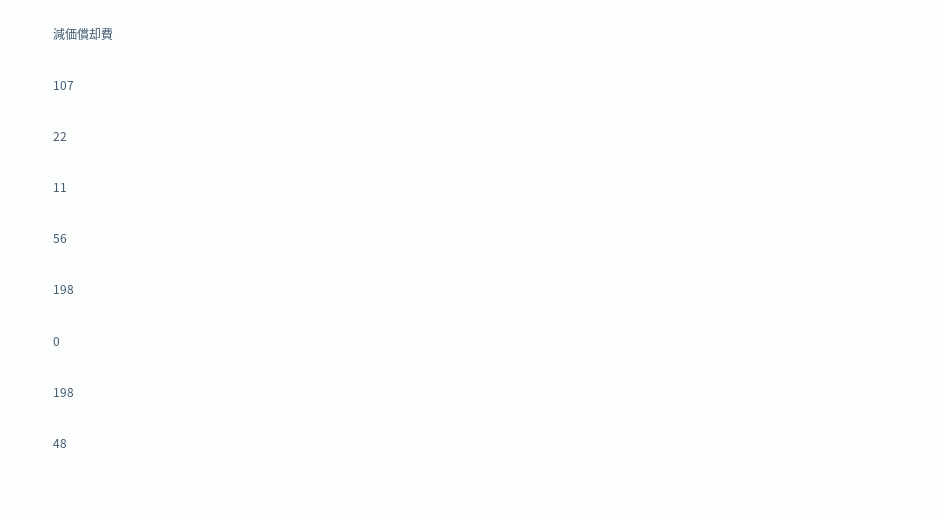減価償却費

107

22

11

56

198

0

198

48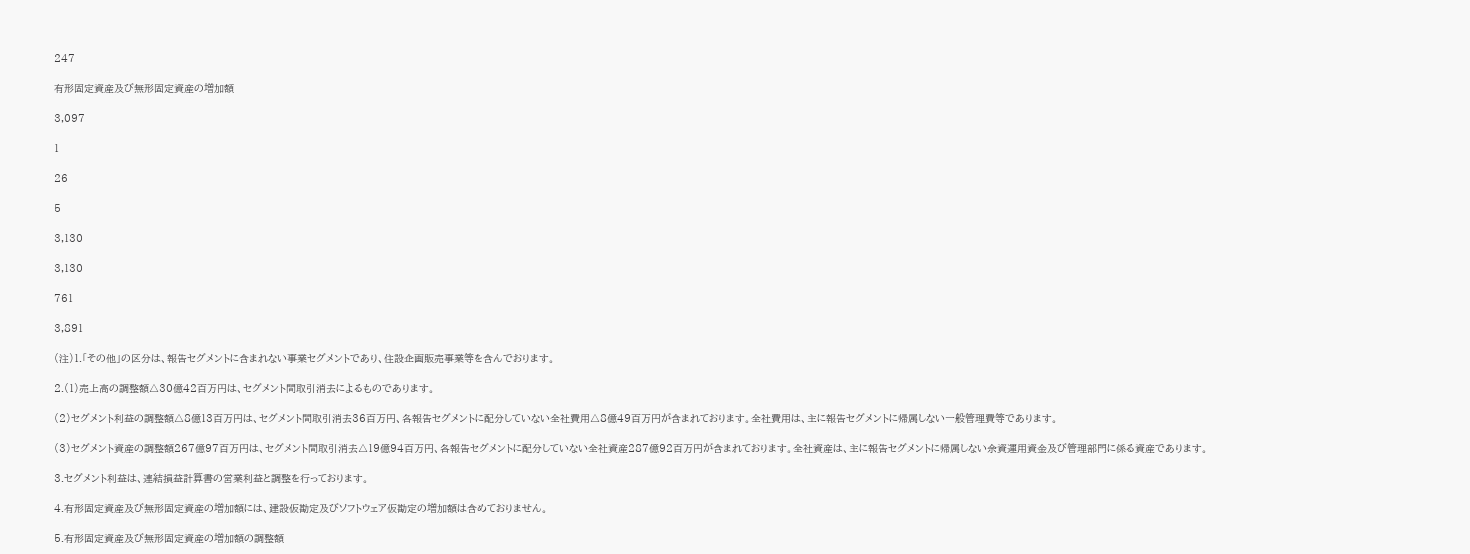247

有形固定資産及び無形固定資産の増加額

3,097

1

26

5

3,130

3,130

761

3,891

(注)1.「その他」の区分は、報告セグメントに含まれない事業セグメントであり、住設企画販売事業等を含んでおります。

2.(1)売上高の調整額△30億42百万円は、セグメント間取引消去によるものであります。

(2)セグメント利益の調整額△8億13百万円は、セグメント間取引消去36百万円、各報告セグメントに配分していない全社費用△8億49百万円が含まれております。全社費用は、主に報告セグメントに帰属しない一般管理費等であります。

(3)セグメント資産の調整額267億97百万円は、セグメント間取引消去△19億94百万円、各報告セグメントに配分していない全社資産287億92百万円が含まれております。全社資産は、主に報告セグメントに帰属しない余資運用資金及び管理部門に係る資産であります。

3.セグメント利益は、連結損益計算書の営業利益と調整を行っております。

4.有形固定資産及び無形固定資産の増加額には、建設仮勘定及びソフトウェア仮勘定の増加額は含めておりません。

5.有形固定資産及び無形固定資産の増加額の調整額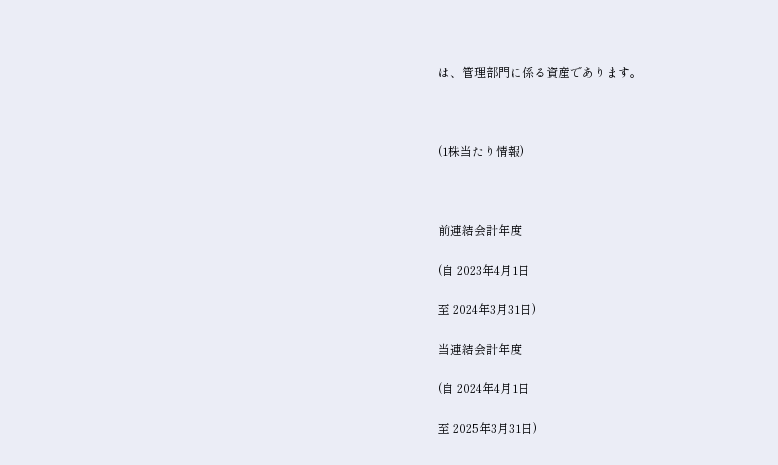は、管理部門に係る資産であります。



(1株当たり情報)



前連結会計年度

(自 2023年4月1日

至 2024年3月31日)

当連結会計年度

(自 2024年4月1日

至 2025年3月31日)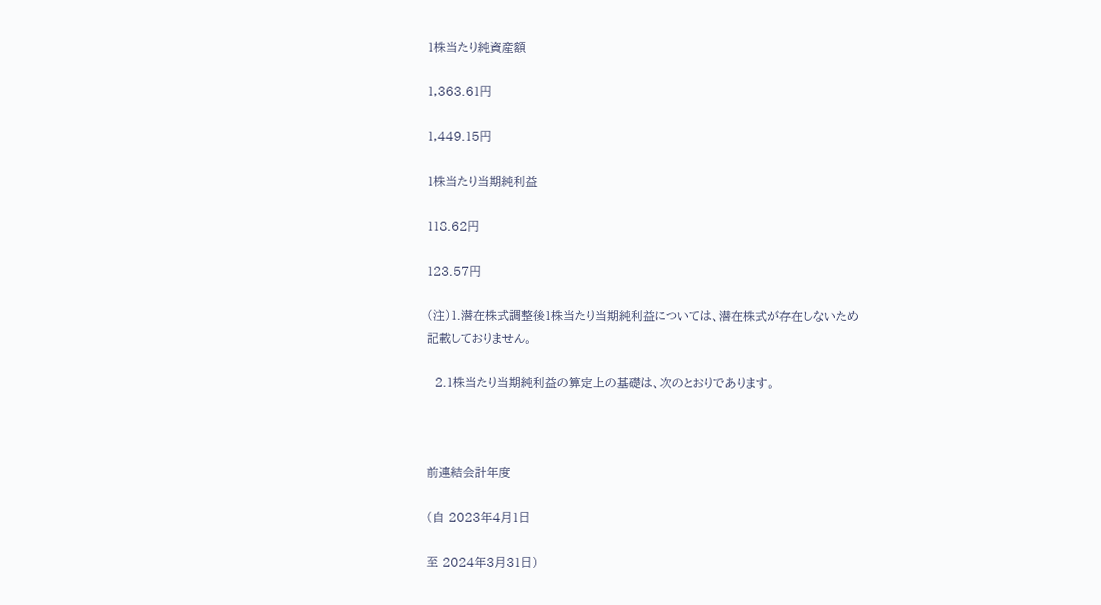1株当たり純資産額

1,363.61円

1,449.15円

1株当たり当期純利益

118.62円

123.57円

(注)1.潜在株式調整後1株当たり当期純利益については、潜在株式が存在しないため記載しておりません。

  2.1株当たり当期純利益の算定上の基礎は、次のとおりであります。



前連結会計年度

(自 2023年4月1日

至 2024年3月31日)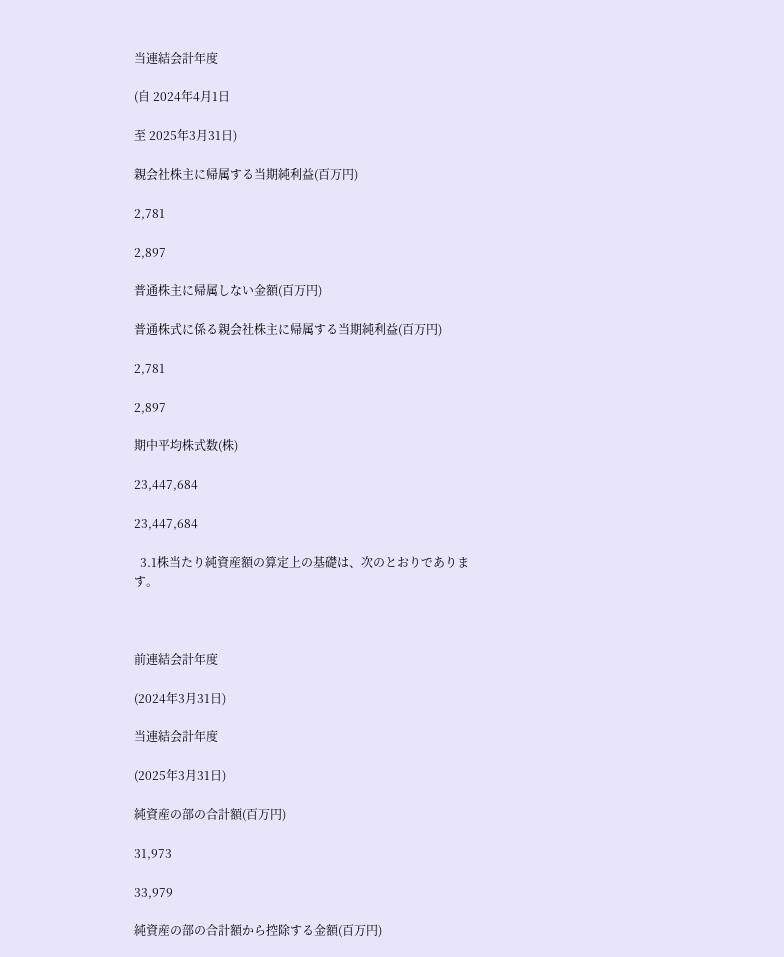当連結会計年度

(自 2024年4月1日

至 2025年3月31日)

親会社株主に帰属する当期純利益(百万円)

2,781

2,897

普通株主に帰属しない金額(百万円)

普通株式に係る親会社株主に帰属する当期純利益(百万円)

2,781

2,897

期中平均株式数(株)

23,447,684

23,447,684

  3.1株当たり純資産額の算定上の基礎は、次のとおりであります。



前連結会計年度

(2024年3月31日)

当連結会計年度

(2025年3月31日)

純資産の部の合計額(百万円)

31,973

33,979

純資産の部の合計額から控除する金額(百万円)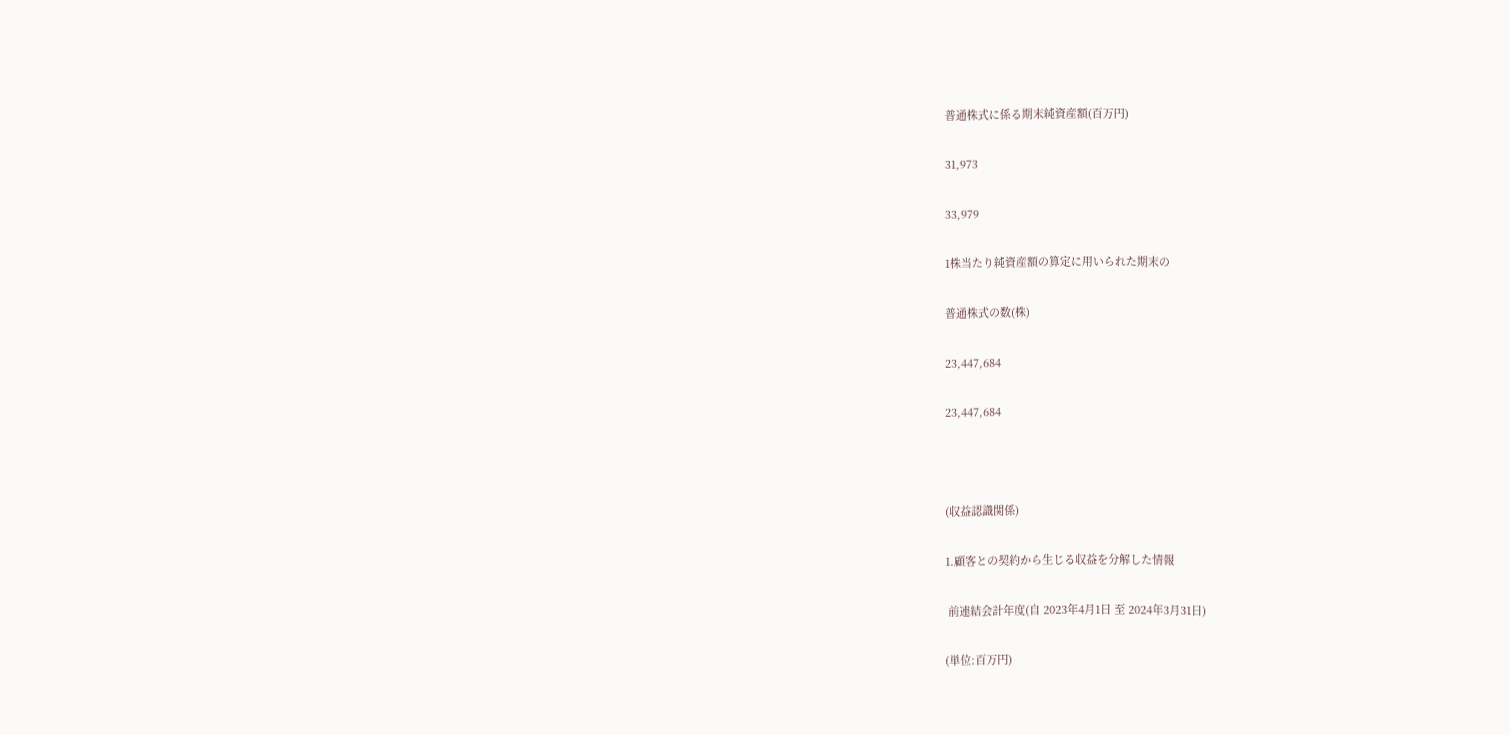普通株式に係る期末純資産額(百万円)

31,973

33,979

1株当たり純資産額の算定に用いられた期末の

普通株式の数(株)

23,447,684

23,447,684



(収益認識関係)

1.顧客との契約から生じる収益を分解した情報

 前連結会計年度(自 2023年4月1日 至 2024年3月31日)

(単位:百万円)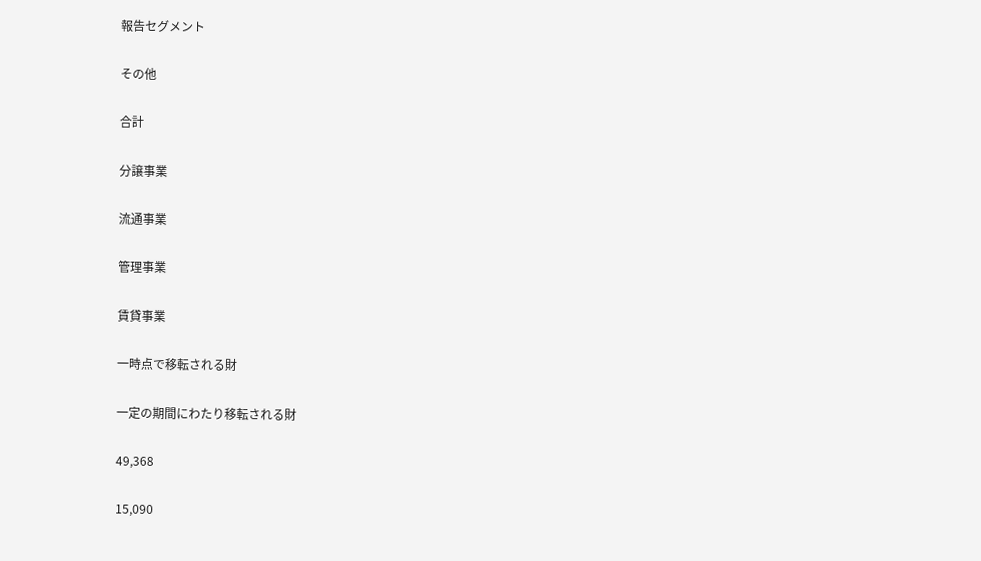報告セグメント

その他

合計

分譲事業

流通事業

管理事業

賃貸事業

一時点で移転される財

一定の期間にわたり移転される財

49,368

15,090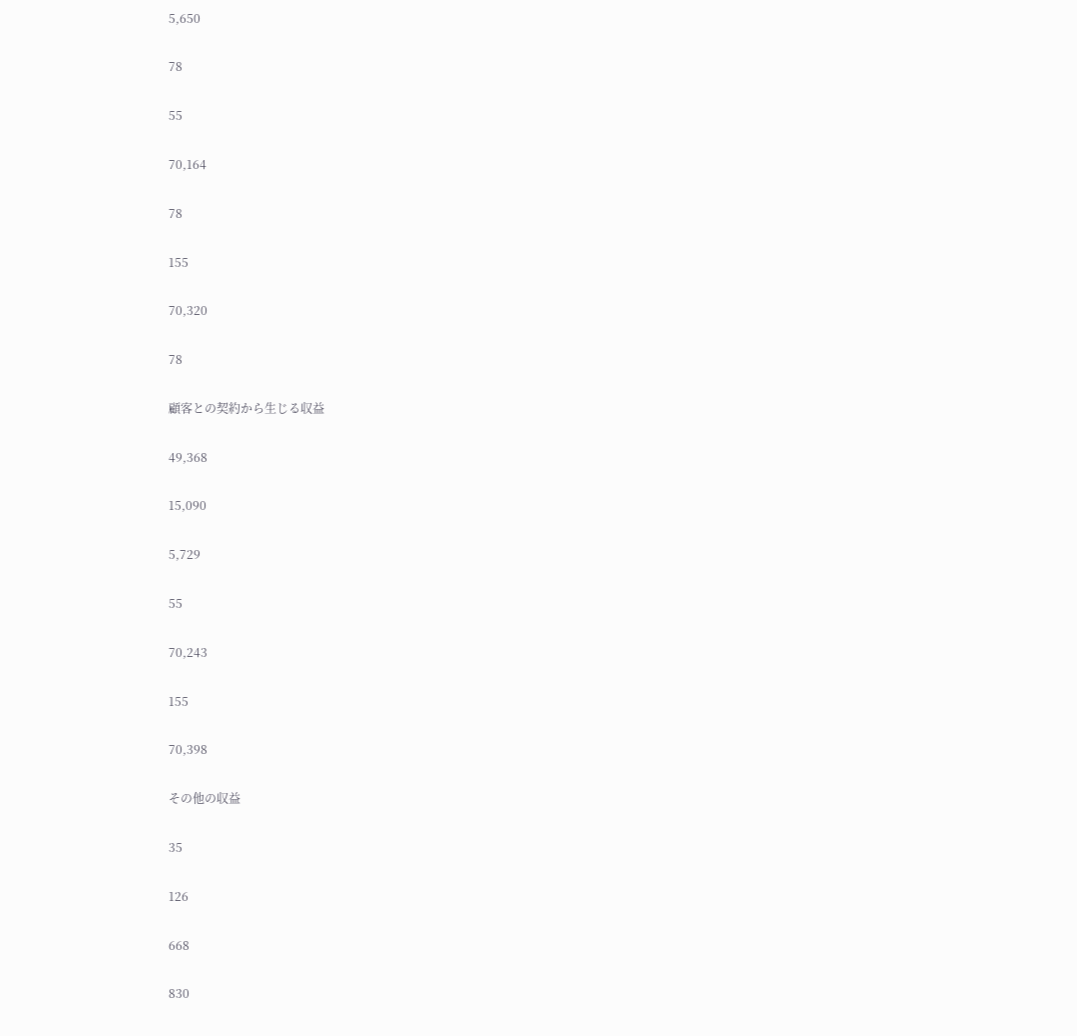5,650

78

55

70,164

78

155

70,320

78

顧客との契約から生じる収益

49,368

15,090

5,729

55

70,243

155

70,398

その他の収益

35

126

668

830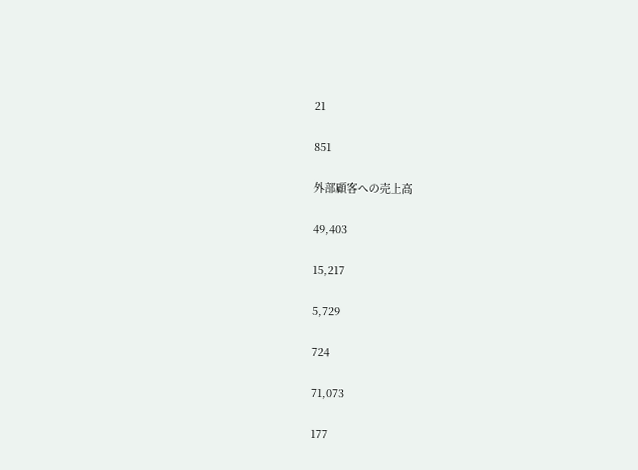21

851

外部顧客への売上高

49,403

15,217

5,729

724

71,073

177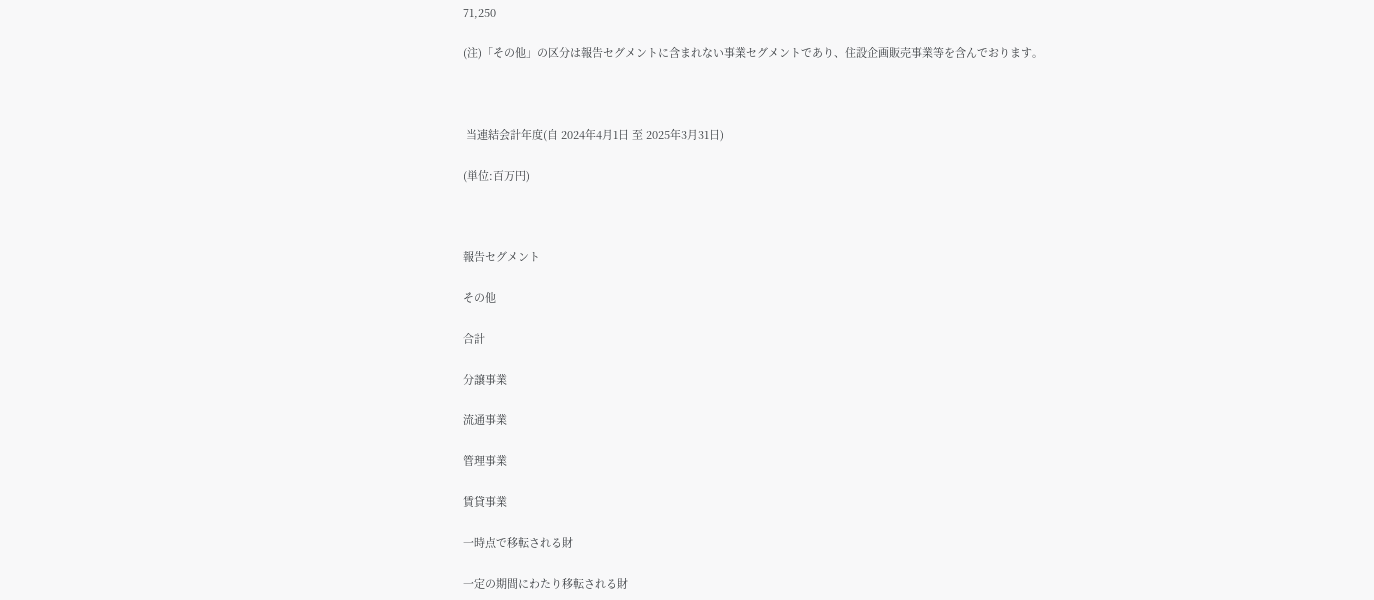71,250

(注)「その他」の区分は報告セグメントに含まれない事業セグメントであり、住設企画販売事業等を含んでおります。



 当連結会計年度(自 2024年4月1日 至 2025年3月31日)

(単位:百万円)



報告セグメント

その他

合計

分譲事業

流通事業

管理事業

賃貸事業

一時点で移転される財

一定の期間にわたり移転される財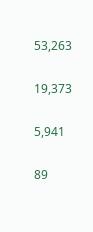53,263

19,373

5,941

89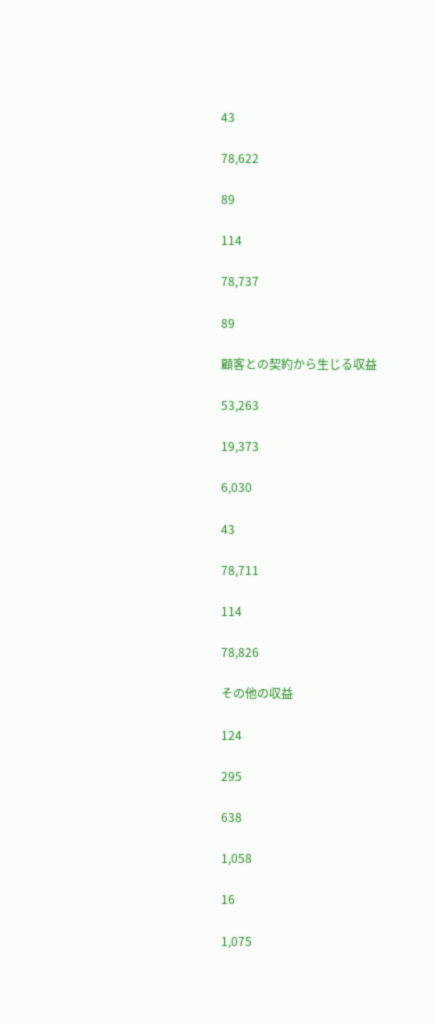43

78,622

89

114

78,737

89

顧客との契約から生じる収益

53,263

19,373

6,030

43

78,711

114

78,826

その他の収益

124

295

638

1,058

16

1,075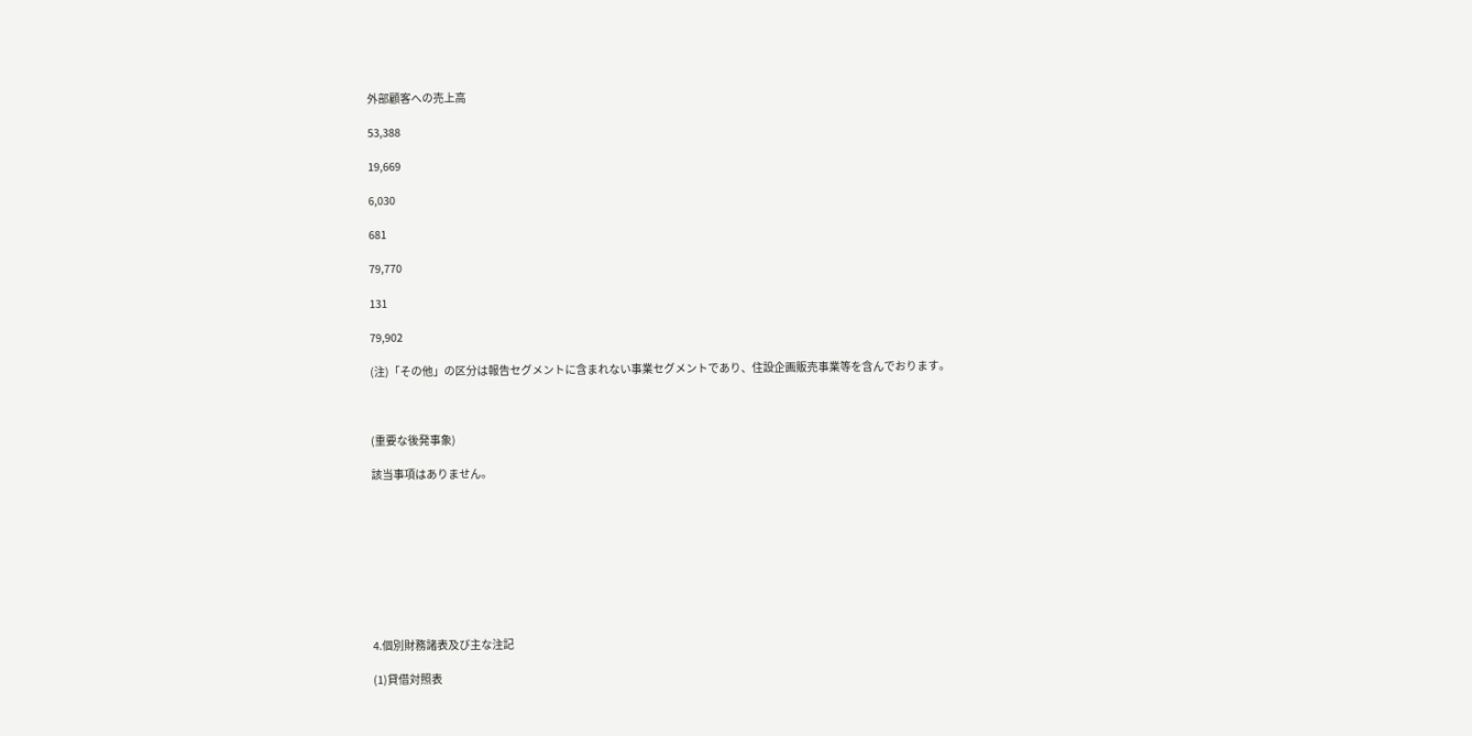外部顧客への売上高

53,388

19,669

6,030

681

79,770

131

79,902

(注)「その他」の区分は報告セグメントに含まれない事業セグメントであり、住設企画販売事業等を含んでおります。



(重要な後発事象)

該当事項はありません。









4.個別財務諸表及び主な注記

(1)貸借対照表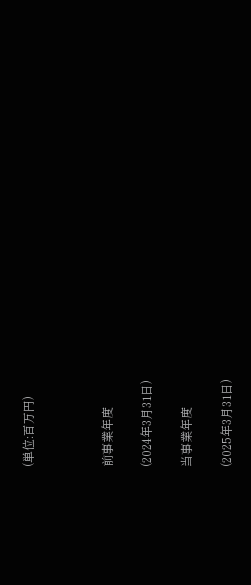(単位:百万円)



前事業年度

(2024年3月31日)

当事業年度

(2025年3月31日)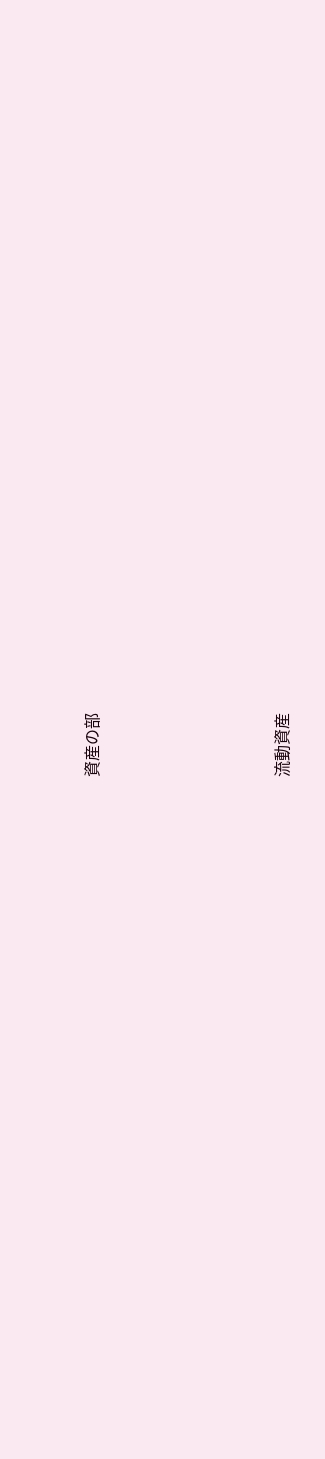資産の部





流動資産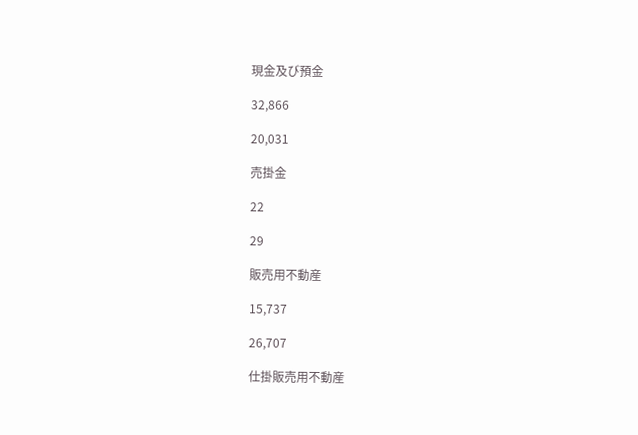現金及び預金

32,866

20,031

売掛金

22

29

販売用不動産

15,737

26,707

仕掛販売用不動産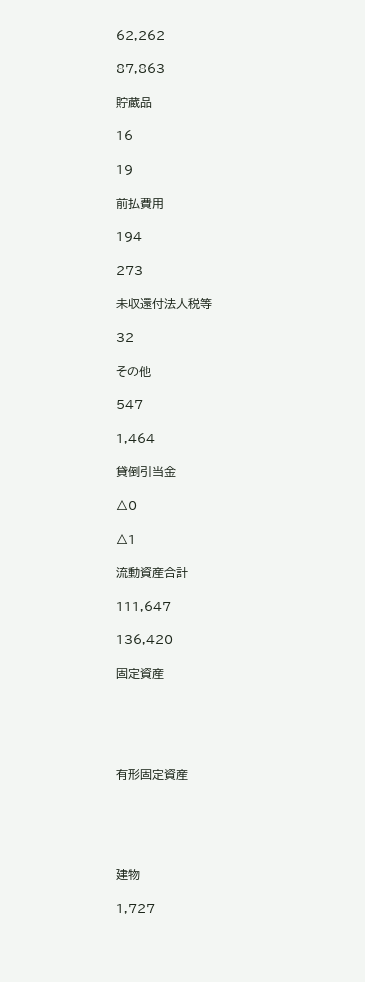62,262

87,863

貯蔵品

16

19

前払費用

194

273

未収還付法人税等

32

その他

547

1,464

貸倒引当金

△0

△1

流動資産合計

111,647

136,420

固定資産





有形固定資産





建物

1,727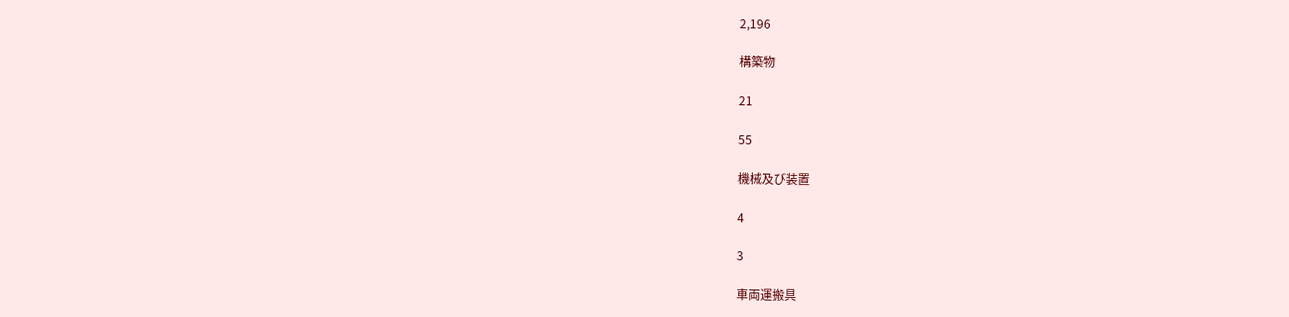2,196

構築物

21

55

機械及び装置

4

3

車両運搬具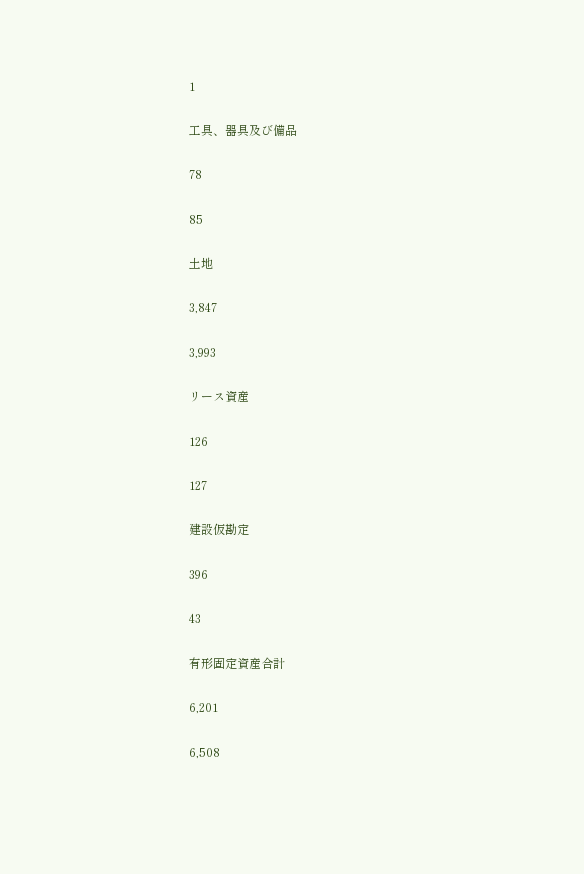1

工具、器具及び備品

78

85

土地

3,847

3,993

リース資産

126

127

建設仮勘定

396

43

有形固定資産合計

6,201

6,508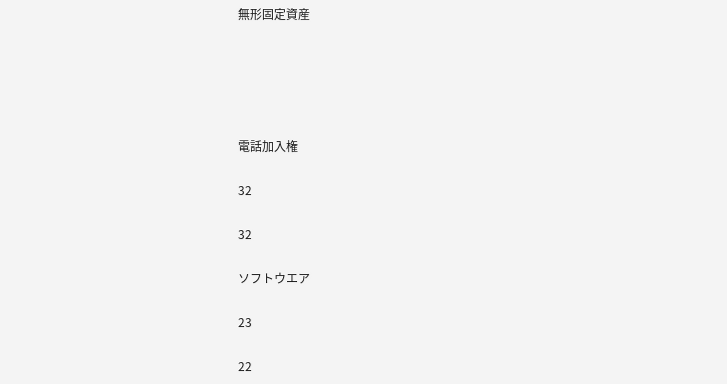無形固定資産





電話加入権

32

32

ソフトウエア

23

22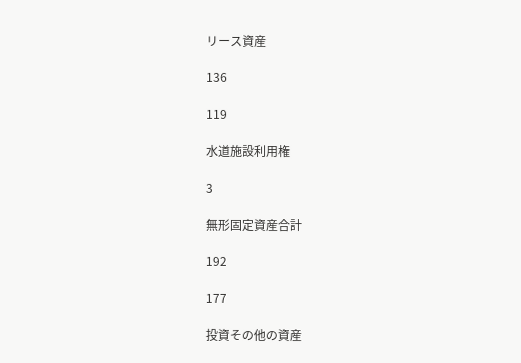リース資産

136

119

水道施設利用権

3

無形固定資産合計

192

177

投資その他の資産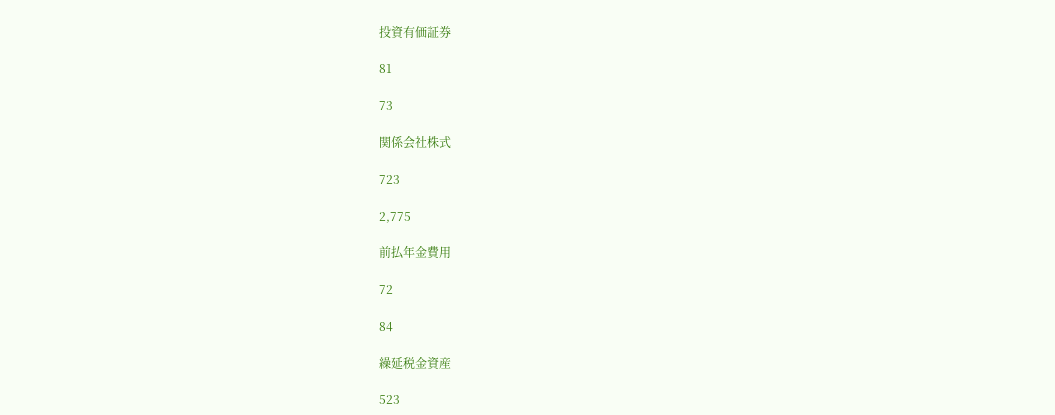投資有価証券

81

73

関係会社株式

723

2,775

前払年金費用

72

84

繰延税金資産

523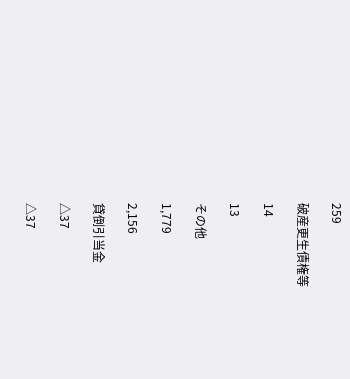259

破産更生債権等

14

13

その他

1,779

2,156

貸倒引当金

△37

△37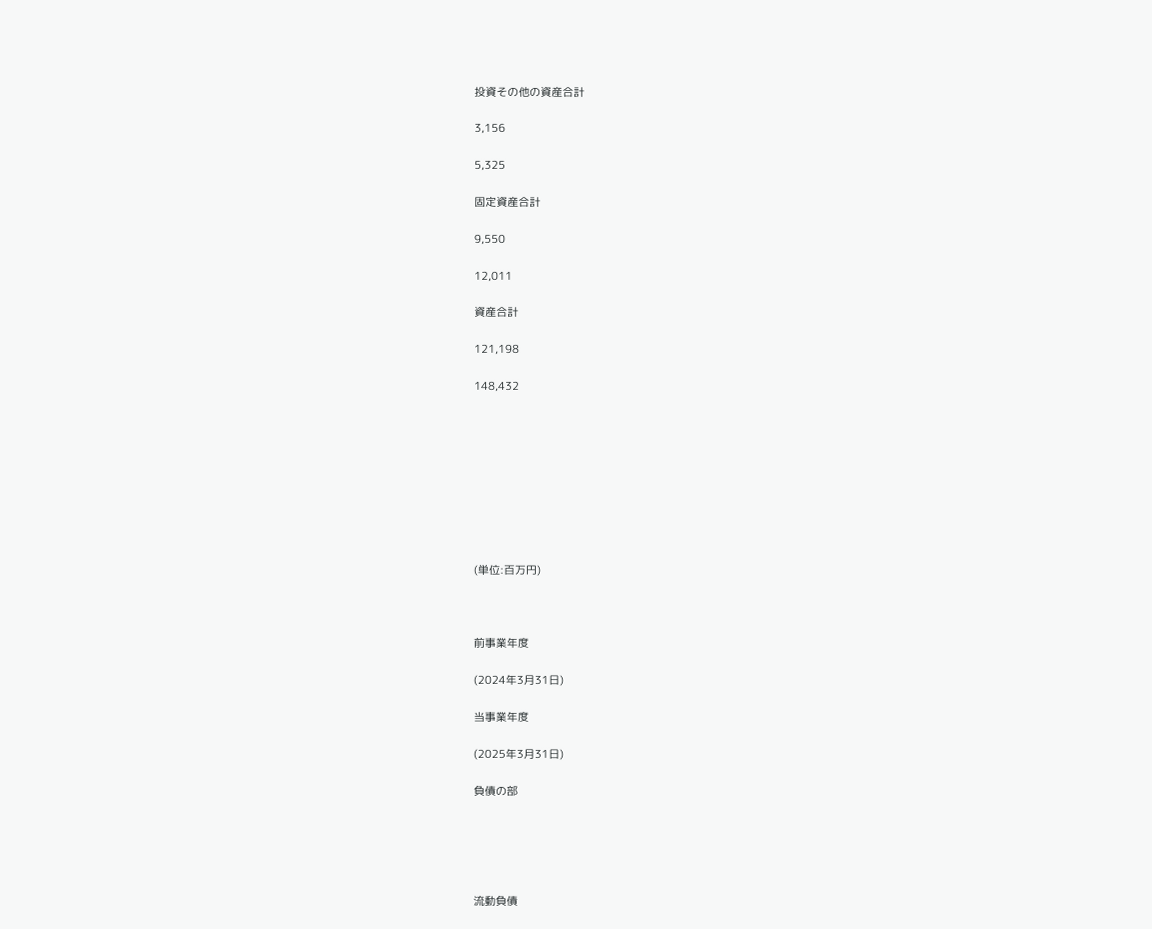投資その他の資産合計

3,156

5,325

固定資産合計

9,550

12,011

資産合計

121,198

148,432









(単位:百万円)



前事業年度

(2024年3月31日)

当事業年度

(2025年3月31日)

負債の部





流動負債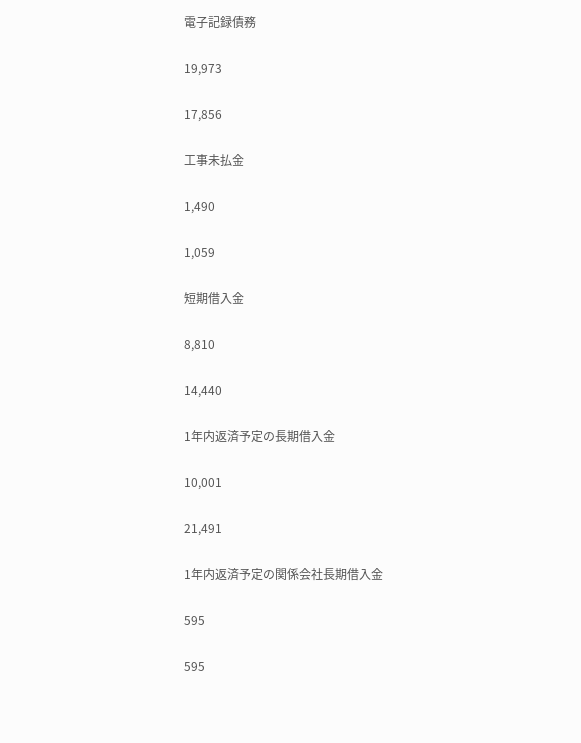電子記録債務

19,973

17,856

工事未払金

1,490

1,059

短期借入金

8,810

14,440

1年内返済予定の長期借入金

10,001

21,491

1年内返済予定の関係会社長期借入金

595

595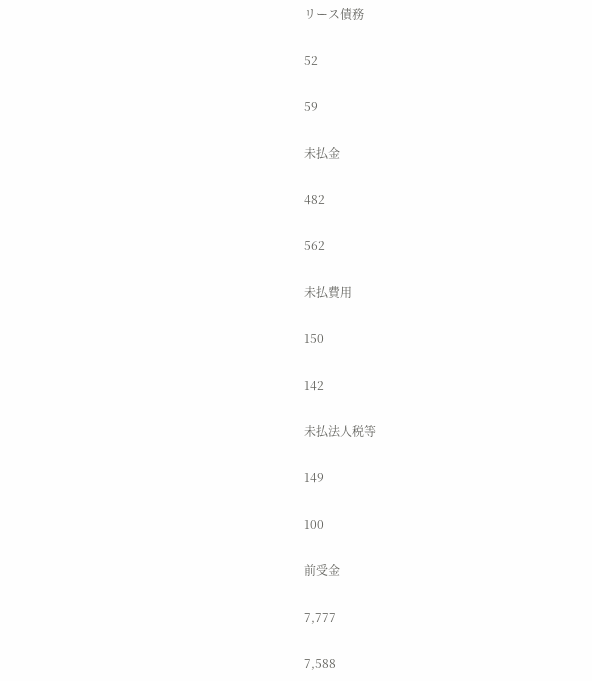リース債務

52

59

未払金

482

562

未払費用

150

142

未払法人税等

149

100

前受金

7,777

7,588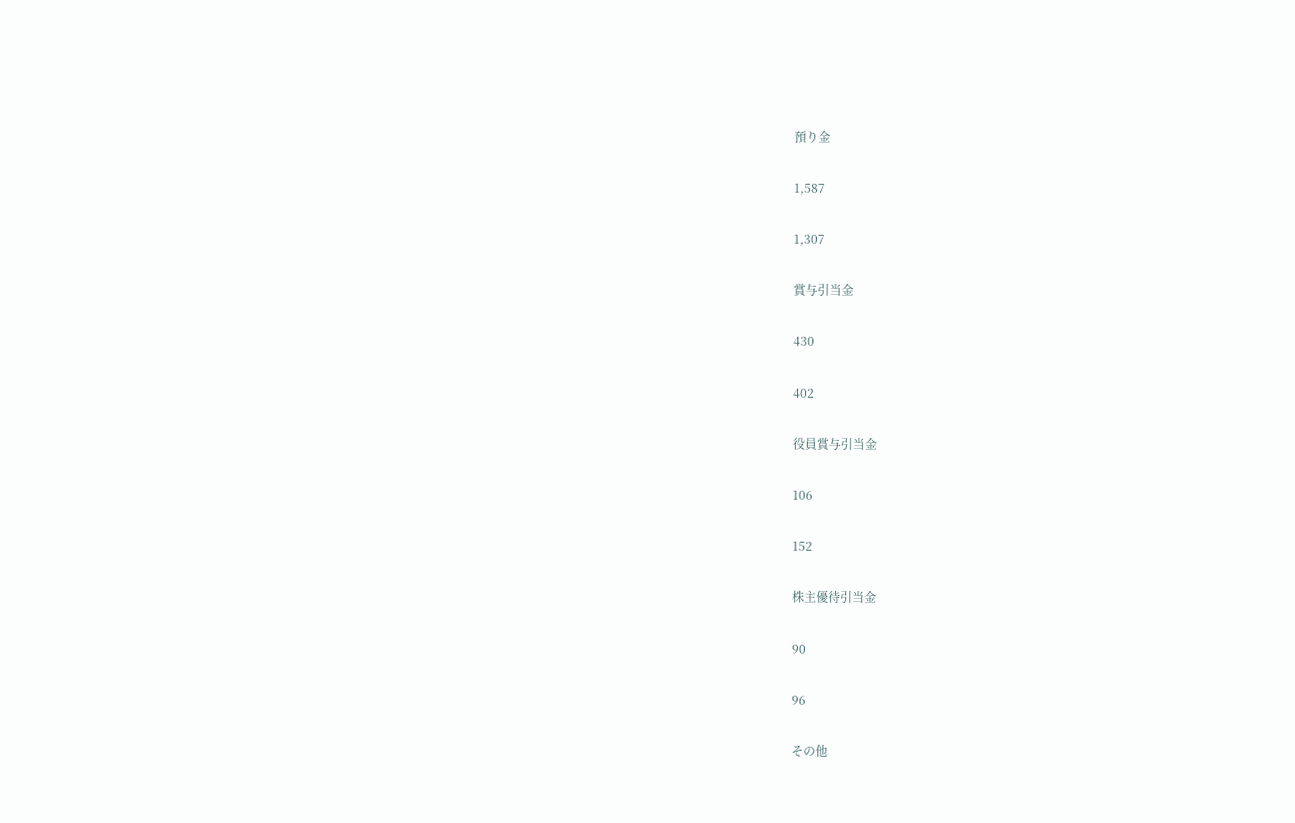預り金

1,587

1,307

賞与引当金

430

402

役員賞与引当金

106

152

株主優待引当金

90

96

その他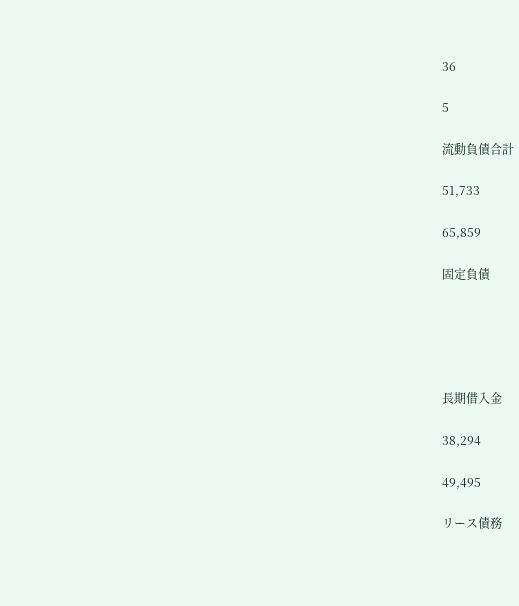36

5

流動負債合計

51,733

65,859

固定負債





長期借入金

38,294

49,495

リース債務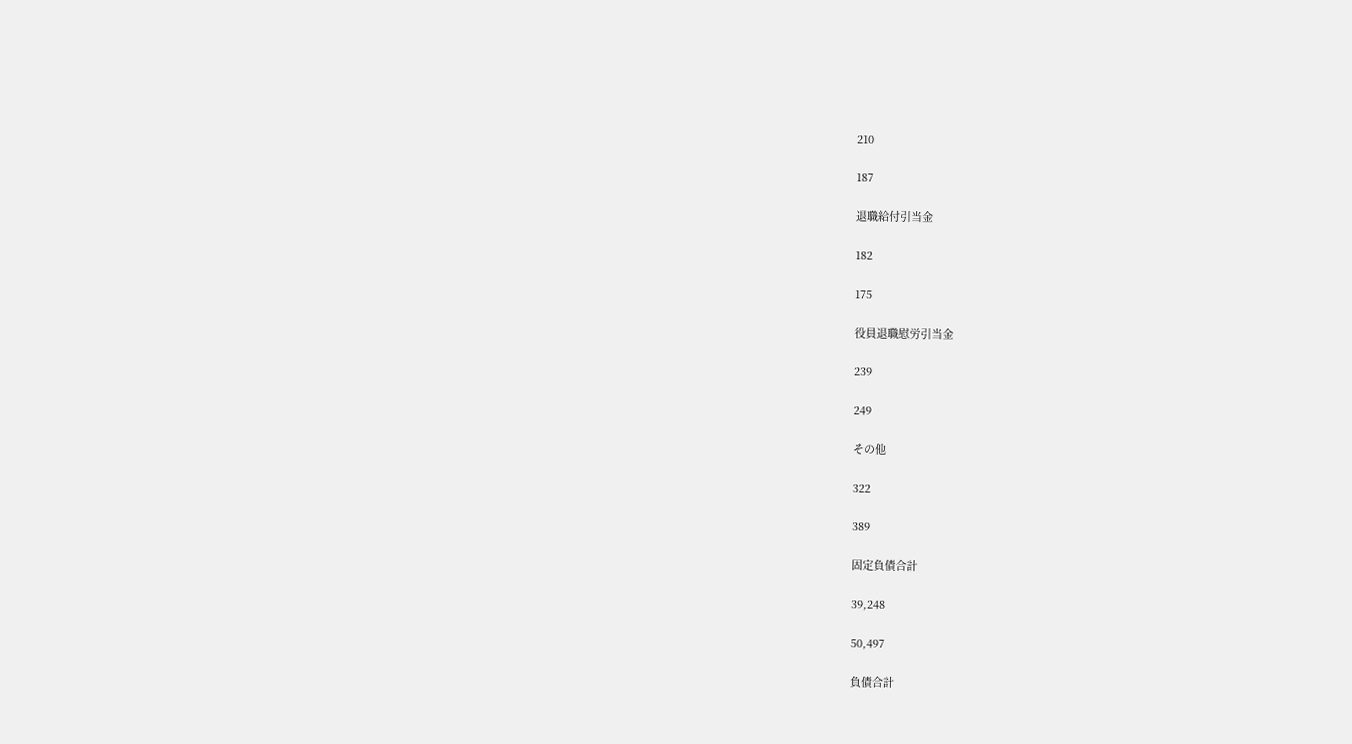210

187

退職給付引当金

182

175

役員退職慰労引当金

239

249

その他

322

389

固定負債合計

39,248

50,497

負債合計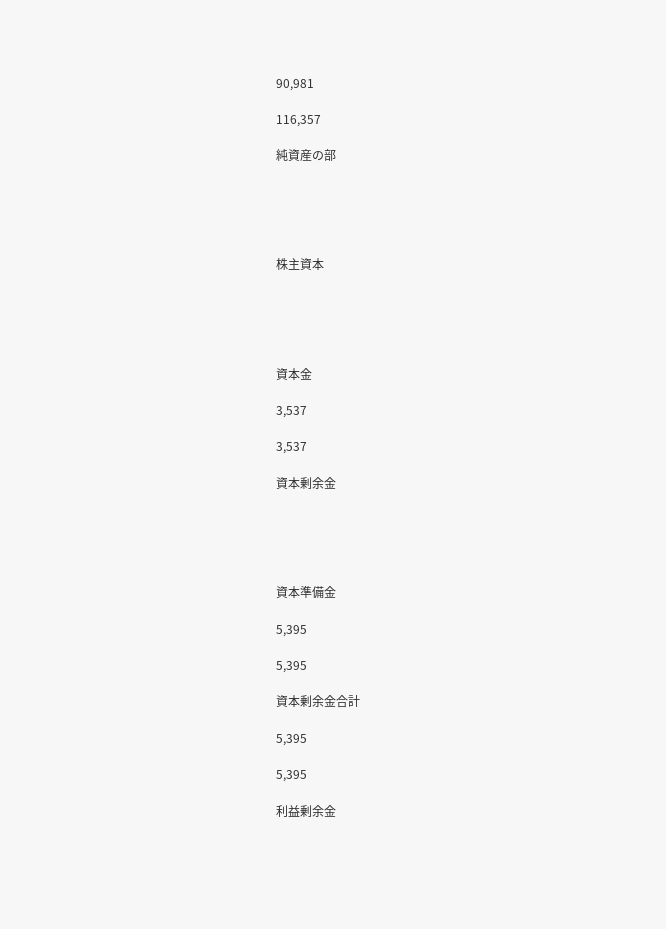90,981

116,357

純資産の部





株主資本





資本金

3,537

3,537

資本剰余金





資本準備金

5,395

5,395

資本剰余金合計

5,395

5,395

利益剰余金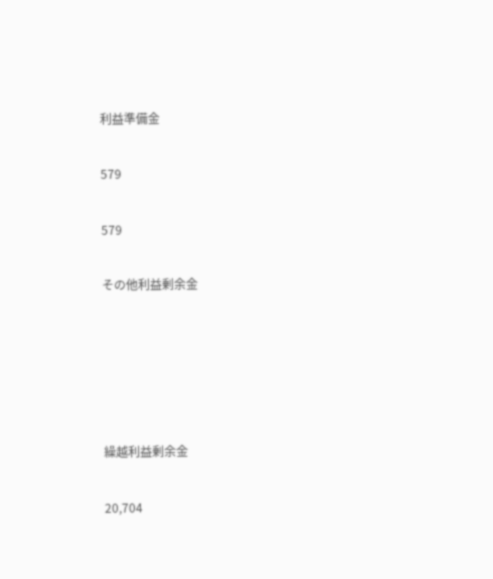利益準備金

579

579

その他利益剰余金





繰越利益剰余金

20,704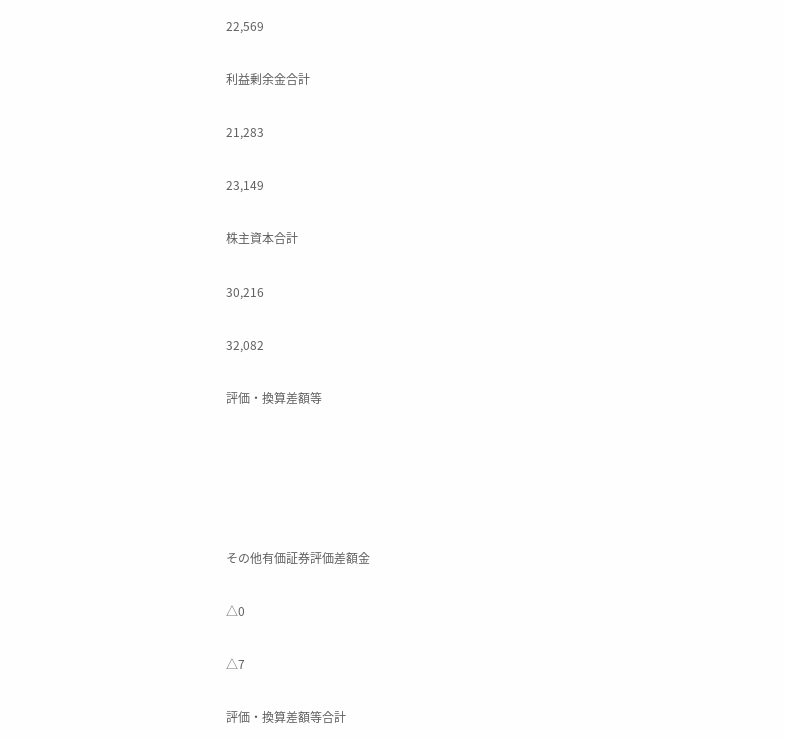22,569

利益剰余金合計

21,283

23,149

株主資本合計

30,216

32,082

評価・換算差額等





その他有価証券評価差額金

△0

△7

評価・換算差額等合計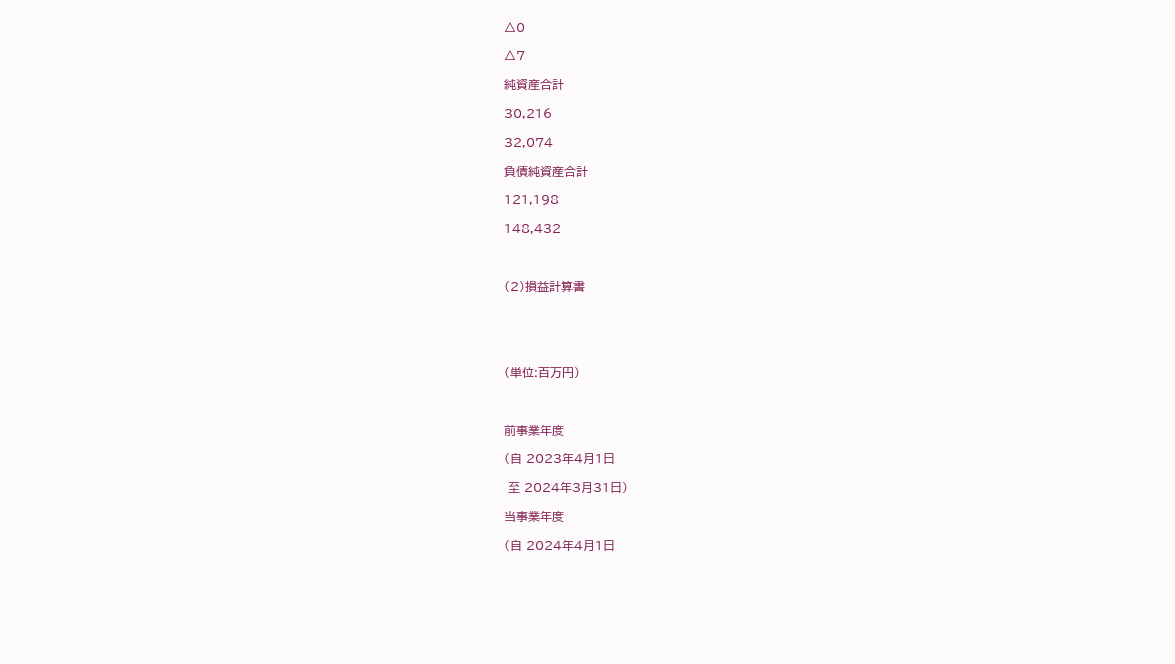△0

△7

純資産合計

30,216

32,074

負債純資産合計

121,198

148,432



(2)損益計算書





(単位:百万円)



前事業年度

(自 2023年4月1日

 至 2024年3月31日)

当事業年度

(自 2024年4月1日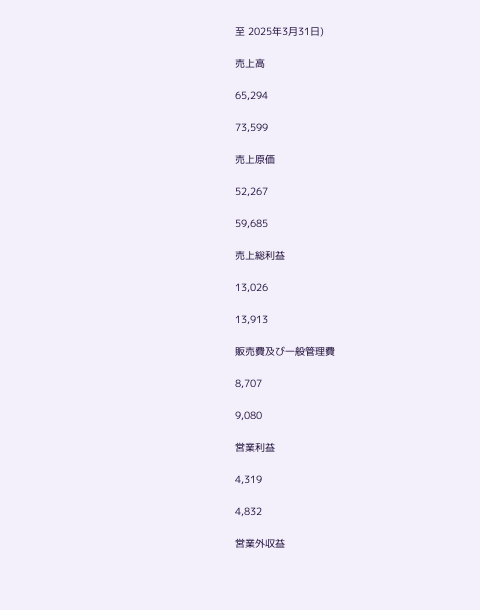至 2025年3月31日)

売上高

65,294

73,599

売上原価

52,267

59,685

売上総利益

13,026

13,913

販売費及び一般管理費

8,707

9,080

営業利益

4,319

4,832

営業外収益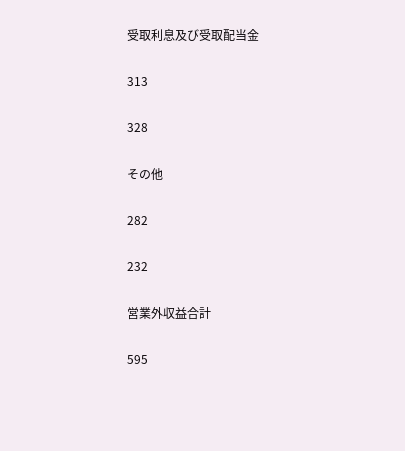受取利息及び受取配当金

313

328

その他

282

232

営業外収益合計

595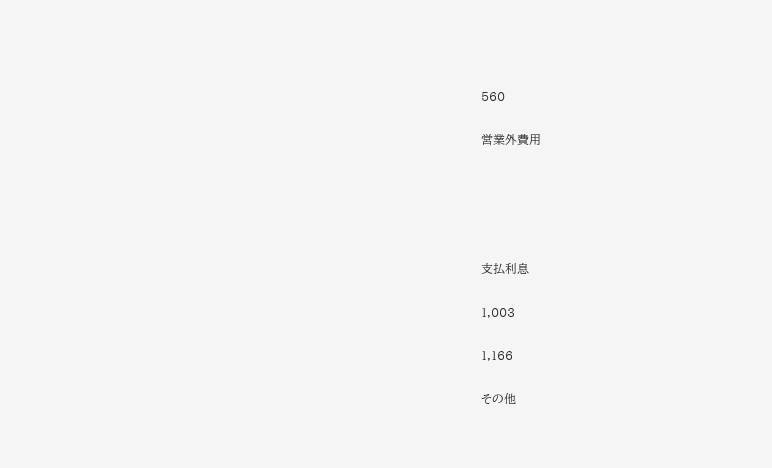560

営業外費用





支払利息

1,003

1,166

その他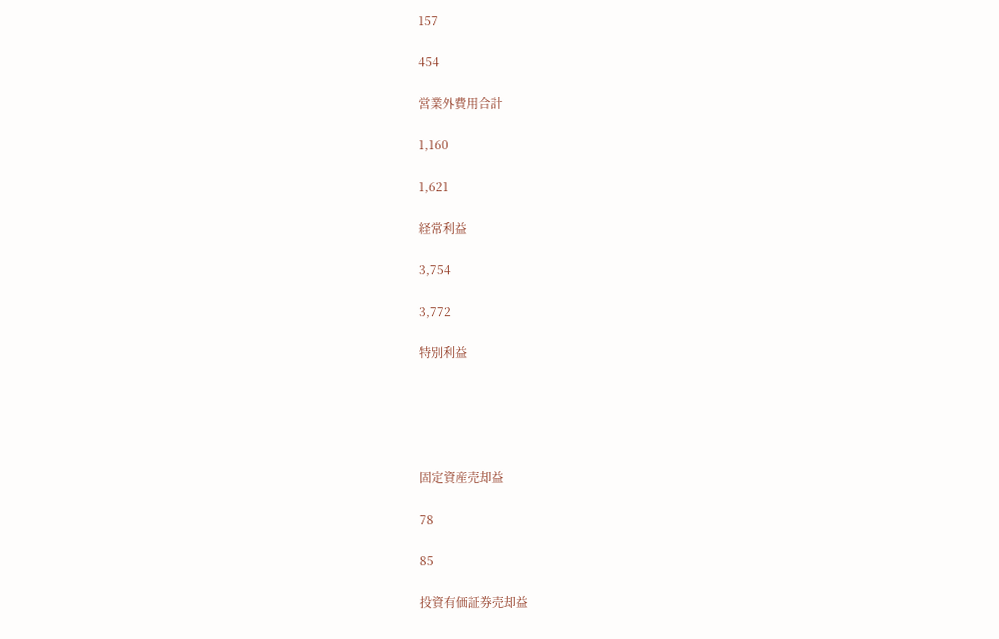157

454

営業外費用合計

1,160

1,621

経常利益

3,754

3,772

特別利益





固定資産売却益

78

85

投資有価証券売却益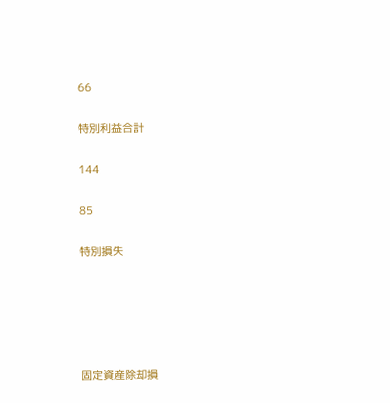66

特別利益合計

144

85

特別損失





固定資産除却損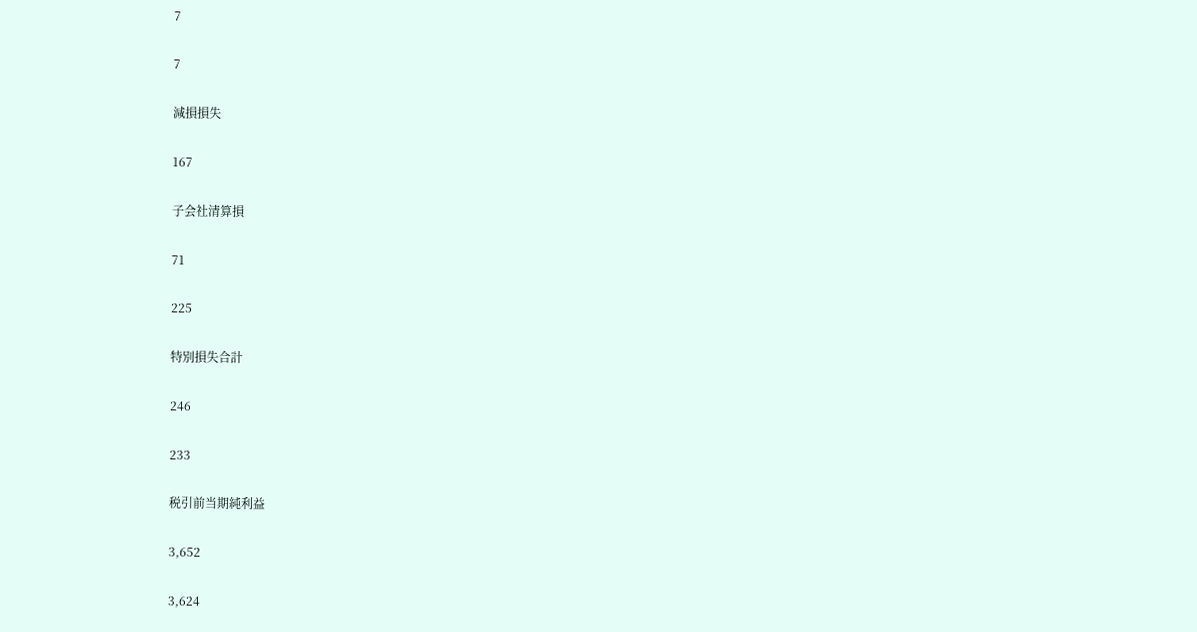7

7

減損損失

167

子会社清算損

71

225

特別損失合計

246

233

税引前当期純利益

3,652

3,624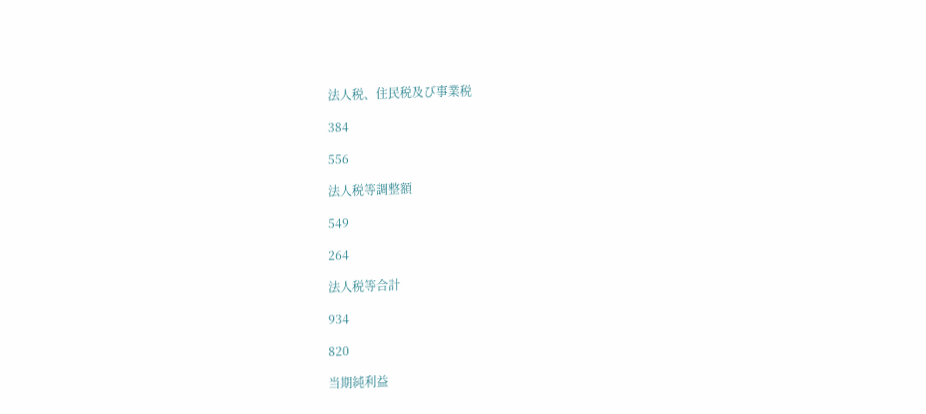法人税、住民税及び事業税

384

556

法人税等調整額

549

264

法人税等合計

934

820

当期純利益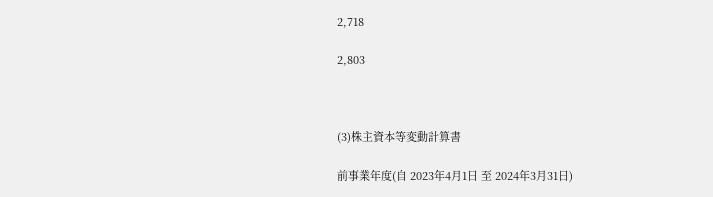2,718

2,803



(3)株主資本等変動計算書

前事業年度(自 2023年4月1日 至 2024年3月31日)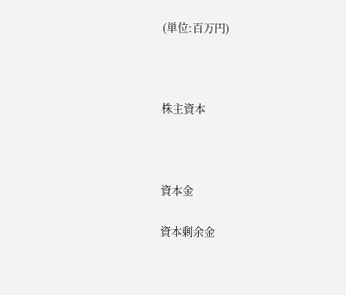(単位:百万円)



株主資本



資本金

資本剰余金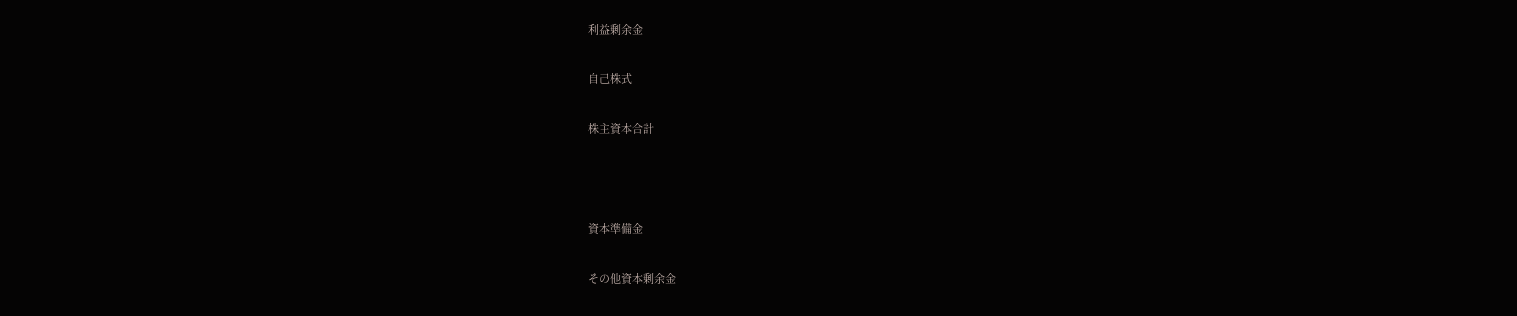利益剰余金

自己株式

株主資本合計



資本準備金

その他資本剰余金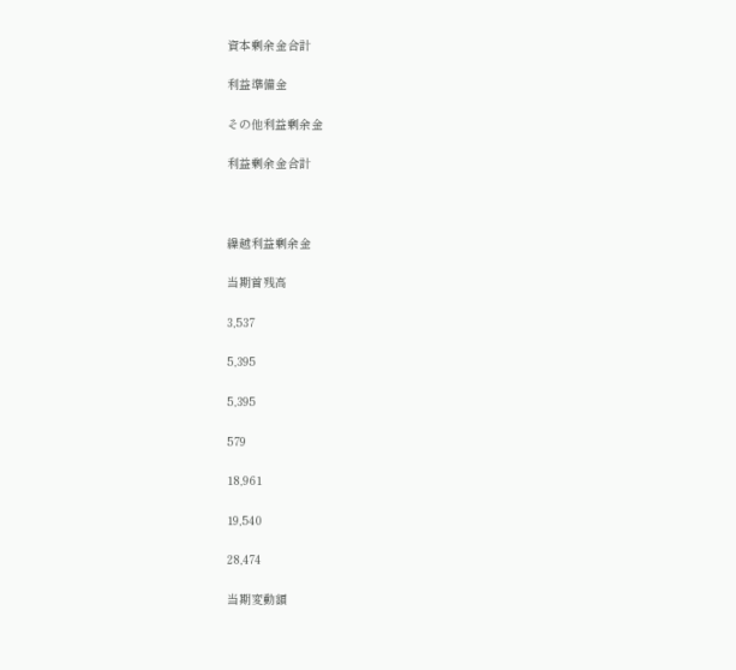資本剰余金合計

利益準備金

その他利益剰余金

利益剰余金合計



繰越利益剰余金

当期首残高

3,537

5,395

5,395

579

18,961

19,540

28,474

当期変動額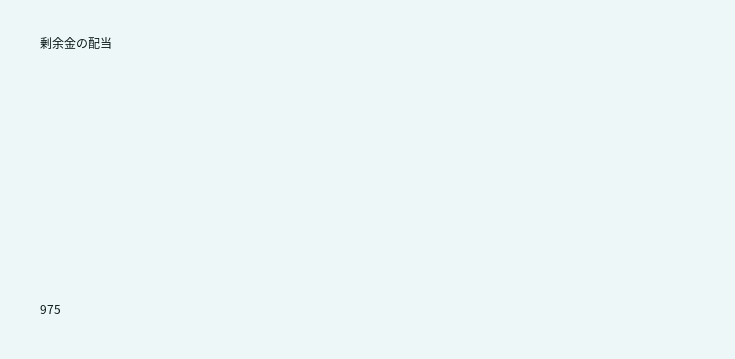剰余金の配当











975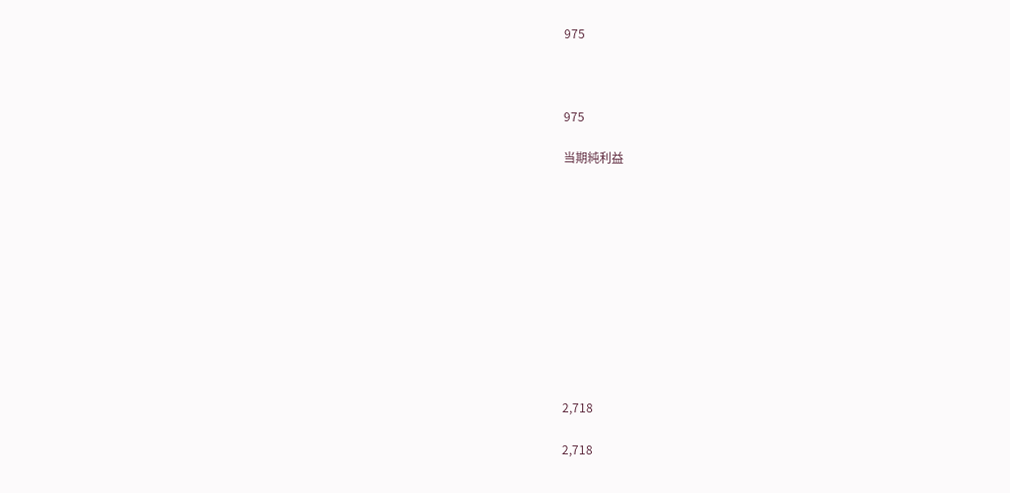975



975

当期純利益











2,718

2,718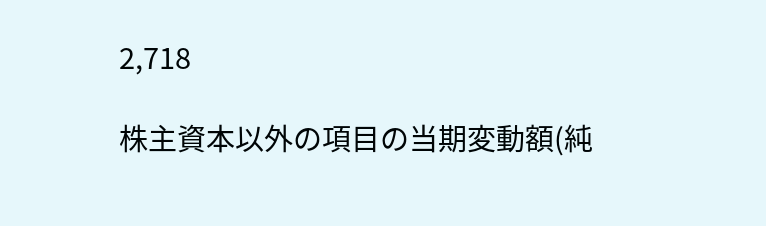2,718

株主資本以外の項目の当期変動額(純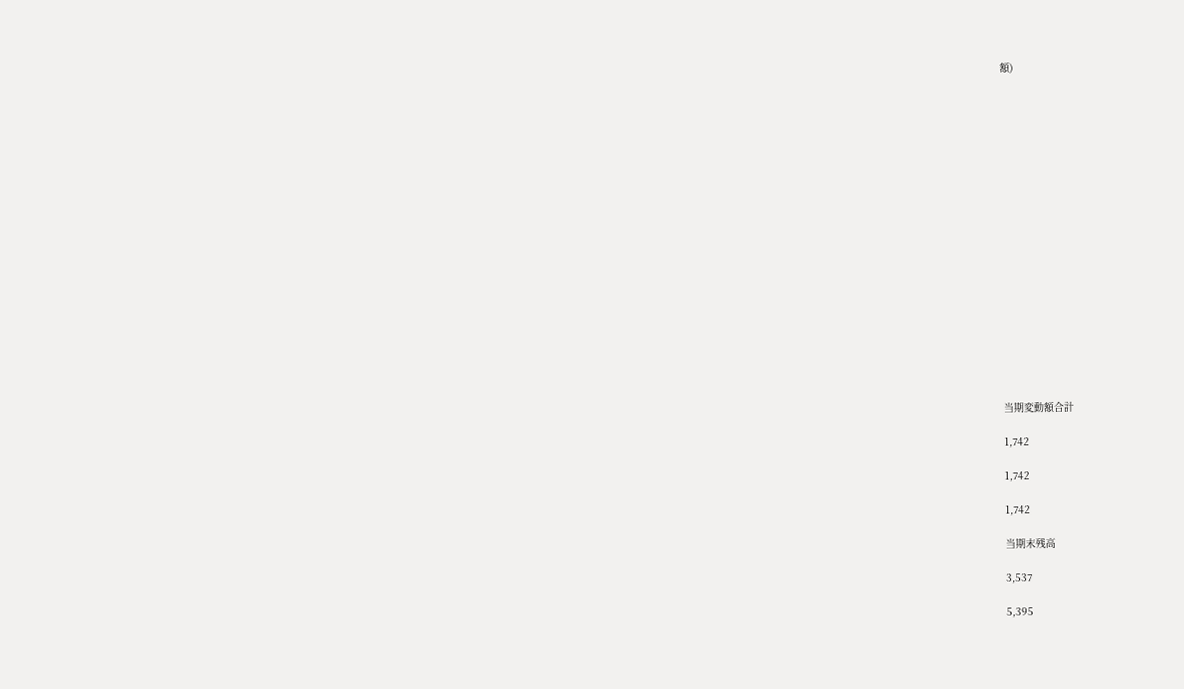額)



















当期変動額合計

1,742

1,742

1,742

当期末残高

3,537

5,395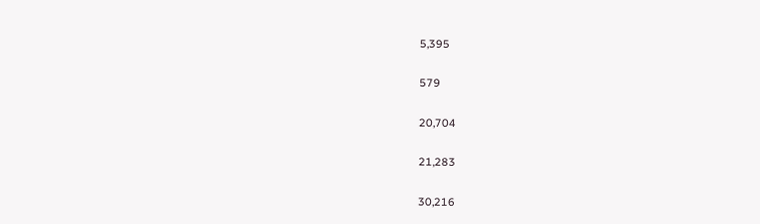5,395

579

20,704

21,283

30,216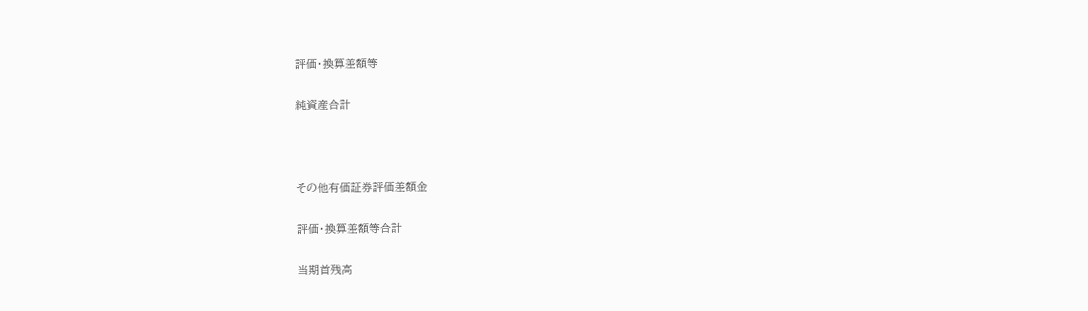評価・換算差額等

純資産合計



その他有価証券評価差額金

評価・換算差額等合計

当期首残高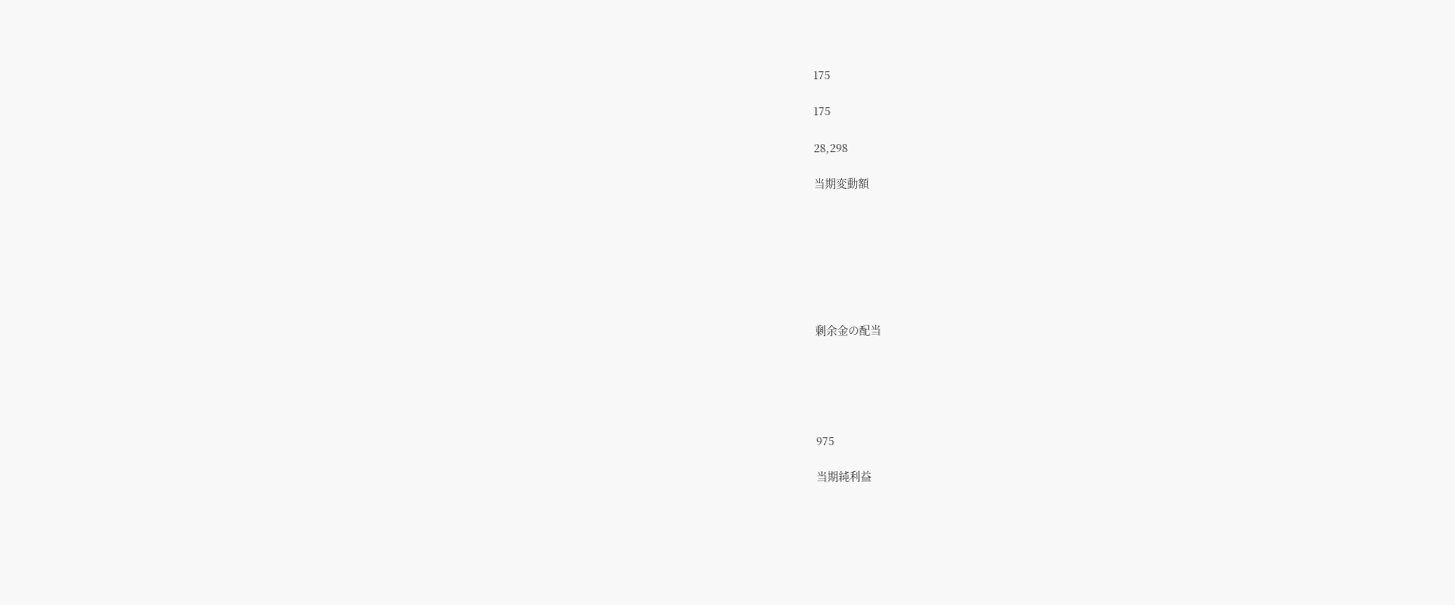175

175

28,298

当期変動額







剰余金の配当





975

当期純利益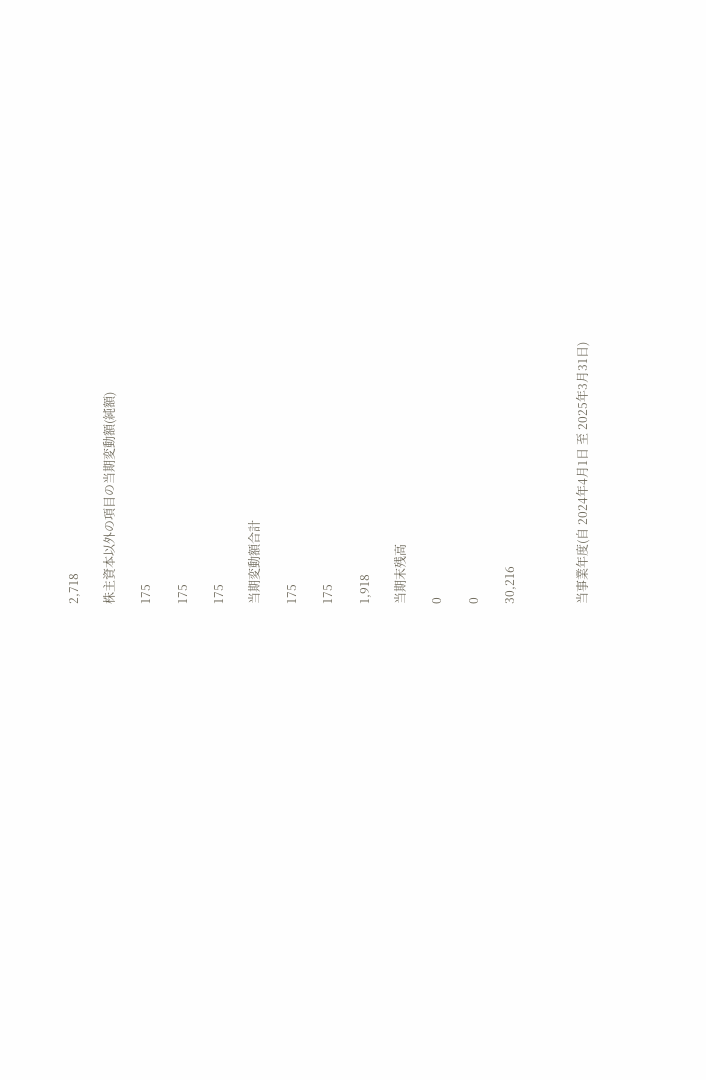2,718

株主資本以外の項目の当期変動額(純額)

175

175

175

当期変動額合計

175

175

1,918

当期末残高

0

0

30,216



当事業年度(自 2024年4月1日 至 2025年3月31日)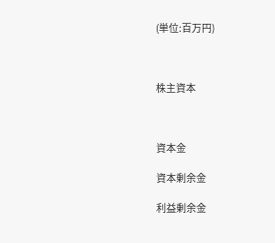(単位:百万円)



株主資本



資本金

資本剰余金

利益剰余金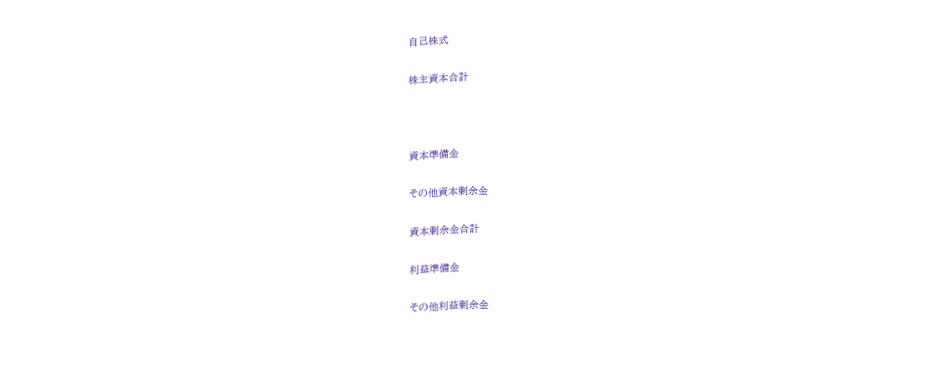自己株式

株主資本合計



資本準備金

その他資本剰余金

資本剰余金合計

利益準備金

その他利益剰余金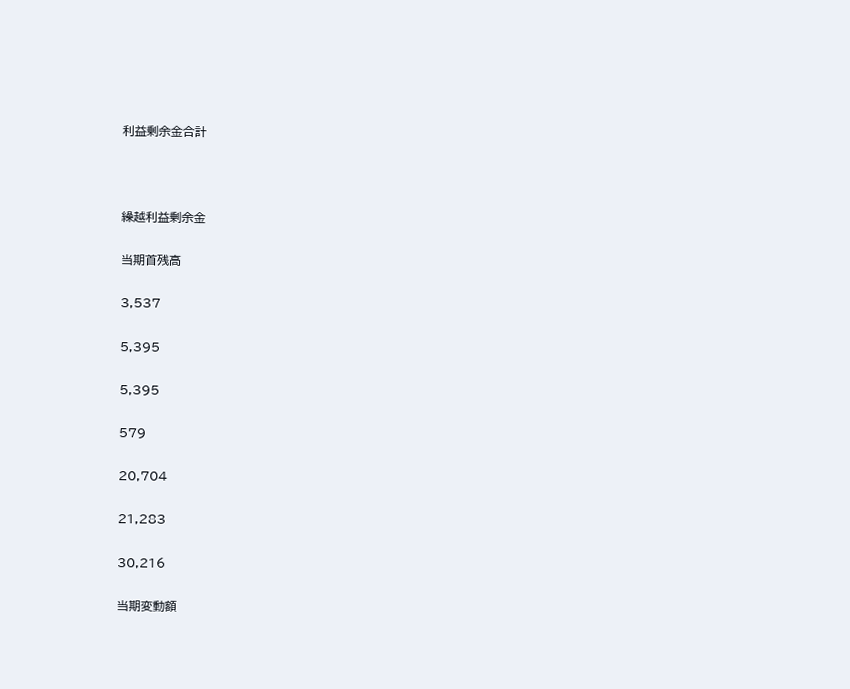利益剰余金合計



繰越利益剰余金

当期首残高

3,537

5,395

5,395

579

20,704

21,283

30,216

当期変動額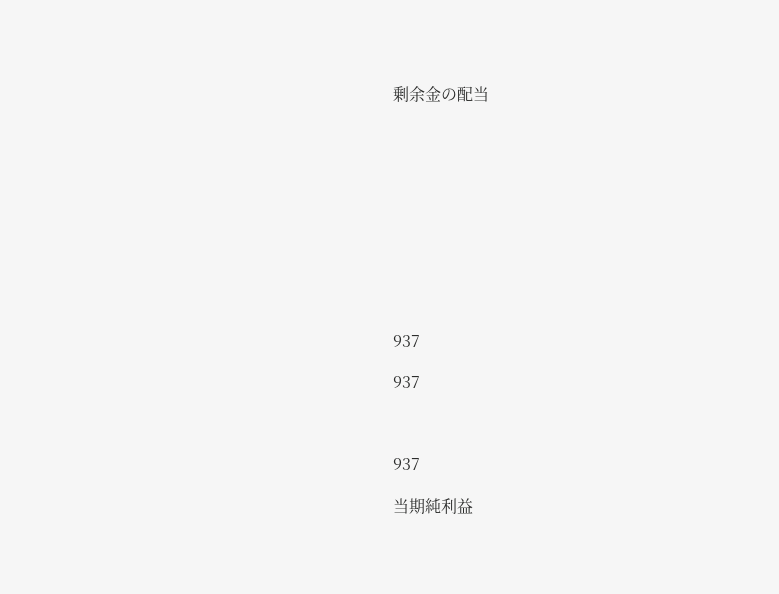剰余金の配当











937

937



937

当期純利益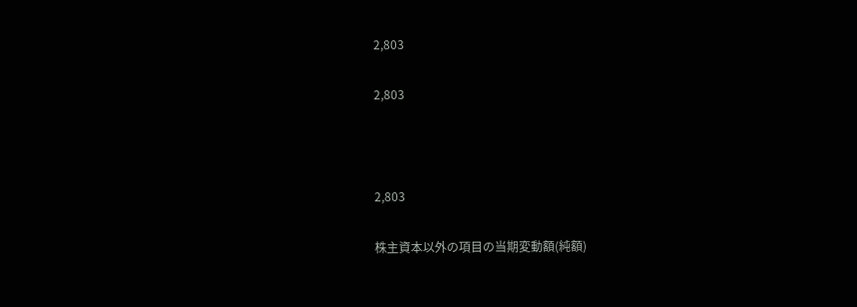2,803

2,803



2,803

株主資本以外の項目の当期変動額(純額)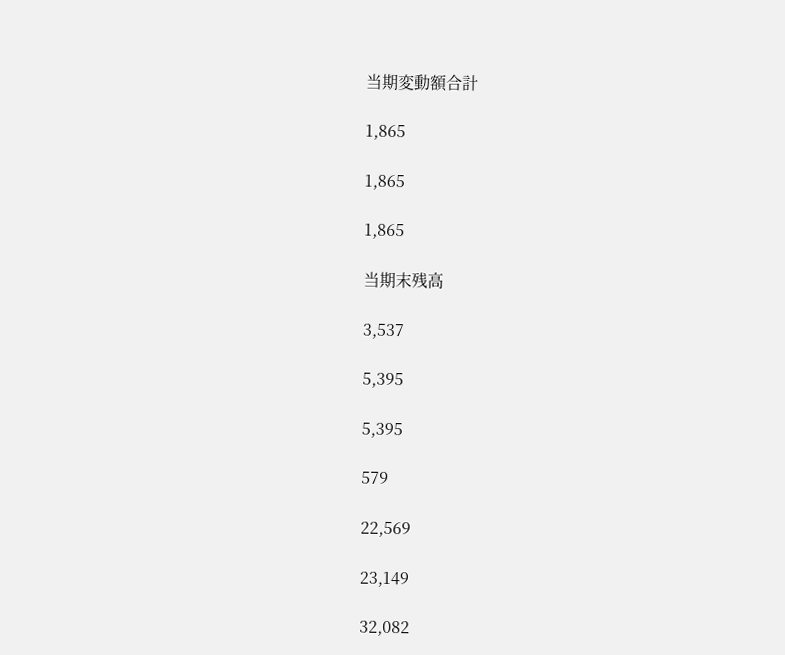当期変動額合計

1,865

1,865

1,865

当期末残高

3,537

5,395

5,395

579

22,569

23,149

32,082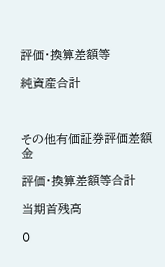評価・換算差額等

純資産合計



その他有価証券評価差額金

評価・換算差額等合計

当期首残高

0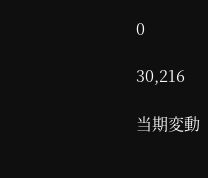0

30,216

当期変動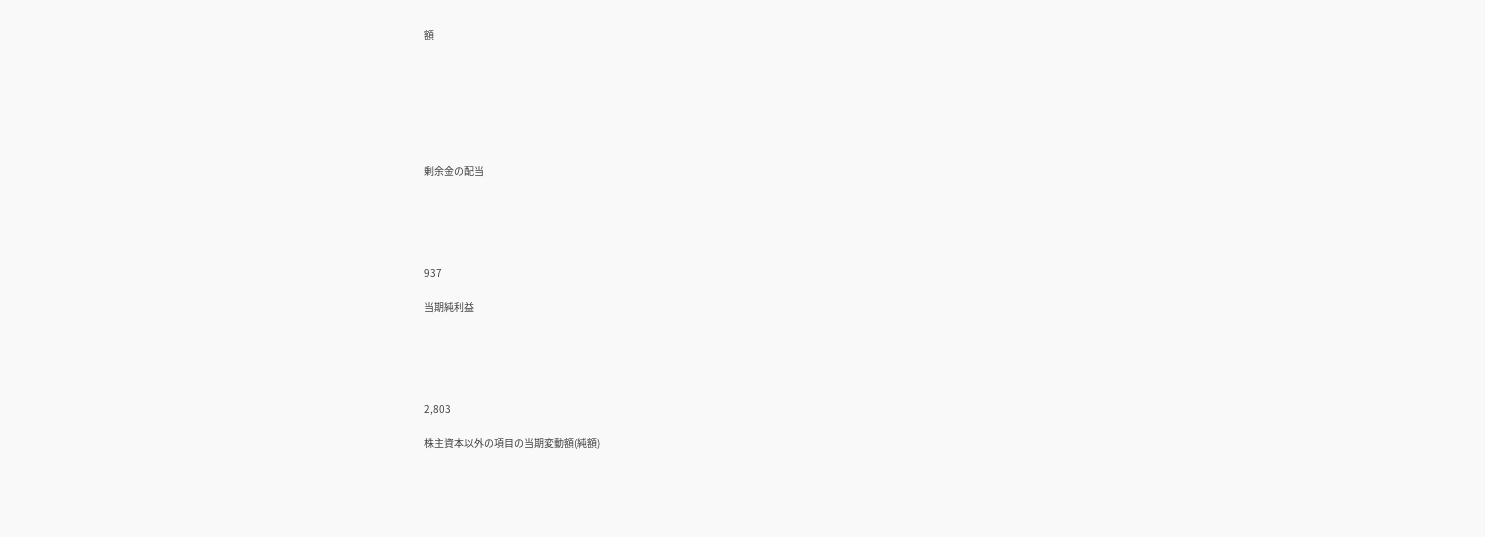額







剰余金の配当





937

当期純利益





2,803

株主資本以外の項目の当期変動額(純額)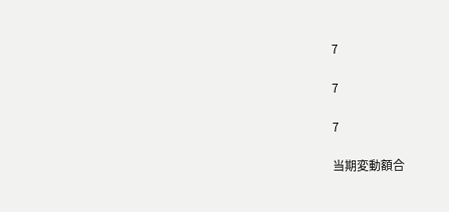7

7

7

当期変動額合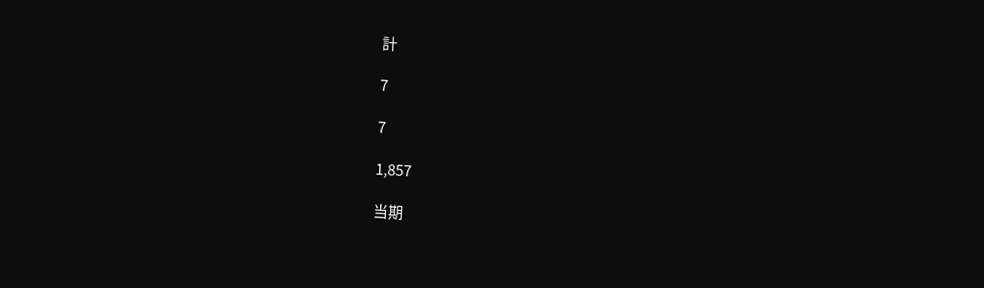計

7

7

1,857

当期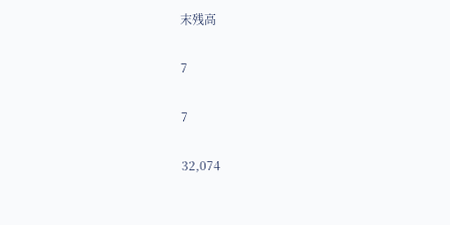末残高

7

7

32,074